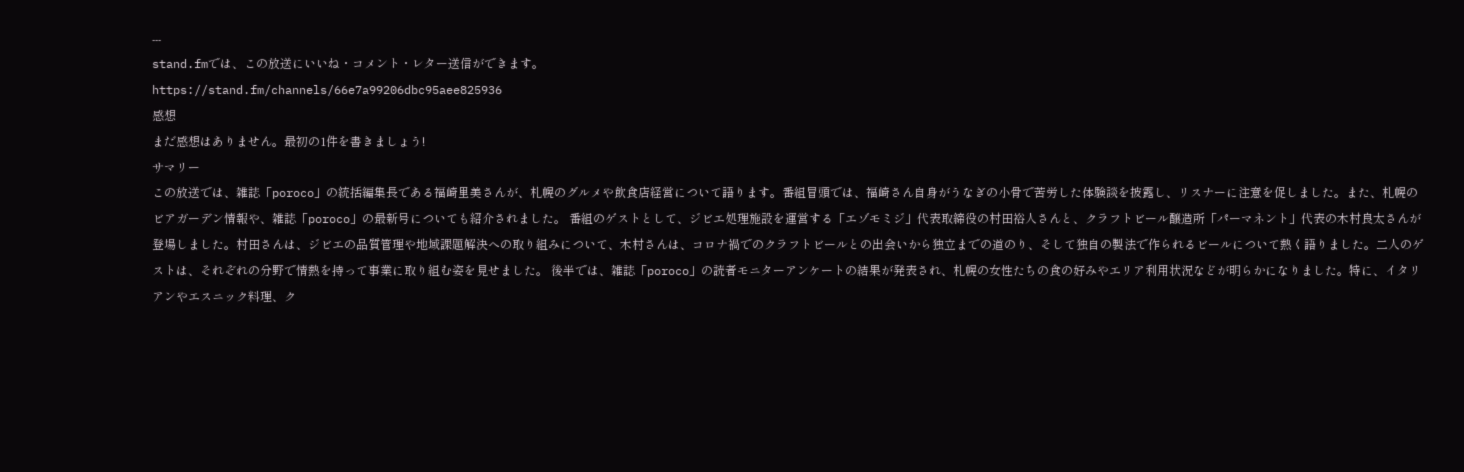---
stand.fmでは、この放送にいいね・コメント・レター送信ができます。
https://stand.fm/channels/66e7a99206dbc95aee825936
感想
まだ感想はありません。最初の1件を書きましょう!
サマリー
この放送では、雑誌「poroco」の統括編集長である福崎里美さんが、札幌のグルメや飲食店経営について語ります。番組冒頭では、福崎さん自身がうなぎの小骨で苦労した体験談を披露し、リスナーに注意を促しました。また、札幌のビアガーデン情報や、雑誌「poroco」の最新号についても紹介されました。 番組のゲストとして、ジビエ処理施設を運営する「エゾモミジ」代表取締役の村田裕人さんと、クラフトビール醸造所「パーマネント」代表の木村良太さんが登場しました。村田さんは、ジビエの品質管理や地域課題解決への取り組みについて、木村さんは、コロナ禍でのクラフトビールとの出会いから独立までの道のり、そして独自の製法で作られるビールについて熱く語りました。二人のゲストは、それぞれの分野で情熱を持って事業に取り組む姿を見せました。 後半では、雑誌「poroco」の読者モニターアンケートの結果が発表され、札幌の女性たちの食の好みやエリア利用状況などが明らかになりました。特に、イタリアンやエスニック料理、ク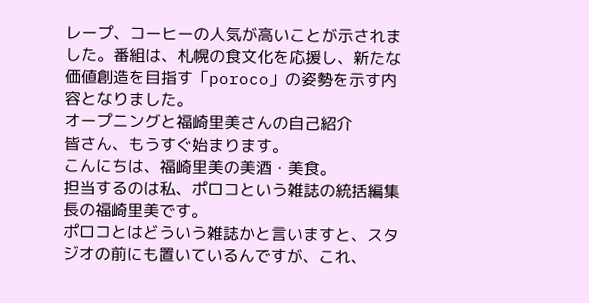レープ、コーヒーの人気が高いことが示されました。番組は、札幌の食文化を応援し、新たな価値創造を目指す「poroco」の姿勢を示す内容となりました。
オープニングと福崎里美さんの自己紹介
皆さん、もうすぐ始まります。
こんにちは、福崎里美の美酒・美食。
担当するのは私、ポロコという雑誌の統括編集長の福崎里美です。
ポロコとはどういう雑誌かと言いますと、スタジオの前にも置いているんですが、これ、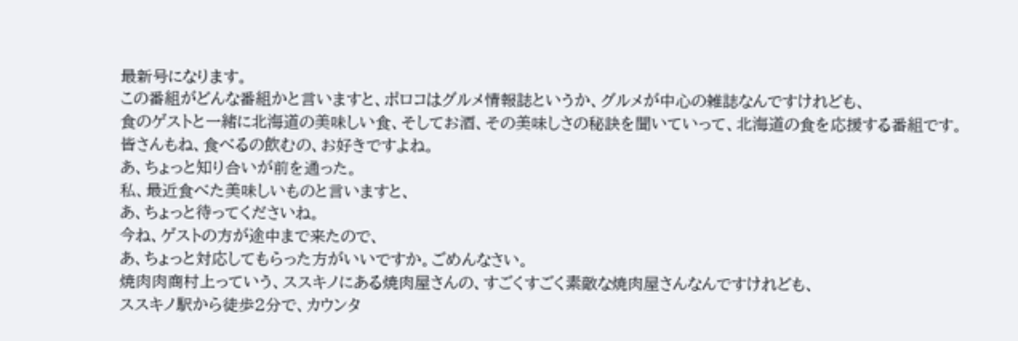最新号になります。
この番組がどんな番組かと言いますと、ポロコはグルメ情報誌というか、グルメが中心の雑誌なんですけれども、
食のゲストと一緒に北海道の美味しい食、そしてお酒、その美味しさの秘訣を聞いていって、北海道の食を応援する番組です。
皆さんもね、食べるの飲むの、お好きですよね。
あ、ちょっと知り合いが前を通った。
私、最近食べた美味しいものと言いますと、
あ、ちょっと待ってくださいね。
今ね、ゲストの方が途中まで来たので、
あ、ちょっと対応してもらった方がいいですか。ごめんなさい。
焼肉肉商村上っていう、ススキノにある焼肉屋さんの、すごくすごく素敵な焼肉屋さんなんですけれども、
ススキノ駅から徒歩2分で、カウンタ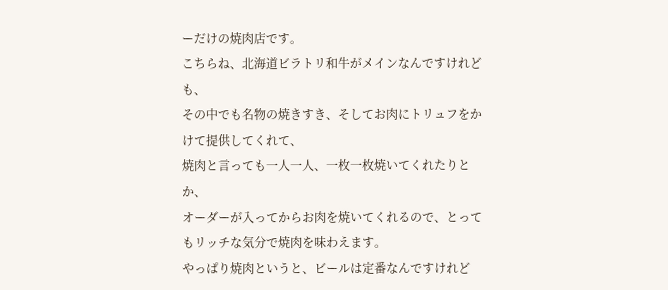ーだけの焼肉店です。
こちらね、北海道ビラトリ和牛がメインなんですけれども、
その中でも名物の焼きすき、そしてお肉にトリュフをかけて提供してくれて、
焼肉と言っても一人一人、一枚一枚焼いてくれたりとか、
オーダーが入ってからお肉を焼いてくれるので、とってもリッチな気分で焼肉を味わえます。
やっぱり焼肉というと、ビールは定番なんですけれど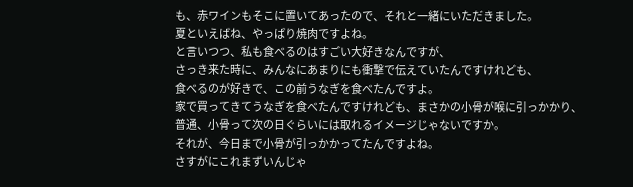も、赤ワインもそこに置いてあったので、それと一緒にいただきました。
夏といえばね、やっぱり焼肉ですよね。
と言いつつ、私も食べるのはすごい大好きなんですが、
さっき来た時に、みんなにあまりにも衝撃で伝えていたんですけれども、
食べるのが好きで、この前うなぎを食べたんですよ。
家で買ってきてうなぎを食べたんですけれども、まさかの小骨が喉に引っかかり、
普通、小骨って次の日ぐらいには取れるイメージじゃないですか。
それが、今日まで小骨が引っかかってたんですよね。
さすがにこれまずいんじゃ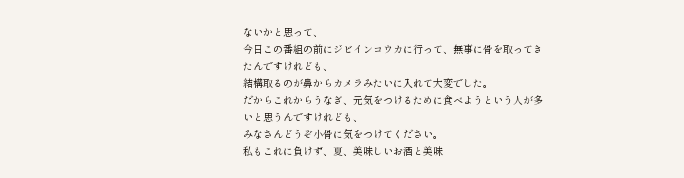ないかと思って、
今日この番組の前にジビインコウカに行って、無事に骨を取ってきたんですけれども、
結構取るのが鼻からカメラみたいに入れて大変でした。
だからこれからうなぎ、元気をつけるために食べようという人が多いと思うんですけれども、
みなさんどうぞ小骨に気をつけてください。
私もこれに負けず、夏、美味しいお酒と美味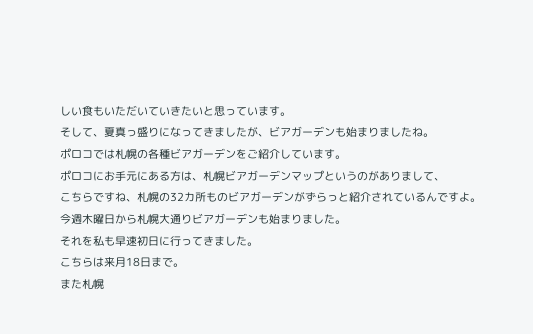しい食もいただいていきたいと思っています。
そして、夏真っ盛りになってきましたが、ビアガーデンも始まりましたね。
ポロコでは札幌の各種ビアガーデンをご紹介しています。
ポロコにお手元にある方は、札幌ビアガーデンマップというのがありまして、
こちらですね、札幌の32カ所ものビアガーデンがずらっと紹介されているんですよ。
今週木曜日から札幌大通りビアガーデンも始まりました。
それを私も早速初日に行ってきました。
こちらは来月18日まで。
また札幌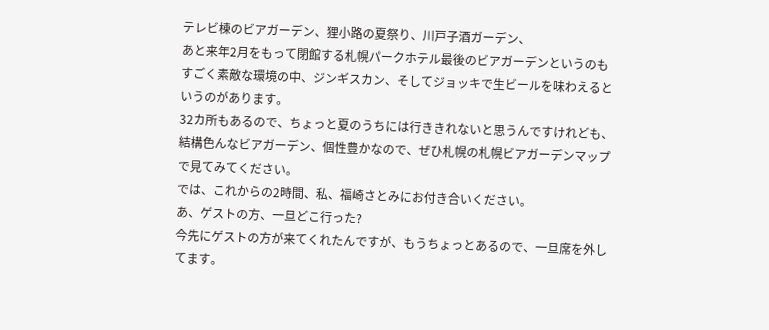テレビ棟のビアガーデン、狸小路の夏祭り、川戸子酒ガーデン、
あと来年2月をもって閉館する札幌パークホテル最後のビアガーデンというのも
すごく素敵な環境の中、ジンギスカン、そしてジョッキで生ビールを味わえるというのがあります。
32カ所もあるので、ちょっと夏のうちには行ききれないと思うんですけれども、
結構色んなビアガーデン、個性豊かなので、ぜひ札幌の札幌ビアガーデンマップで見てみてください。
では、これからの2時間、私、福崎さとみにお付き合いください。
あ、ゲストの方、一旦どこ行った?
今先にゲストの方が来てくれたんですが、もうちょっとあるので、一旦席を外してます。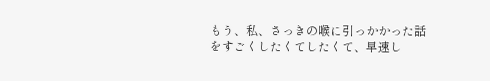もう、私、さっきの喉に引っかかった話をすごくしたくてしたくて、早速し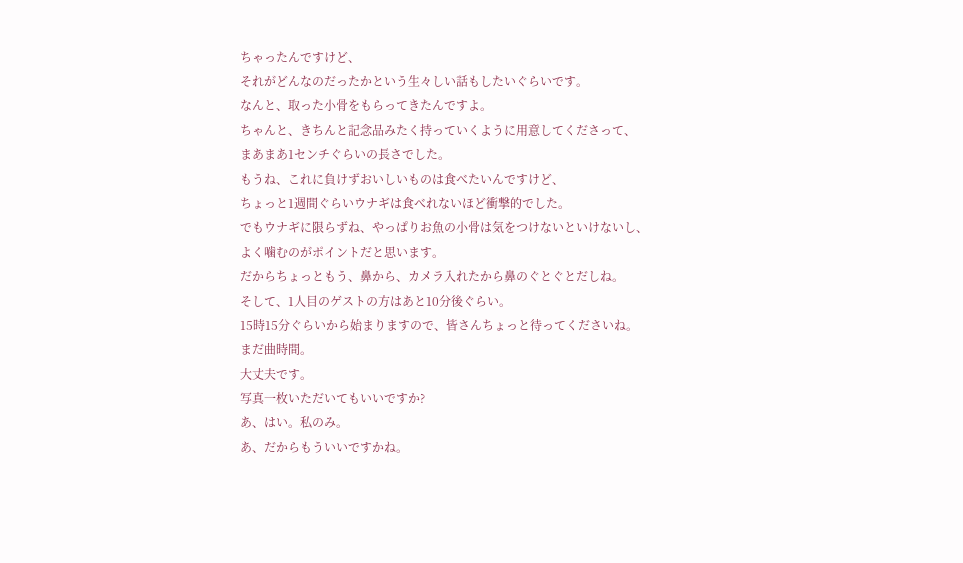ちゃったんですけど、
それがどんなのだったかという生々しい話もしたいぐらいです。
なんと、取った小骨をもらってきたんですよ。
ちゃんと、きちんと記念品みたく持っていくように用意してくださって、
まあまあ1センチぐらいの長さでした。
もうね、これに負けずおいしいものは食べたいんですけど、
ちょっと1週間ぐらいウナギは食べれないほど衝撃的でした。
でもウナギに限らずね、やっぱりお魚の小骨は気をつけないといけないし、
よく噛むのがポイントだと思います。
だからちょっともう、鼻から、カメラ入れたから鼻のぐとぐとだしね。
そして、1人目のゲストの方はあと10分後ぐらい。
15時15分ぐらいから始まりますので、皆さんちょっと待ってくださいね。
まだ曲時間。
大丈夫です。
写真一枚いただいてもいいですか?
あ、はい。私のみ。
あ、だからもういいですかね。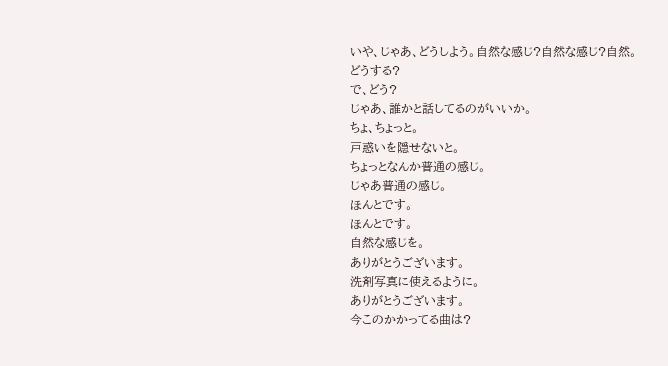いや、じゃあ、どうしよう。自然な感じ?自然な感じ?自然。
どうする?
で、どう?
じゃあ、誰かと話してるのがいいか。
ちょ、ちょっと。
戸惑いを隠せないと。
ちょっとなんか普通の感じ。
じゃあ普通の感じ。
ほんとです。
ほんとです。
自然な感じを。
ありがとうございます。
洗剤写真に使えるように。
ありがとうございます。
今このかかってる曲は?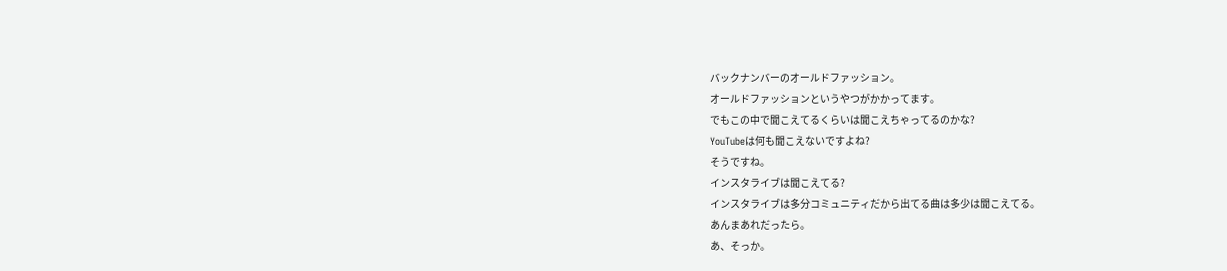バックナンバーのオールドファッション。
オールドファッションというやつがかかってます。
でもこの中で聞こえてるくらいは聞こえちゃってるのかな?
YouTubeは何も聞こえないですよね?
そうですね。
インスタライブは聞こえてる?
インスタライブは多分コミュニティだから出てる曲は多少は聞こえてる。
あんまあれだったら。
あ、そっか。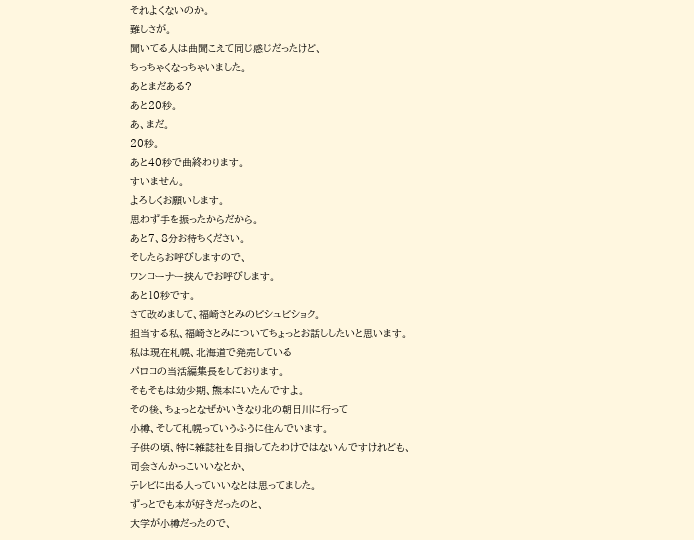それよくないのか。
難しさが。
聞いてる人は曲聞こえて同じ感じだったけど、
ちっちゃくなっちゃいました。
あとまだある?
あと20秒。
あ、まだ。
20秒。
あと40秒で曲終わります。
すいません。
よろしくお願いします。
思わず手を振ったからだから。
あと7、8分お待ちください。
そしたらお呼びしますので、
ワンコーナー挟んでお呼びします。
あと10秒です。
さて改めまして、福崎さとみのビシュビショク。
担当する私、福崎さとみについてちょっとお話ししたいと思います。
私は現在札幌、北海道で発売している
パロコの当活編集長をしております。
そもそもは幼少期、熊本にいたんですよ。
その後、ちょっとなぜかいきなり北の朝日川に行って
小樽、そして札幌っていうふうに住んでいます。
子供の頃、特に雑誌社を目指してたわけではないんですけれども、
司会さんかっこいいなとか、
テレビに出る人っていいなとは思ってました。
ずっとでも本が好きだったのと、
大学が小樽だったので、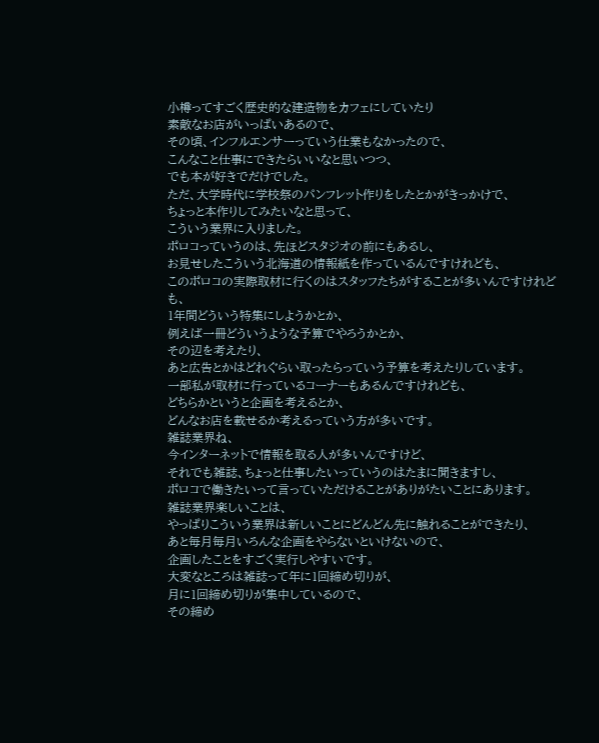小樽ってすごく歴史的な建造物をカフェにしていたり
素敵なお店がいっぱいあるので、
その頃、インフルエンサーっていう仕業もなかったので、
こんなこと仕事にできたらいいなと思いつつ、
でも本が好きでだけでした。
ただ、大学時代に学校祭のパンフレット作りをしたとかがきっかけで、
ちょっと本作りしてみたいなと思って、
こういう業界に入りました。
ポロコっていうのは、先ほどスタジオの前にもあるし、
お見せしたこういう北海道の情報紙を作っているんですけれども、
このポロコの実際取材に行くのはスタッフたちがすることが多いんですけれども、
1年間どういう特集にしようかとか、
例えば一冊どういうような予算でやろうかとか、
その辺を考えたり、
あと広告とかはどれぐらい取ったらっていう予算を考えたりしています。
一部私が取材に行っているコーナーもあるんですけれども、
どちらかというと企画を考えるとか、
どんなお店を載せるか考えるっていう方が多いです。
雑誌業界ね、
今インターネットで情報を取る人が多いんですけど、
それでも雑誌、ちょっと仕事したいっていうのはたまに聞きますし、
ポロコで働きたいって言っていただけることがありがたいことにあります。
雑誌業界楽しいことは、
やっぱりこういう業界は新しいことにどんどん先に触れることができたり、
あと毎月毎月いろんな企画をやらないといけないので、
企画したことをすごく実行しやすいです。
大変なところは雑誌って年に1回締め切りが、
月に1回締め切りが集中しているので、
その締め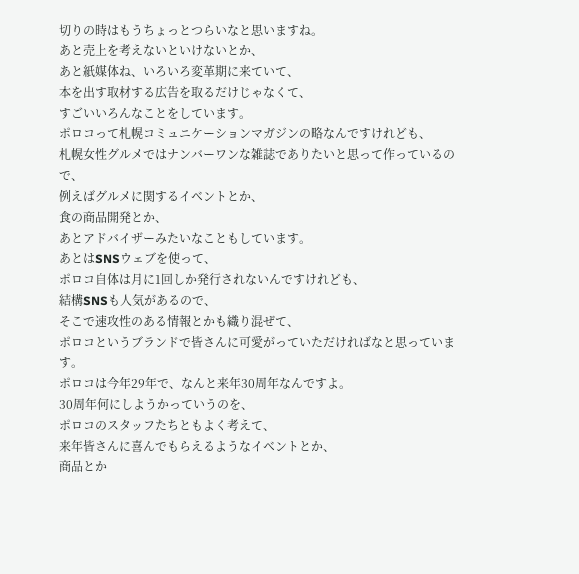切りの時はもうちょっとつらいなと思いますね。
あと売上を考えないといけないとか、
あと紙媒体ね、いろいろ変革期に来ていて、
本を出す取材する広告を取るだけじゃなくて、
すごいいろんなことをしています。
ポロコって札幌コミュニケーションマガジンの略なんですけれども、
札幌女性グルメではナンバーワンな雑誌でありたいと思って作っているので、
例えばグルメに関するイベントとか、
食の商品開発とか、
あとアドバイザーみたいなこともしています。
あとはSNSウェブを使って、
ポロコ自体は月に1回しか発行されないんですけれども、
結構SNSも人気があるので、
そこで速攻性のある情報とかも織り混ぜて、
ポロコというブランドで皆さんに可愛がっていただければなと思っています。
ポロコは今年29年で、なんと来年30周年なんですよ。
30周年何にしようかっていうのを、
ポロコのスタッフたちともよく考えて、
来年皆さんに喜んでもらえるようなイベントとか、
商品とか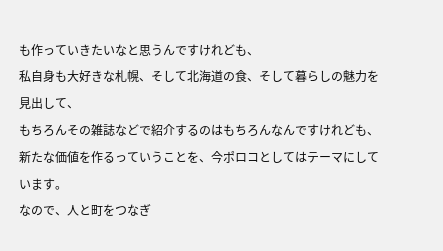も作っていきたいなと思うんですけれども、
私自身も大好きな札幌、そして北海道の食、そして暮らしの魅力を見出して、
もちろんその雑誌などで紹介するのはもちろんなんですけれども、
新たな価値を作るっていうことを、今ポロコとしてはテーマにしています。
なので、人と町をつなぎ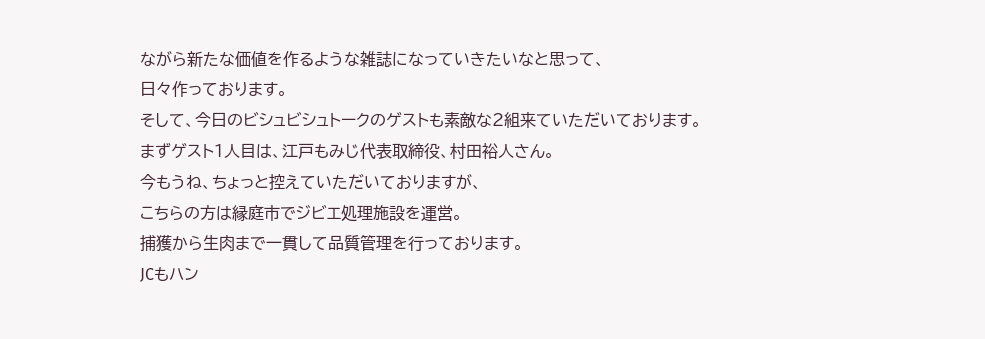ながら新たな価値を作るような雑誌になっていきたいなと思って、
日々作っております。
そして、今日のビシュビシュトークのゲストも素敵な2組来ていただいております。
まずゲスト1人目は、江戸もみじ代表取締役、村田裕人さん。
今もうね、ちょっと控えていただいておりますが、
こちらの方は縁庭市でジビエ処理施設を運営。
捕獲から生肉まで一貫して品質管理を行っております。
JCもハン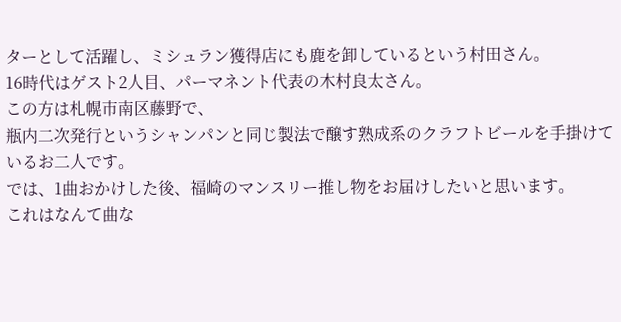ターとして活躍し、ミシュラン獲得店にも鹿を卸しているという村田さん。
16時代はゲスト2人目、パーマネント代表の木村良太さん。
この方は札幌市南区藤野で、
瓶内二次発行というシャンパンと同じ製法で醸す熟成系のクラフトビールを手掛けているお二人です。
では、1曲おかけした後、福崎のマンスリー推し物をお届けしたいと思います。
これはなんて曲な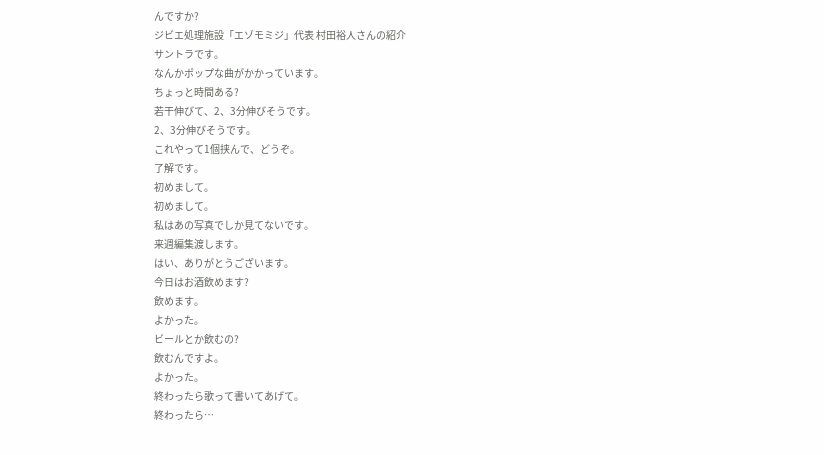んですか?
ジビエ処理施設「エゾモミジ」代表 村田裕人さんの紹介
サントラです。
なんかポップな曲がかかっています。
ちょっと時間ある?
若干伸びて、2、3分伸びそうです。
2、3分伸びそうです。
これやって1個挟んで、どうぞ。
了解です。
初めまして。
初めまして。
私はあの写真でしか見てないです。
来週編集渡します。
はい、ありがとうございます。
今日はお酒飲めます?
飲めます。
よかった。
ビールとか飲むの?
飲むんですよ。
よかった。
終わったら歌って書いてあげて。
終わったら…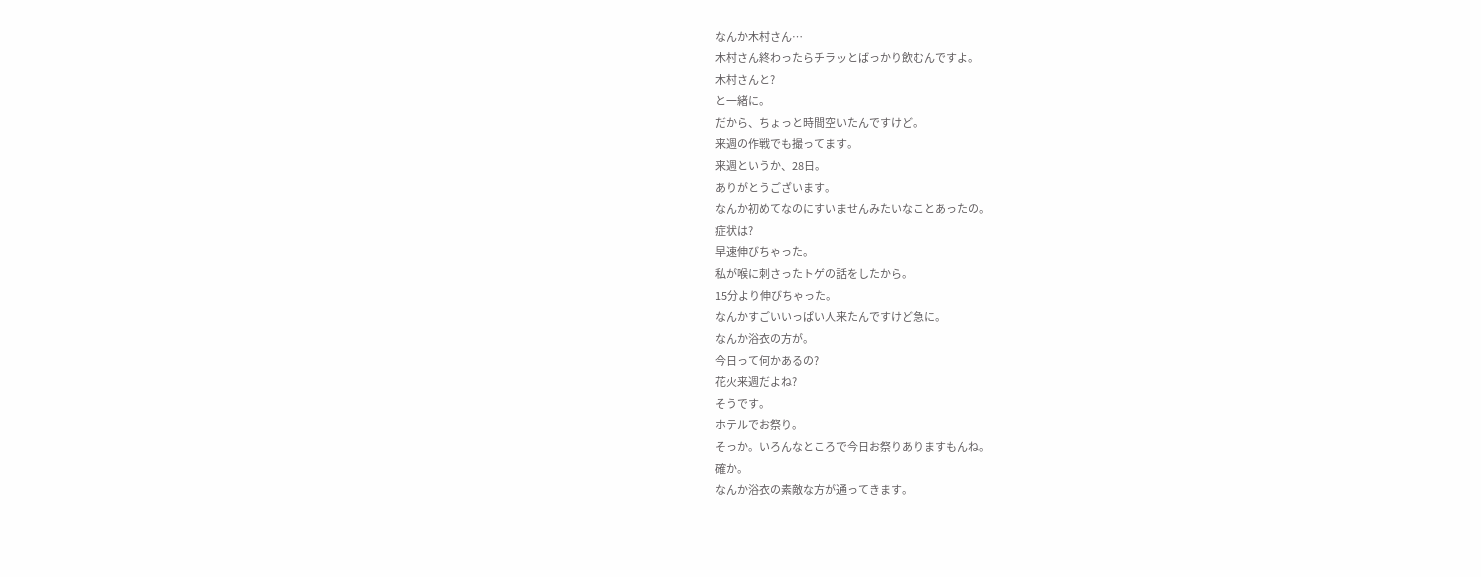なんか木村さん…
木村さん終わったらチラッとばっかり飲むんですよ。
木村さんと?
と一緒に。
だから、ちょっと時間空いたんですけど。
来週の作戦でも撮ってます。
来週というか、28日。
ありがとうございます。
なんか初めてなのにすいませんみたいなことあったの。
症状は?
早速伸びちゃった。
私が喉に刺さったトゲの話をしたから。
15分より伸びちゃった。
なんかすごいいっぱい人来たんですけど急に。
なんか浴衣の方が。
今日って何かあるの?
花火来週だよね?
そうです。
ホテルでお祭り。
そっか。いろんなところで今日お祭りありますもんね。
確か。
なんか浴衣の素敵な方が通ってきます。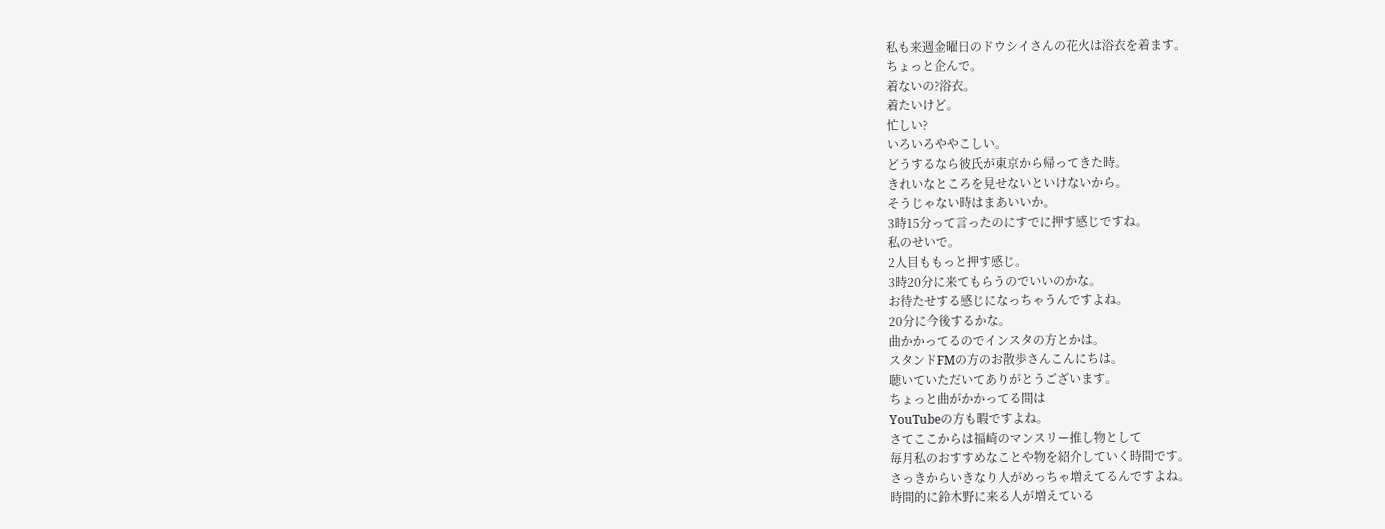私も来週金曜日のドウシイさんの花火は浴衣を着ます。
ちょっと企んで。
着ないの?浴衣。
着たいけど。
忙しい?
いろいろややこしい。
どうするなら彼氏が東京から帰ってきた時。
きれいなところを見せないといけないから。
そうじゃない時はまあいいか。
3時15分って言ったのにすでに押す感じですね。
私のせいで。
2人目ももっと押す感じ。
3時20分に来てもらうのでいいのかな。
お待たせする感じになっちゃうんですよね。
20分に今後するかな。
曲かかってるのでインスタの方とかは。
スタンドFMの方のお散歩さんこんにちは。
聴いていただいてありがとうございます。
ちょっと曲がかかってる間は
YouTubeの方も暇ですよね。
さてここからは福崎のマンスリー推し物として
毎月私のおすすめなことや物を紹介していく時間です。
さっきからいきなり人がめっちゃ増えてるんですよね。
時間的に鈴木野に来る人が増えている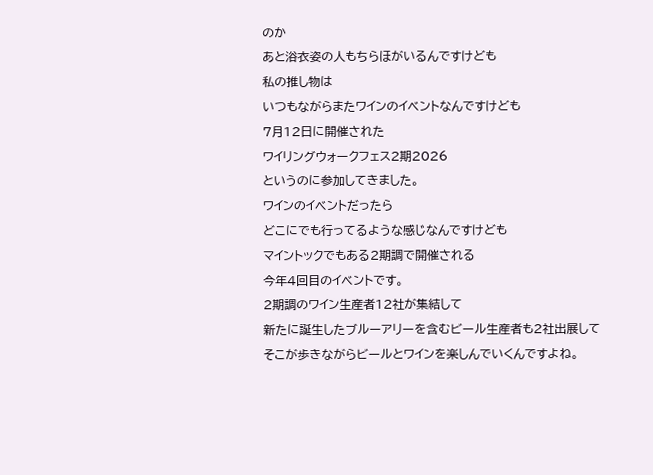のか
あと浴衣姿の人もちらほがいるんですけども
私の推し物は
いつもながらまたワインのイベントなんですけども
7月12日に開催された
ワイリングウォークフェス2期2026
というのに参加してきました。
ワインのイベントだったら
どこにでも行ってるような感じなんですけども
マイントックでもある2期調で開催される
今年4回目のイベントです。
2期調のワイン生産者12社が集結して
新たに誕生したブルーアリーを含むビール生産者も2社出展して
そこが歩きながらビールとワインを楽しんでいくんですよね。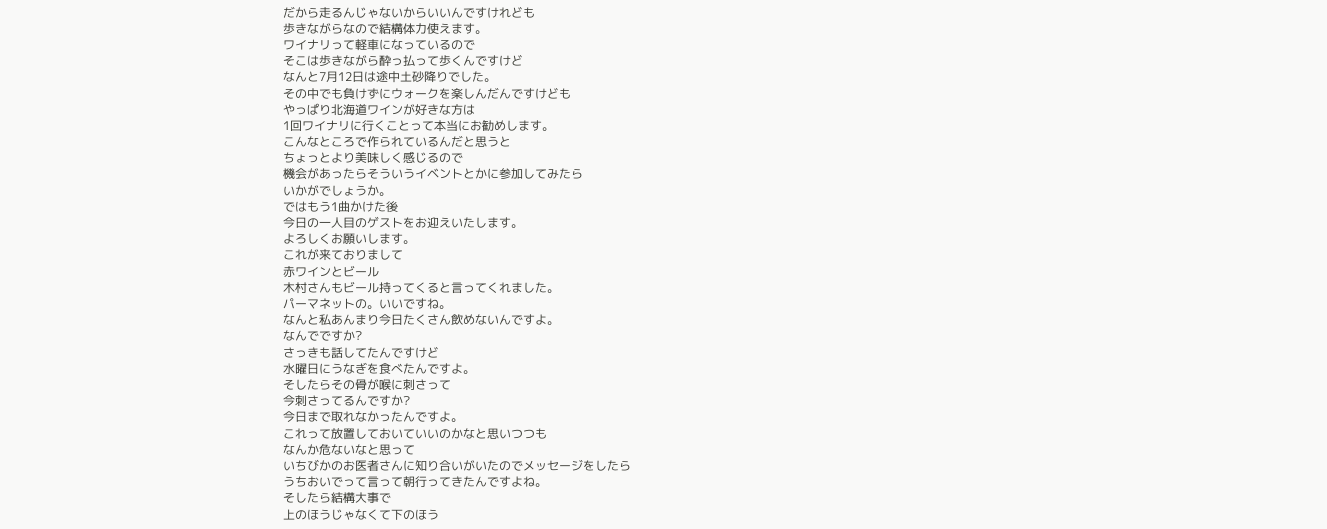だから走るんじゃないからいいんですけれども
歩きながらなので結構体力使えます。
ワイナリって軽車になっているので
そこは歩きながら酔っ払って歩くんですけど
なんと7月12日は途中土砂降りでした。
その中でも負けずにウォークを楽しんだんですけども
やっぱり北海道ワインが好きな方は
1回ワイナリに行くことって本当にお勧めします。
こんなところで作られているんだと思うと
ちょっとより美味しく感じるので
機会があったらそういうイベントとかに参加してみたら
いかがでしょうか。
ではもう1曲かけた後
今日の一人目のゲストをお迎えいたします。
よろしくお願いします。
これが来ておりまして
赤ワインとビール
木村さんもビール持ってくると言ってくれました。
パーマネットの。いいですね。
なんと私あんまり今日たくさん飲めないんですよ。
なんでですか?
さっきも話してたんですけど
水曜日にうなぎを食べたんですよ。
そしたらその骨が喉に刺さって
今刺さってるんですか?
今日まで取れなかったんですよ。
これって放置しておいていいのかなと思いつつも
なんか危ないなと思って
いちびかのお医者さんに知り合いがいたのでメッセージをしたら
うちおいでって言って朝行ってきたんですよね。
そしたら結構大事で
上のほうじゃなくて下のほう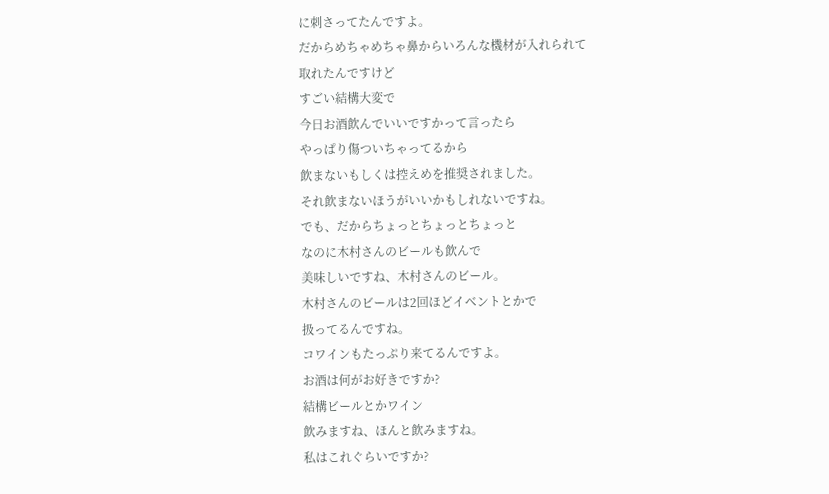に刺さってたんですよ。
だからめちゃめちゃ鼻からいろんな機材が入れられて
取れたんですけど
すごい結構大変で
今日お酒飲んでいいですかって言ったら
やっぱり傷ついちゃってるから
飲まないもしくは控えめを推奨されました。
それ飲まないほうがいいかもしれないですね。
でも、だからちょっとちょっとちょっと
なのに木村さんのビールも飲んで
美味しいですね、木村さんのビール。
木村さんのビールは2回ほどイベントとかで
扱ってるんですね。
コワインもたっぷり来てるんですよ。
お酒は何がお好きですか?
結構ビールとかワイン
飲みますね、ほんと飲みますね。
私はこれぐらいですか?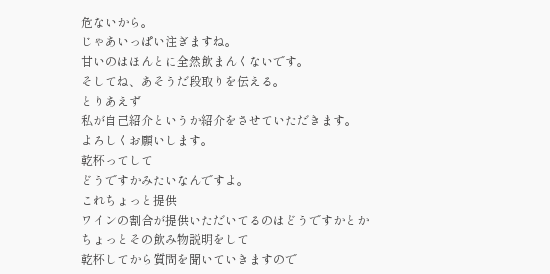危ないから。
じゃあいっぱい注ぎますね。
甘いのはほんとに全然飲まんくないです。
そしてね、あそうだ段取りを伝える。
とりあえず
私が自己紹介というか紹介をさせていただきます。
よろしくお願いします。
乾杯ってして
どうですかみたいなんですよ。
これちょっと提供
ワインの割合が提供いただいてるのはどうですかとか
ちょっとその飲み物説明をして
乾杯してから質問を聞いていきますので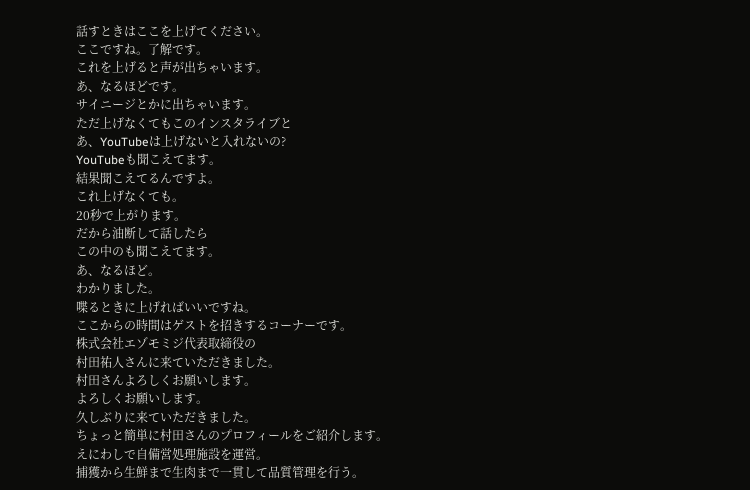話すときはここを上げてください。
ここですね。了解です。
これを上げると声が出ちゃいます。
あ、なるほどです。
サイニージとかに出ちゃいます。
ただ上げなくてもこのインスタライブと
あ、YouTubeは上げないと入れないの?
YouTubeも聞こえてます。
結果聞こえてるんですよ。
これ上げなくても。
20秒で上がります。
だから油断して話したら
この中のも聞こえてます。
あ、なるほど。
わかりました。
喋るときに上げればいいですね。
ここからの時間はゲストを招きするコーナーです。
株式会社エゾモミジ代表取締役の
村田祐人さんに来ていただきました。
村田さんよろしくお願いします。
よろしくお願いします。
久しぶりに来ていただきました。
ちょっと簡単に村田さんのプロフィールをご紹介します。
えにわしで自備営処理施設を運営。
捕獲から生鮮まで生肉まで一貫して品質管理を行う。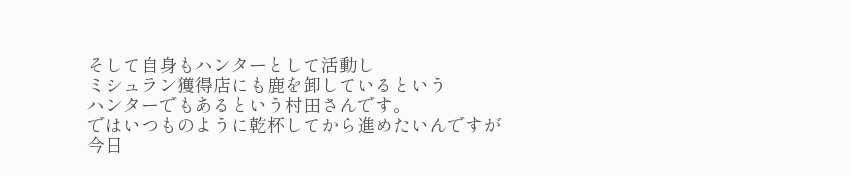そして自身もハンターとして活動し
ミシュラン獲得店にも鹿を卸しているという
ハンターでもあるという村田さんです。
ではいつものように乾杯してから進めたいんですが
今日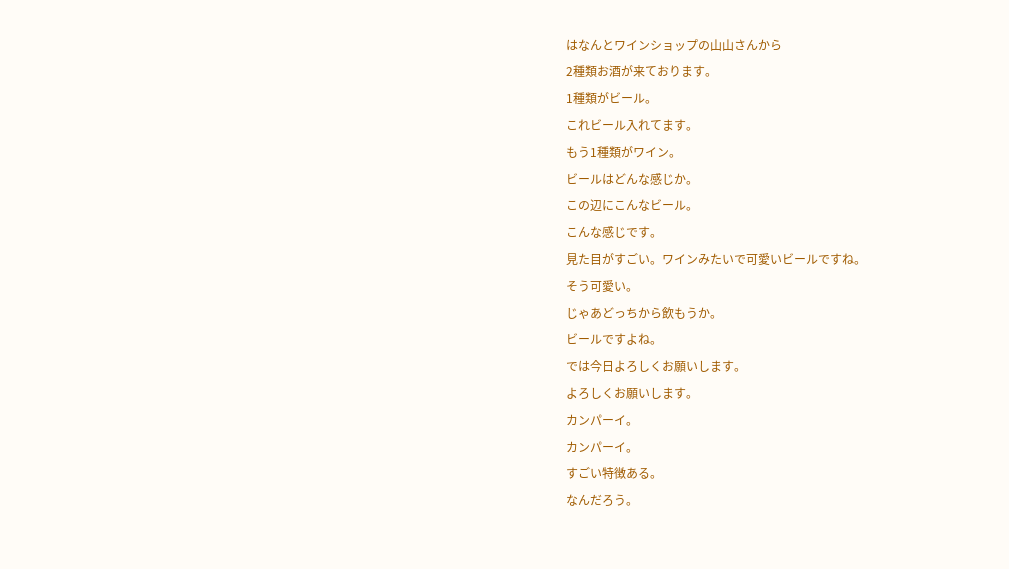はなんとワインショップの山山さんから
2種類お酒が来ております。
1種類がビール。
これビール入れてます。
もう1種類がワイン。
ビールはどんな感じか。
この辺にこんなビール。
こんな感じです。
見た目がすごい。ワインみたいで可愛いビールですね。
そう可愛い。
じゃあどっちから飲もうか。
ビールですよね。
では今日よろしくお願いします。
よろしくお願いします。
カンパーイ。
カンパーイ。
すごい特徴ある。
なんだろう。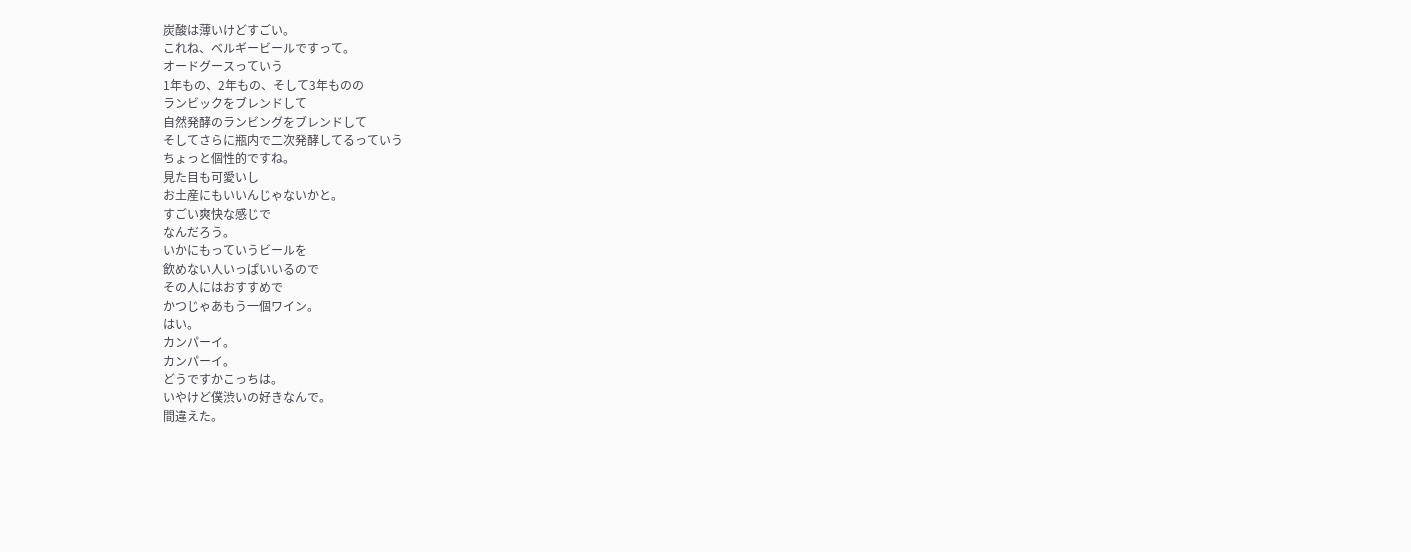炭酸は薄いけどすごい。
これね、ベルギービールですって。
オードグースっていう
1年もの、2年もの、そして3年ものの
ランビックをブレンドして
自然発酵のランビングをブレンドして
そしてさらに瓶内で二次発酵してるっていう
ちょっと個性的ですね。
見た目も可愛いし
お土産にもいいんじゃないかと。
すごい爽快な感じで
なんだろう。
いかにもっていうビールを
飲めない人いっぱいいるので
その人にはおすすめで
かつじゃあもう一個ワイン。
はい。
カンパーイ。
カンパーイ。
どうですかこっちは。
いやけど僕渋いの好きなんで。
間違えた。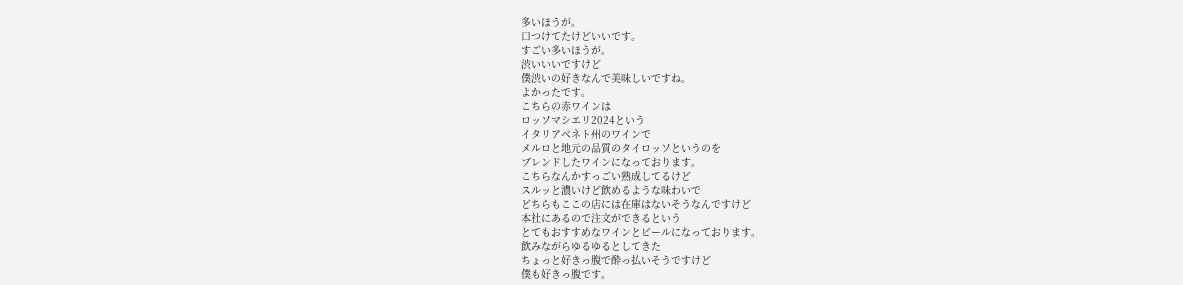多いほうが。
口つけてたけどいいです。
すごい多いほうが。
渋いいいですけど
僕渋いの好きなんで美味しいですね。
よかったです。
こちらの赤ワインは
ロッソマシエリ2024という
イタリアベネト州のワインで
メルロと地元の品質のタイロッソというのを
ブレンドしたワインになっております。
こちらなんかすっごい熟成してるけど
スルッと濃いけど飲めるような味わいで
どちらもここの店には在庫はないそうなんですけど
本社にあるので注文ができるという
とてもおすすめなワインとビールになっております。
飲みながらゆるゆるとしてきた
ちょっと好きっ腹で酔っ払いそうですけど
僕も好きっ腹です。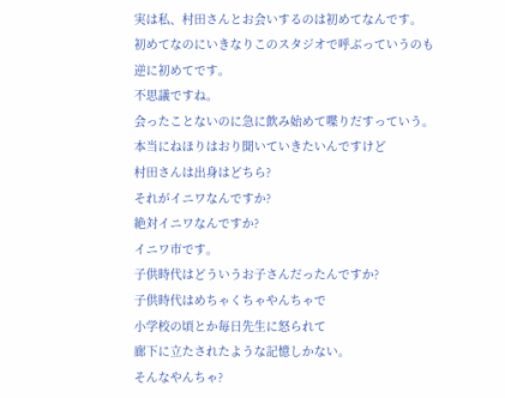実は私、村田さんとお会いするのは初めてなんです。
初めてなのにいきなりこのスタジオで呼ぶっていうのも
逆に初めてです。
不思議ですね。
会ったことないのに急に飲み始めて喋りだすっていう。
本当にねほりはおり聞いていきたいんですけど
村田さんは出身はどちら?
それがイニワなんですか?
絶対イニワなんですか?
イニワ市です。
子供時代はどういうお子さんだったんですか?
子供時代はめちゃくちゃやんちゃで
小学校の頃とか毎日先生に怒られて
廊下に立たされたような記憶しかない。
そんなやんちゃ?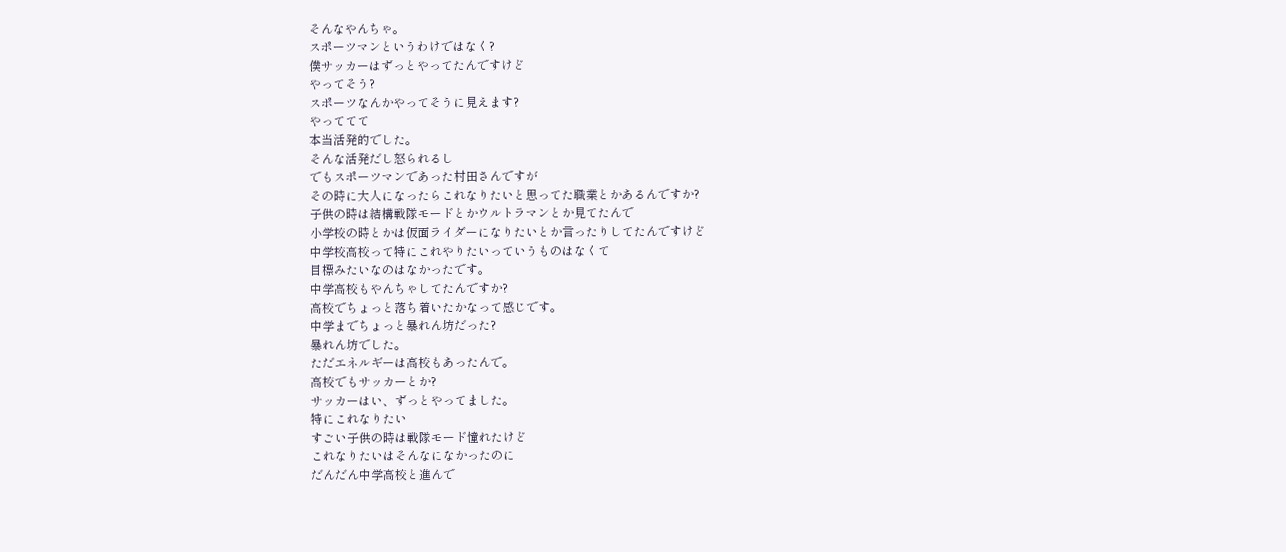そんなやんちゃ。
スポーツマンというわけではなく?
僕サッカーはずっとやってたんですけど
やってそう?
スポーツなんかやってそうに見えます?
やっててて
本当活発的でした。
そんな活発だし怒られるし
でもスポーツマンであった村田さんですが
その時に大人になったらこれなりたいと思ってた職業とかあるんですか?
子供の時は結構戦隊モードとかウルトラマンとか見てたんで
小学校の時とかは仮面ライダーになりたいとか言ったりしてたんですけど
中学校高校って特にこれやりたいっていうものはなくて
目標みたいなのはなかったです。
中学高校もやんちゃしてたんですか?
高校でちょっと落ち着いたかなって感じです。
中学までちょっと暴れん坊だった?
暴れん坊でした。
ただエネルギーは高校もあったんで。
高校でもサッカーとか?
サッカーはい、ずっとやってました。
特にこれなりたい
すごい子供の時は戦隊モード憧れたけど
これなりたいはそんなになかったのに
だんだん中学高校と進んで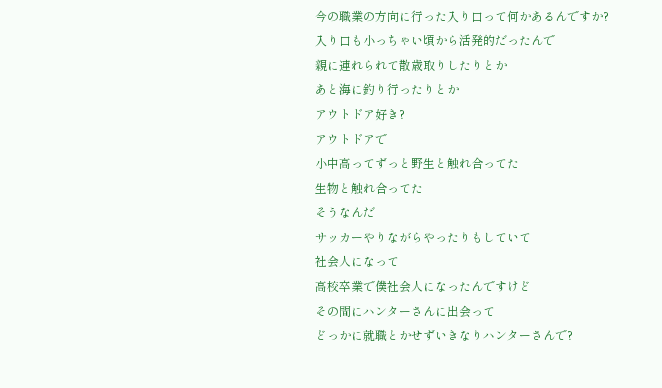今の職業の方向に行った入り口って何かあるんですか?
入り口も小っちゃい頃から活発的だったんで
親に連れられて散歳取りしたりとか
あと海に釣り行ったりとか
アウトドア好き?
アウトドアで
小中高ってずっと野生と触れ合ってた
生物と触れ合ってた
そうなんだ
サッカーやりながらやったりもしていて
社会人になって
高校卒業で僕社会人になったんですけど
その間にハンターさんに出会って
どっかに就職とかせずいきなりハンターさんで?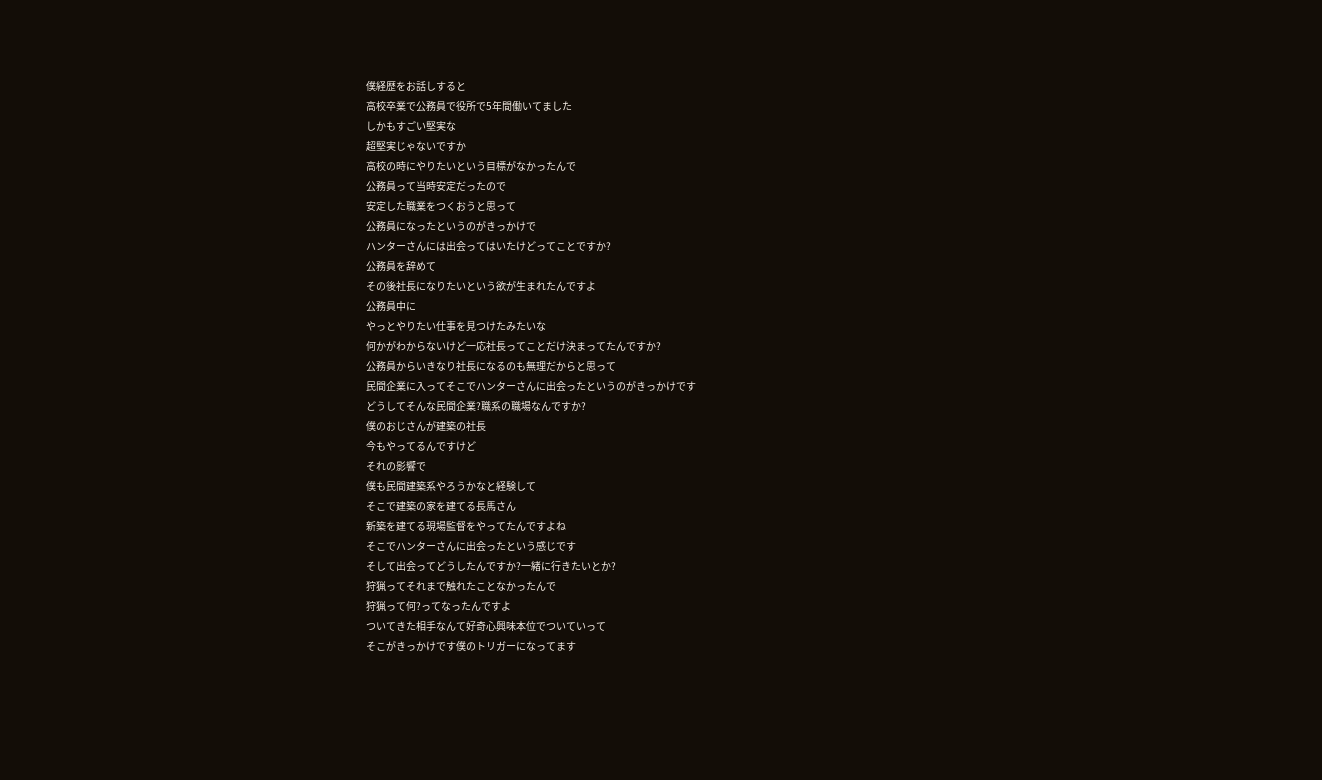僕経歴をお話しすると
高校卒業で公務員で役所で5年間働いてました
しかもすごい堅実な
超堅実じゃないですか
高校の時にやりたいという目標がなかったんで
公務員って当時安定だったので
安定した職業をつくおうと思って
公務員になったというのがきっかけで
ハンターさんには出会ってはいたけどってことですか?
公務員を辞めて
その後社長になりたいという欲が生まれたんですよ
公務員中に
やっとやりたい仕事を見つけたみたいな
何かがわからないけど一応社長ってことだけ決まってたんですか?
公務員からいきなり社長になるのも無理だからと思って
民間企業に入ってそこでハンターさんに出会ったというのがきっかけです
どうしてそんな民間企業?職系の職場なんですか?
僕のおじさんが建築の社長
今もやってるんですけど
それの影響で
僕も民間建築系やろうかなと経験して
そこで建築の家を建てる長馬さん
新築を建てる現場監督をやってたんですよね
そこでハンターさんに出会ったという感じです
そして出会ってどうしたんですか?一緒に行きたいとか?
狩猟ってそれまで触れたことなかったんで
狩猟って何?ってなったんですよ
ついてきた相手なんて好奇心興味本位でついていって
そこがきっかけです僕のトリガーになってます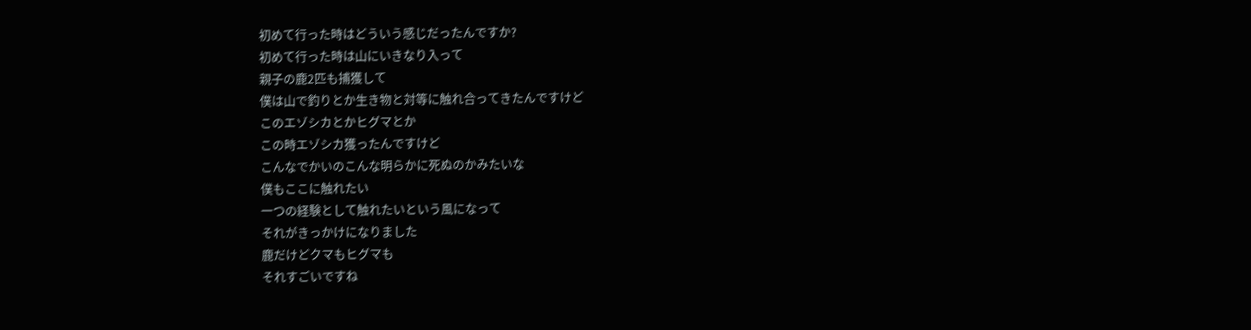初めて行った時はどういう感じだったんですか?
初めて行った時は山にいきなり入って
親子の鹿2匹も捕獲して
僕は山で釣りとか生き物と対等に触れ合ってきたんですけど
このエゾシカとかヒグマとか
この時エゾシカ獲ったんですけど
こんなでかいのこんな明らかに死ぬのかみたいな
僕もここに触れたい
一つの経験として触れたいという風になって
それがきっかけになりました
鹿だけどクマもヒグマも
それすごいですね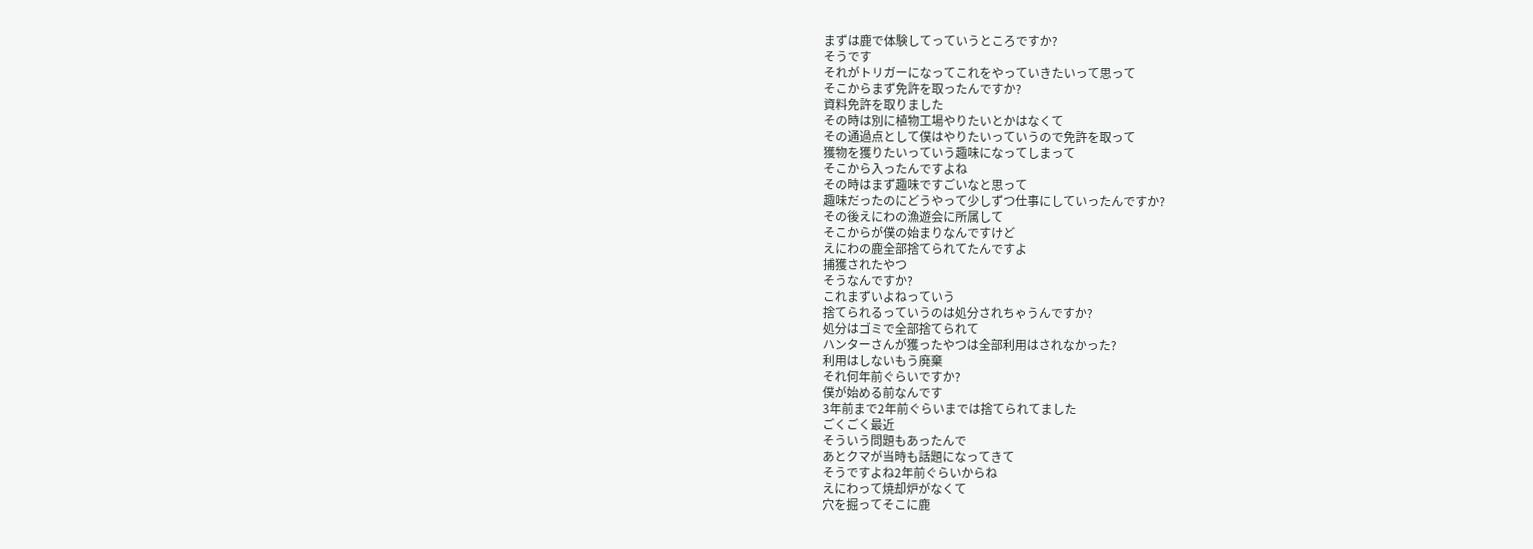まずは鹿で体験してっていうところですか?
そうです
それがトリガーになってこれをやっていきたいって思って
そこからまず免許を取ったんですか?
資料免許を取りました
その時は別に植物工場やりたいとかはなくて
その通過点として僕はやりたいっていうので免許を取って
獲物を獲りたいっていう趣味になってしまって
そこから入ったんですよね
その時はまず趣味ですごいなと思って
趣味だったのにどうやって少しずつ仕事にしていったんですか?
その後えにわの漁遊会に所属して
そこからが僕の始まりなんですけど
えにわの鹿全部捨てられてたんですよ
捕獲されたやつ
そうなんですか?
これまずいよねっていう
捨てられるっていうのは処分されちゃうんですか?
処分はゴミで全部捨てられて
ハンターさんが獲ったやつは全部利用はされなかった?
利用はしないもう廃棄
それ何年前ぐらいですか?
僕が始める前なんです
3年前まで2年前ぐらいまでは捨てられてました
ごくごく最近
そういう問題もあったんで
あとクマが当時も話題になってきて
そうですよね2年前ぐらいからね
えにわって焼却炉がなくて
穴を掘ってそこに鹿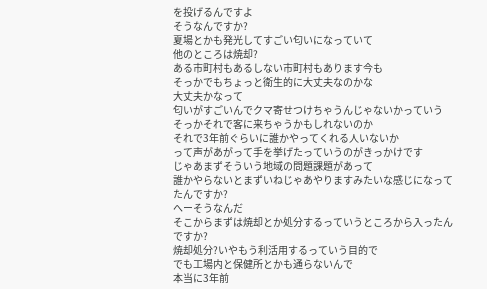を投げるんですよ
そうなんですか?
夏場とかも発光してすごい匂いになっていて
他のところは焼却?
ある市町村もあるしない市町村もあります今も
そっかでもちょっと衛生的に大丈夫なのかな
大丈夫かなって
匂いがすごいんでクマ寄せつけちゃうんじゃないかっていう
そっかそれで客に来ちゃうかもしれないのか
それで3年前ぐらいに誰かやってくれる人いないか
って声があがって手を挙げたっていうのがきっかけです
じゃあまずそういう地域の問題課題があって
誰かやらないとまずいねじゃあやりますみたいな感じになってたんですか?
へーそうなんだ
そこからまずは焼却とか処分するっていうところから入ったんですか?
焼却処分?いやもう利活用するっていう目的で
でも工場内と保健所とかも通らないんで
本当に3年前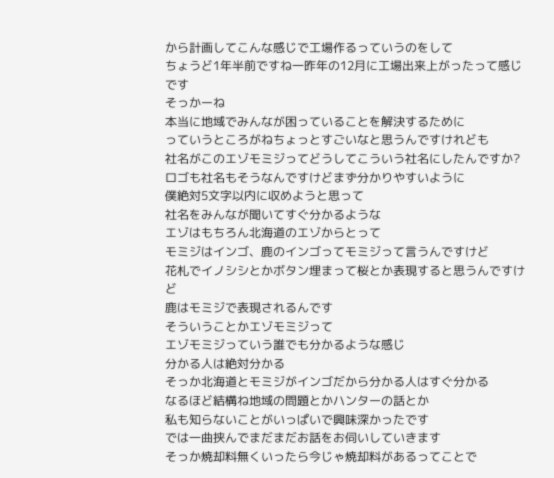から計画してこんな感じで工場作るっていうのをして
ちょうど1年半前ですね一昨年の12月に工場出来上がったって感じです
そっかーね
本当に地域でみんなが困っていることを解決するために
っていうところがねちょっとすごいなと思うんですけれども
社名がこのエゾモミジってどうしてこういう社名にしたんですか?
ロゴも社名もそうなんですけどまず分かりやすいように
僕絶対5文字以内に収めようと思って
社名をみんなが聞いてすぐ分かるような
エゾはもちろん北海道のエゾからとって
モミジはインゴ、鹿のインゴってモミジって言うんですけど
花札でイノシシとかボタン埋まって桜とか表現すると思うんですけど
鹿はモミジで表現されるんです
そういうことかエゾモミジって
エゾモミジっていう誰でも分かるような感じ
分かる人は絶対分かる
そっか北海道とモミジがインゴだから分かる人はすぐ分かる
なるほど結構ね地域の問題とかハンターの話とか
私も知らないことがいっぱいで興味深かったです
では一曲挟んでまだまだお話をお伺いしていきます
そっか焼却料無くいったら今じゃ焼却料があるってことで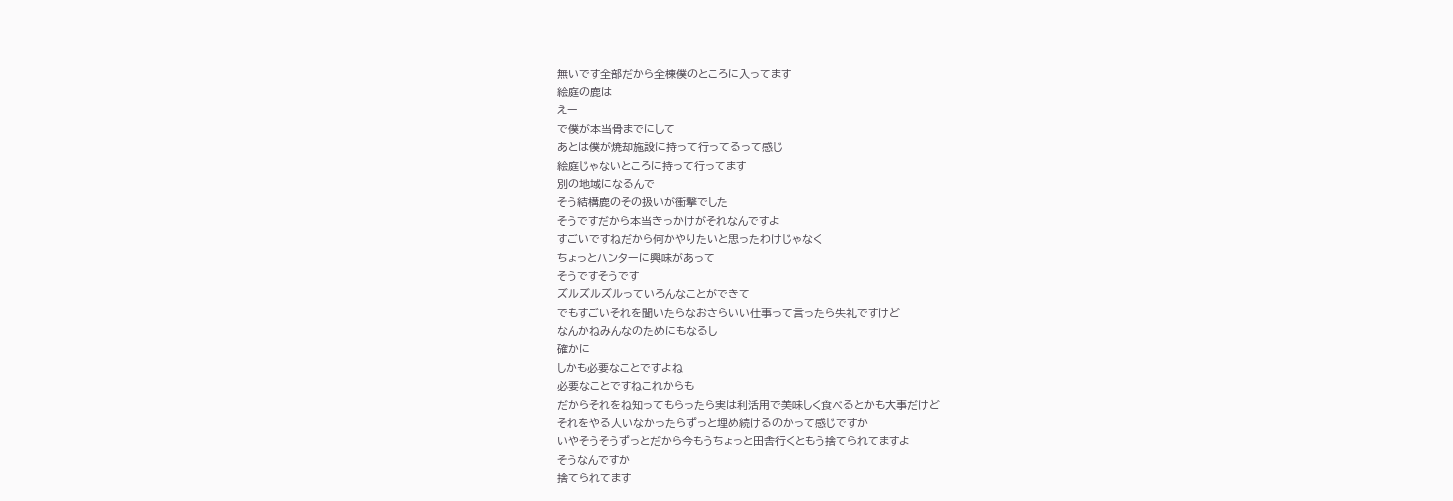無いです全部だから全棟僕のところに入ってます
絵庭の鹿は
えー
で僕が本当骨までにして
あとは僕が焼却施設に持って行ってるって感じ
絵庭じゃないところに持って行ってます
別の地域になるんで
そう結構鹿のその扱いが衝撃でした
そうですだから本当きっかけがそれなんですよ
すごいですねだから何かやりたいと思ったわけじゃなく
ちょっとハンターに興味があって
そうですそうです
ズルズルズルっていろんなことができて
でもすごいそれを聞いたらなおさらいい仕事って言ったら失礼ですけど
なんかねみんなのためにもなるし
確かに
しかも必要なことですよね
必要なことですねこれからも
だからそれをね知ってもらったら実は利活用で美味しく食べるとかも大事だけど
それをやる人いなかったらずっと埋め続けるのかって感じですか
いやそうそうずっとだから今もうちょっと田舎行くともう捨てられてますよ
そうなんですか
捨てられてます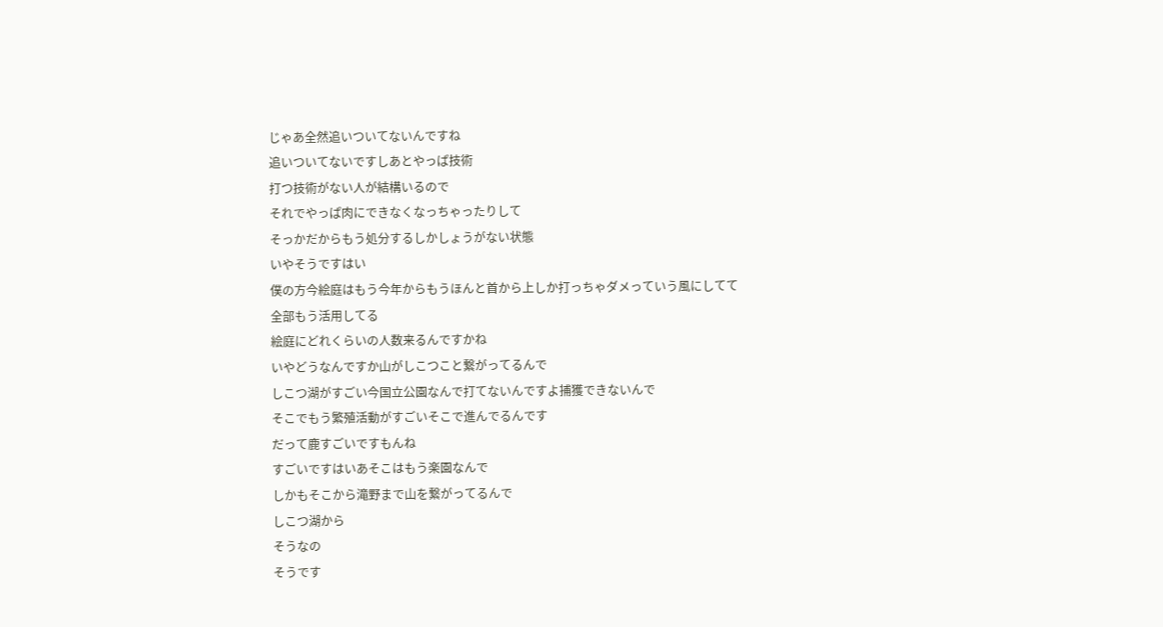じゃあ全然追いついてないんですね
追いついてないですしあとやっぱ技術
打つ技術がない人が結構いるので
それでやっぱ肉にできなくなっちゃったりして
そっかだからもう処分するしかしょうがない状態
いやそうですはい
僕の方今絵庭はもう今年からもうほんと首から上しか打っちゃダメっていう風にしてて
全部もう活用してる
絵庭にどれくらいの人数来るんですかね
いやどうなんですか山がしこつこと繋がってるんで
しこつ湖がすごい今国立公園なんで打てないんですよ捕獲できないんで
そこでもう繁殖活動がすごいそこで進んでるんです
だって鹿すごいですもんね
すごいですはいあそこはもう楽園なんで
しかもそこから滝野まで山を繋がってるんで
しこつ湖から
そうなの
そうです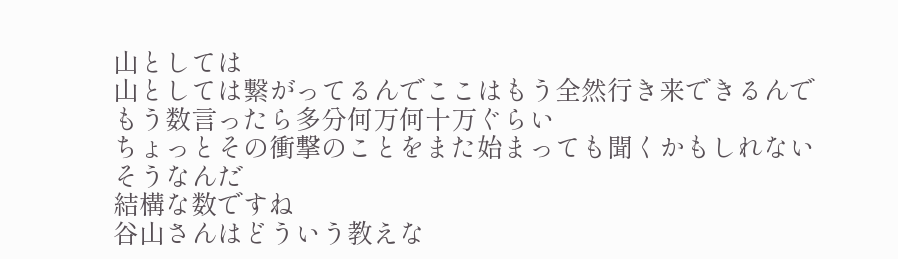山としては
山としては繋がってるんでここはもう全然行き来できるんで
もう数言ったら多分何万何十万ぐらい
ちょっとその衝撃のことをまた始まっても聞くかもしれない
そうなんだ
結構な数ですね
谷山さんはどういう教えな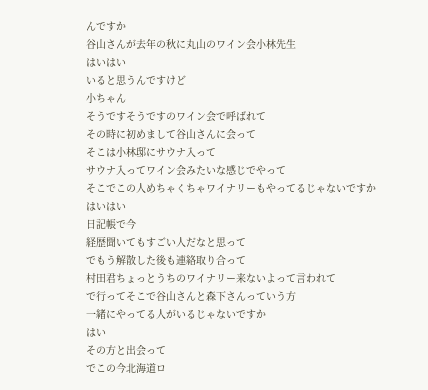んですか
谷山さんが去年の秋に丸山のワイン会小林先生
はいはい
いると思うんですけど
小ちゃん
そうですそうですのワイン会で呼ばれて
その時に初めまして谷山さんに会って
そこは小林邸にサウナ入って
サウナ入ってワイン会みたいな感じでやって
そこでこの人めちゃくちゃワイナリーもやってるじゃないですか
はいはい
日記帳で今
経歴聞いてもすごい人だなと思って
でもう解散した後も連絡取り合って
村田君ちょっとうちのワイナリー来ないよって言われて
で行ってそこで谷山さんと森下さんっていう方
一緒にやってる人がいるじゃないですか
はい
その方と出会って
でこの今北海道ロ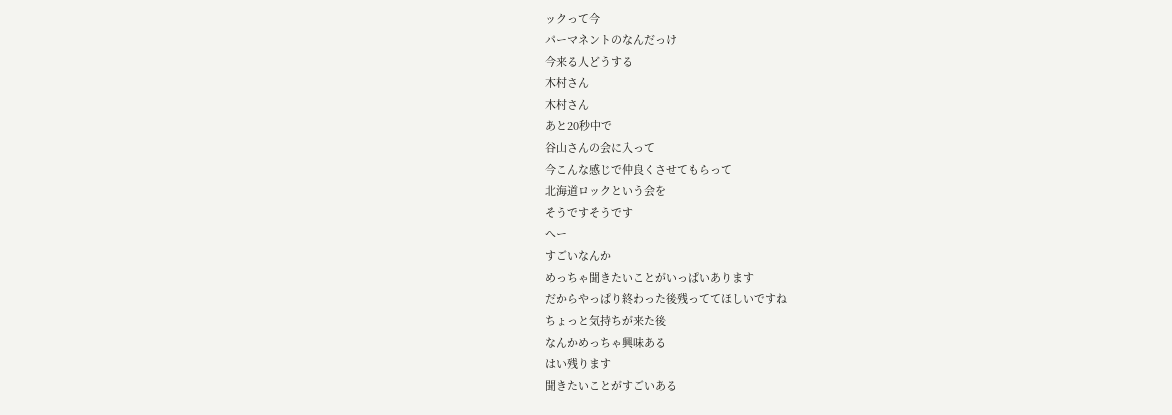ックって今
パーマネントのなんだっけ
今来る人どうする
木村さん
木村さん
あと20秒中で
谷山さんの会に入って
今こんな感じで仲良くさせてもらって
北海道ロックという会を
そうですそうです
へー
すごいなんか
めっちゃ聞きたいことがいっぱいあります
だからやっぱり終わった後残っててほしいですね
ちょっと気持ちが来た後
なんかめっちゃ興味ある
はい残ります
聞きたいことがすごいある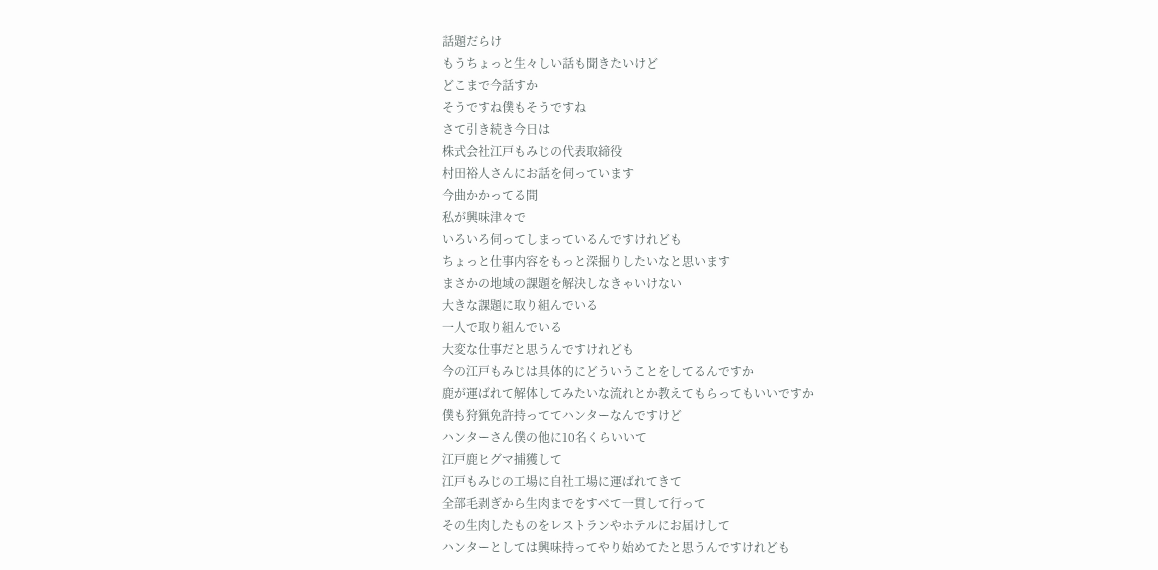話題だらけ
もうちょっと生々しい話も聞きたいけど
どこまで今話すか
そうですね僕もそうですね
さて引き続き今日は
株式会社江戸もみじの代表取締役
村田裕人さんにお話を伺っています
今曲かかってる間
私が興味津々で
いろいろ伺ってしまっているんですけれども
ちょっと仕事内容をもっと深掘りしたいなと思います
まさかの地域の課題を解決しなきゃいけない
大きな課題に取り組んでいる
一人で取り組んでいる
大変な仕事だと思うんですけれども
今の江戸もみじは具体的にどういうことをしてるんですか
鹿が運ばれて解体してみたいな流れとか教えてもらってもいいですか
僕も狩猟免許持っててハンターなんですけど
ハンターさん僕の他に10名くらいいて
江戸鹿ヒグマ捕獲して
江戸もみじの工場に自社工場に運ばれてきて
全部毛剥ぎから生肉までをすべて一貫して行って
その生肉したものをレストランやホテルにお届けして
ハンターとしては興味持ってやり始めてたと思うんですけれども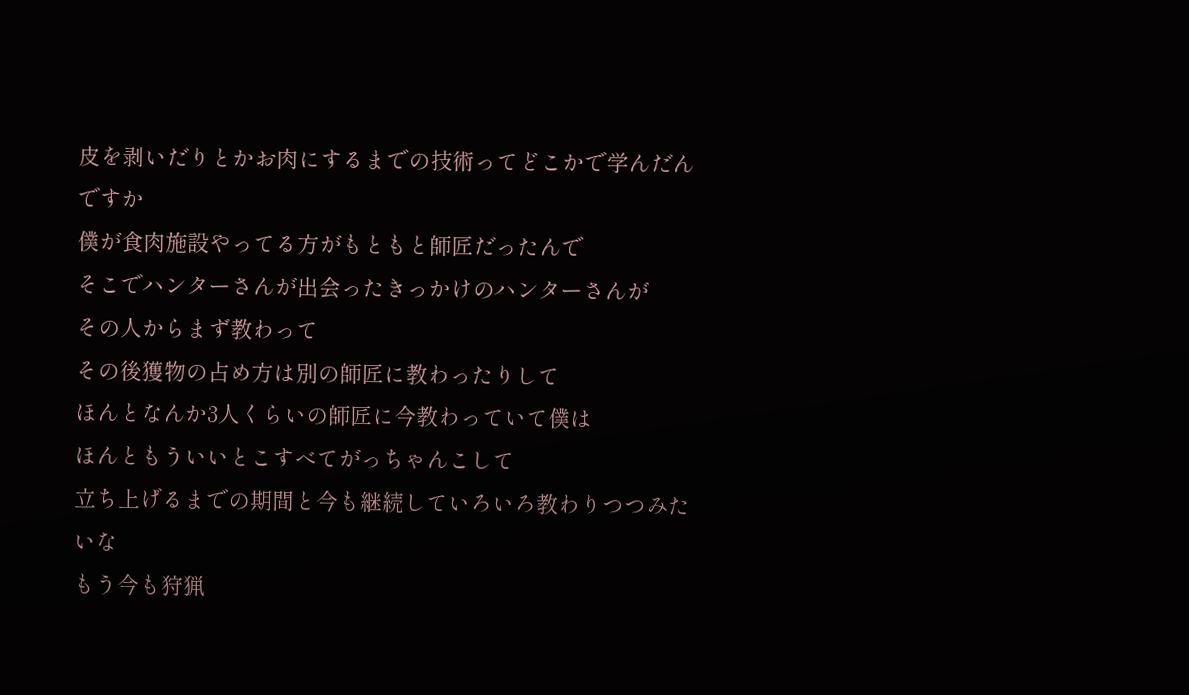皮を剥いだりとかお肉にするまでの技術ってどこかで学んだんですか
僕が食肉施設やってる方がもともと師匠だったんで
そこでハンターさんが出会ったきっかけのハンターさんが
その人からまず教わって
その後獲物の占め方は別の師匠に教わったりして
ほんとなんか3人くらいの師匠に今教わっていて僕は
ほんともういいとこすべてがっちゃんこして
立ち上げるまでの期間と今も継続していろいろ教わりつつみたいな
もう今も狩猟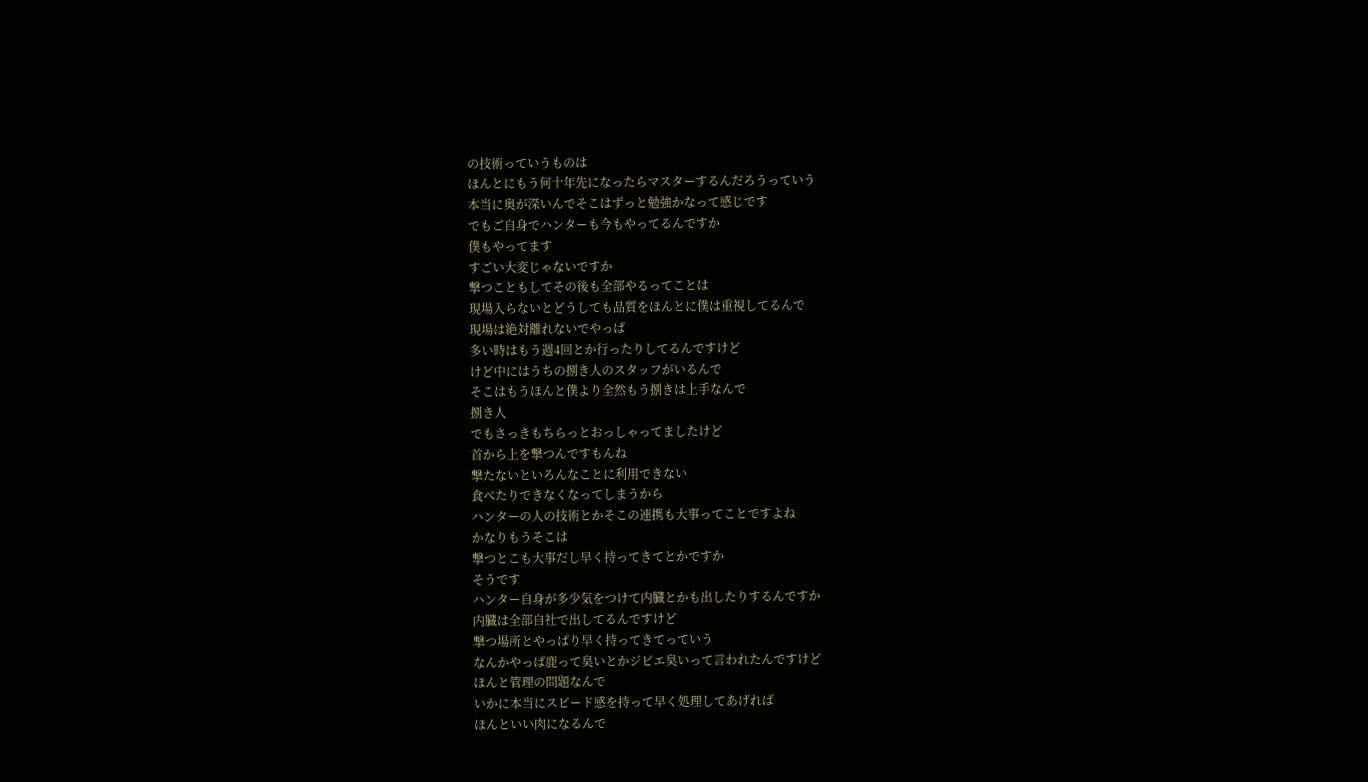の技術っていうものは
ほんとにもう何十年先になったらマスターするんだろうっていう
本当に奥が深いんでそこはずっと勉強かなって感じです
でもご自身でハンターも今もやってるんですか
僕もやってます
すごい大変じゃないですか
撃つこともしてその後も全部やるってことは
現場入らないとどうしても品質をほんとに僕は重視してるんで
現場は絶対離れないでやっぱ
多い時はもう週4回とか行ったりしてるんですけど
けど中にはうちの捌き人のスタッフがいるんで
そこはもうほんと僕より全然もう捌きは上手なんで
捌き人
でもさっきもちらっとおっしゃってましたけど
首から上を撃つんですもんね
撃たないといろんなことに利用できない
食べたりできなくなってしまうから
ハンターの人の技術とかそこの連携も大事ってことですよね
かなりもうそこは
撃つとこも大事だし早く持ってきてとかですか
そうです
ハンター自身が多少気をつけて内臓とかも出したりするんですか
内臓は全部自社で出してるんですけど
撃つ場所とやっぱり早く持ってきてっていう
なんかやっぱ鹿って臭いとかジビエ臭いって言われたんですけど
ほんと管理の問題なんで
いかに本当にスピード感を持って早く処理してあげれば
ほんといい肉になるんで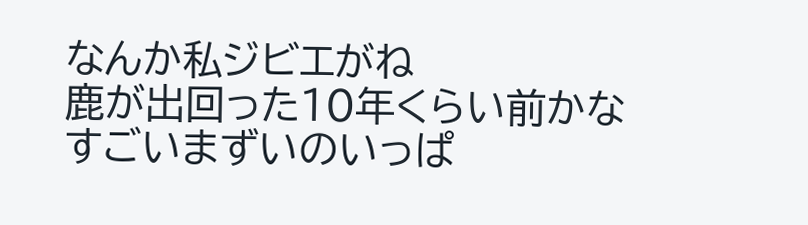なんか私ジビエがね
鹿が出回った10年くらい前かな
すごいまずいのいっぱ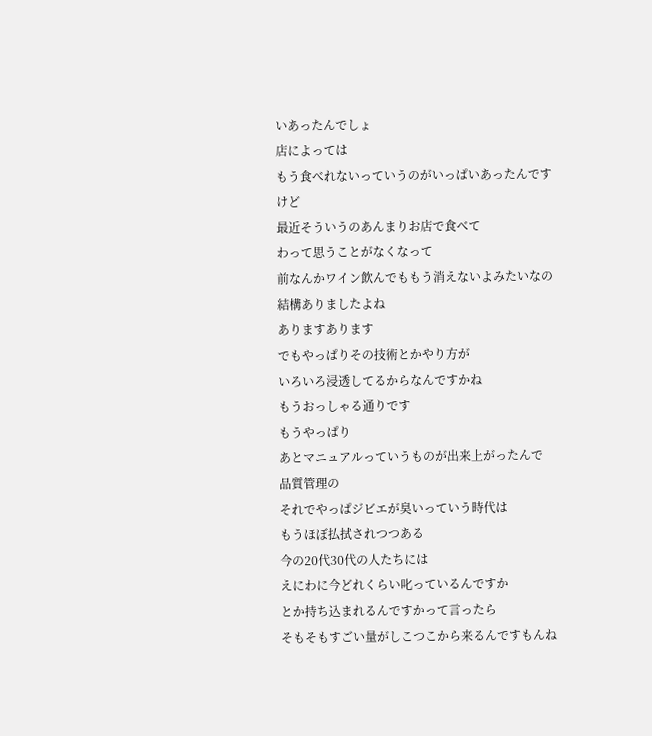いあったんでしょ
店によっては
もう食べれないっていうのがいっぱいあったんですけど
最近そういうのあんまりお店で食べて
わって思うことがなくなって
前なんかワイン飲んでももう消えないよみたいなの
結構ありましたよね
ありますあります
でもやっぱりその技術とかやり方が
いろいろ浸透してるからなんですかね
もうおっしゃる通りです
もうやっぱり
あとマニュアルっていうものが出来上がったんで
品質管理の
それでやっぱジビエが臭いっていう時代は
もうほぼ払拭されつつある
今の20代30代の人たちには
えにわに今どれくらい叱っているんですか
とか持ち込まれるんですかって言ったら
そもそもすごい量がしこつこから来るんですもんね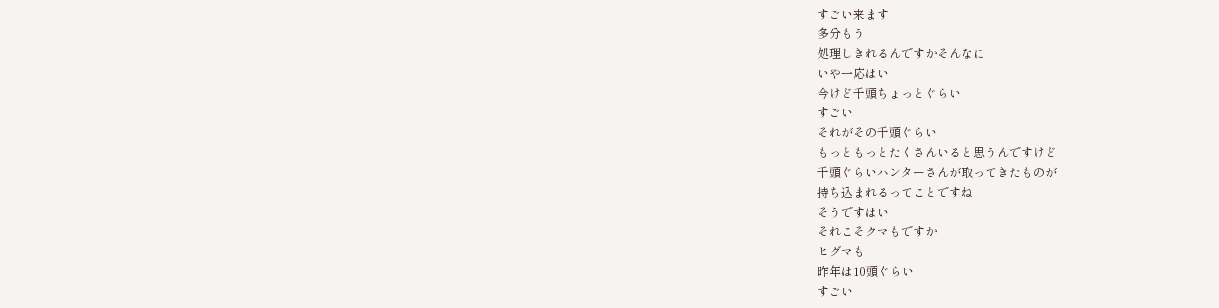すごい来ます
多分もう
処理しきれるんですかそんなに
いや一応はい
今けど千頭ちょっとぐらい
すごい
それがその千頭ぐらい
もっともっとたくさんいると思うんですけど
千頭ぐらいハンターさんが取ってきたものが
持ち込まれるってことですね
そうですはい
それこそクマもですか
ヒグマも
昨年は10頭ぐらい
すごい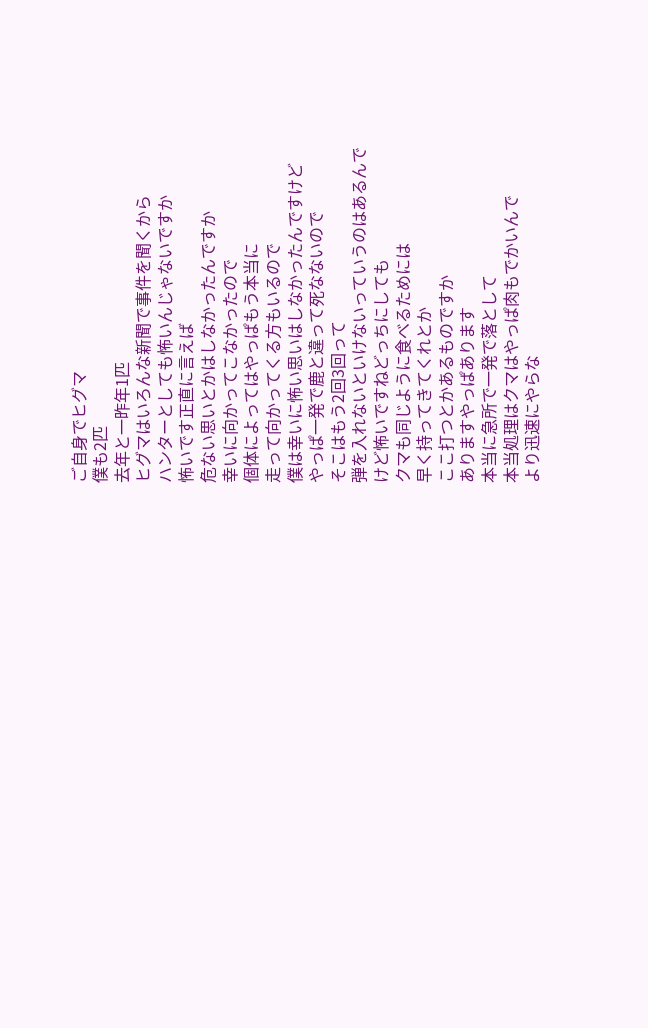ご自身でヒグマ
僕も2匹
去年と一昨年1匹
ヒグマはいろんな新聞で事件を聞くから
ハンターとしても怖いんじゃないですか
怖いです正直に言えば
危ない思いとかはしなかったんですか
幸いに向かってこなかったので
個体によってはやっぱもう本当に
走って向かってくる方もいるので
僕は幸いに怖い思いはしなかったんですけど
やっぱ一発で鹿と違って死なないので
そこはもう2回3回って
弾を入れないといけないっていうのはあるんで
けど怖いですねどっちにしても
クマも同じように食べるためには
早く持ってきてくれとか
ここ打つとかあるものですか
ありますやっぱあります
本当に急所で一発で落として
本当処理はクマはやっぱ肉もでかいんで
より迅速にやらな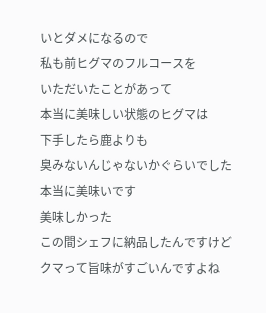いとダメになるので
私も前ヒグマのフルコースを
いただいたことがあって
本当に美味しい状態のヒグマは
下手したら鹿よりも
臭みないんじゃないかぐらいでした
本当に美味いです
美味しかった
この間シェフに納品したんですけど
クマって旨味がすごいんですよね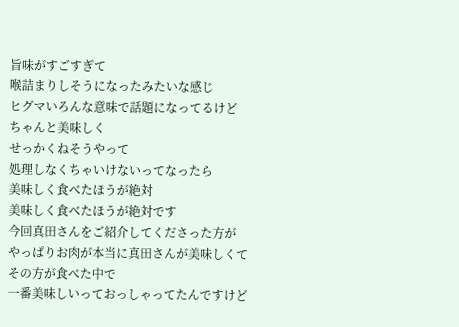旨味がすごすぎて
喉詰まりしそうになったみたいな感じ
ヒグマいろんな意味で話題になってるけど
ちゃんと美味しく
せっかくねそうやって
処理しなくちゃいけないってなったら
美味しく食べたほうが絶対
美味しく食べたほうが絶対です
今回真田さんをご紹介してくださった方が
やっぱりお肉が本当に真田さんが美味しくて
その方が食べた中で
一番美味しいっておっしゃってたんですけど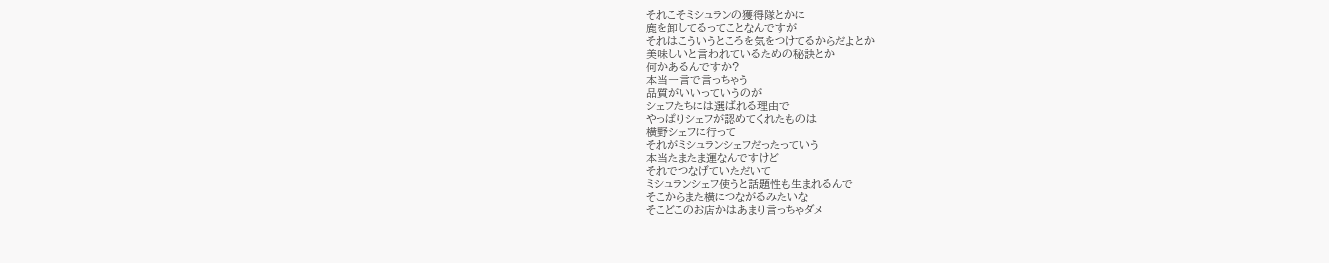それこそミシュランの獲得隊とかに
鹿を卸してるってことなんですが
それはこういうところを気をつけてるからだよとか
美味しいと言われているための秘訣とか
何かあるんですか?
本当一言で言っちゃう
品質がいいっていうのが
シェフたちには選ばれる理由で
やっぱりシェフが認めてくれたものは
横野シェフに行って
それがミシュランシェフだったっていう
本当たまたま運なんですけど
それでつなげていただいて
ミシュランシェフ使うと話題性も生まれるんで
そこからまた横につながるみたいな
そこどこのお店かはあまり言っちゃダメ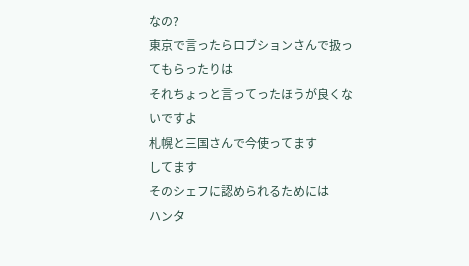なの?
東京で言ったらロブションさんで扱ってもらったりは
それちょっと言ってったほうが良くないですよ
札幌と三国さんで今使ってます
してます
そのシェフに認められるためには
ハンタ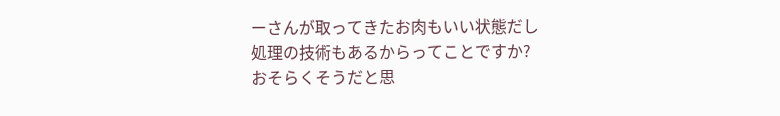ーさんが取ってきたお肉もいい状態だし
処理の技術もあるからってことですか?
おそらくそうだと思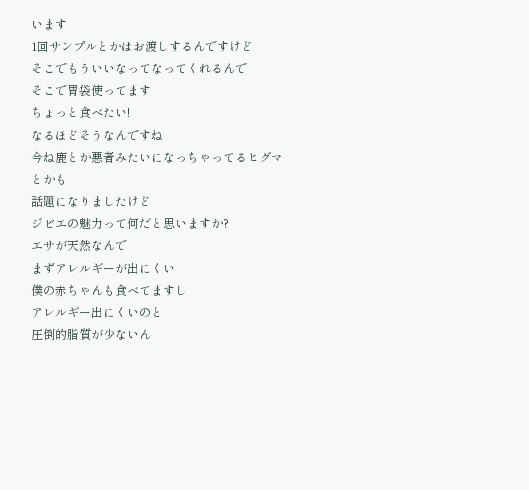います
1回サンプルとかはお渡しするんですけど
そこでもういいなってなってくれるんで
そこで胃袋使ってます
ちょっと食べたい!
なるほどそうなんですね
今ね鹿とか悪者みたいになっちゃってるヒグマとかも
話題になりましたけど
ジビエの魅力って何だと思いますか?
エサが天然なんで
まずアレルギーが出にくい
僕の赤ちゃんも食べてますし
アレルギー出にくいのと
圧倒的脂質が少ないん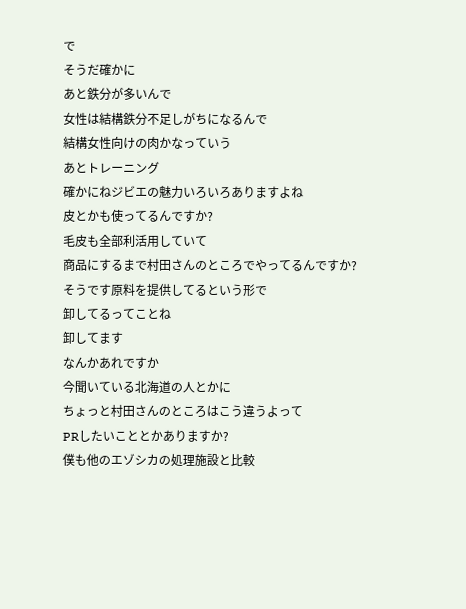で
そうだ確かに
あと鉄分が多いんで
女性は結構鉄分不足しがちになるんで
結構女性向けの肉かなっていう
あとトレーニング
確かにねジビエの魅力いろいろありますよね
皮とかも使ってるんですか?
毛皮も全部利活用していて
商品にするまで村田さんのところでやってるんですか?
そうです原料を提供してるという形で
卸してるってことね
卸してます
なんかあれですか
今聞いている北海道の人とかに
ちょっと村田さんのところはこう違うよって
PRしたいこととかありますか?
僕も他のエゾシカの処理施設と比較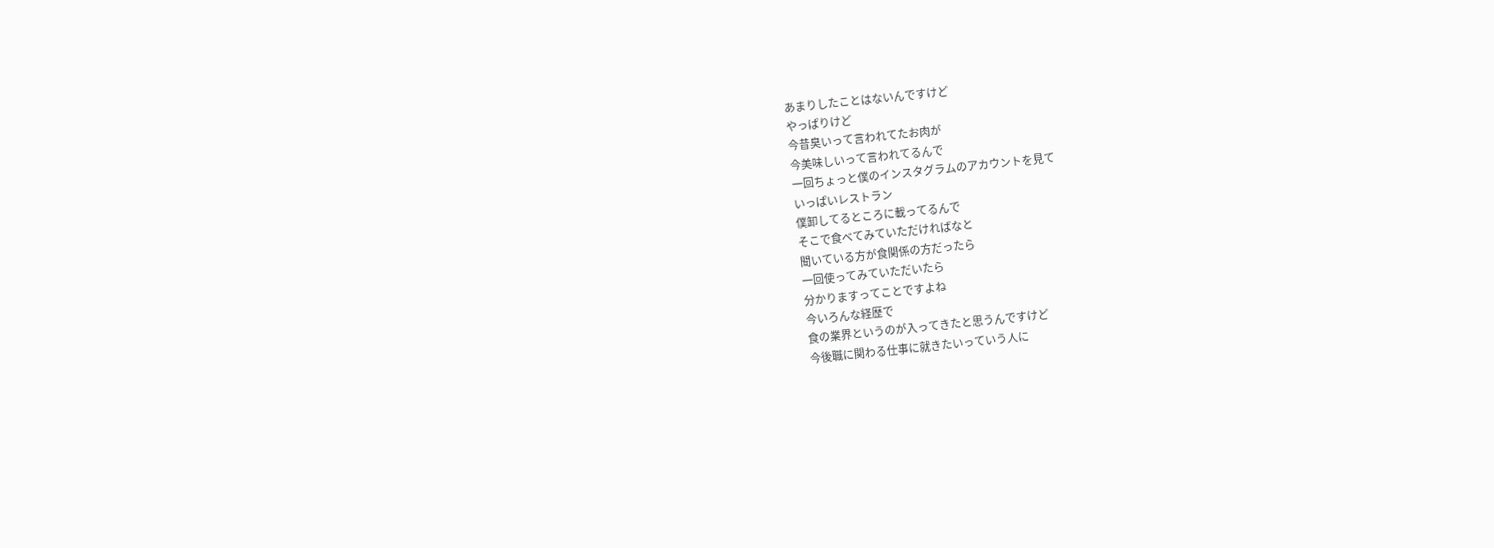あまりしたことはないんですけど
やっぱりけど
今昔臭いって言われてたお肉が
今美味しいって言われてるんで
一回ちょっと僕のインスタグラムのアカウントを見て
いっぱいレストラン
僕卸してるところに載ってるんで
そこで食べてみていただければなと
聞いている方が食関係の方だったら
一回使ってみていただいたら
分かりますってことですよね
今いろんな経歴で
食の業界というのが入ってきたと思うんですけど
今後職に関わる仕事に就きたいっていう人に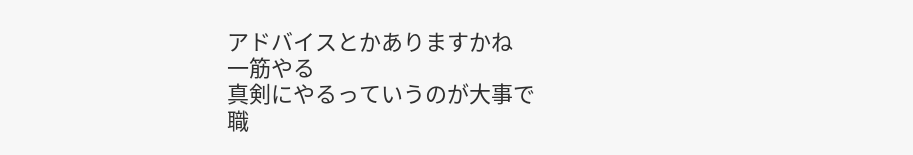アドバイスとかありますかね
一筋やる
真剣にやるっていうのが大事で
職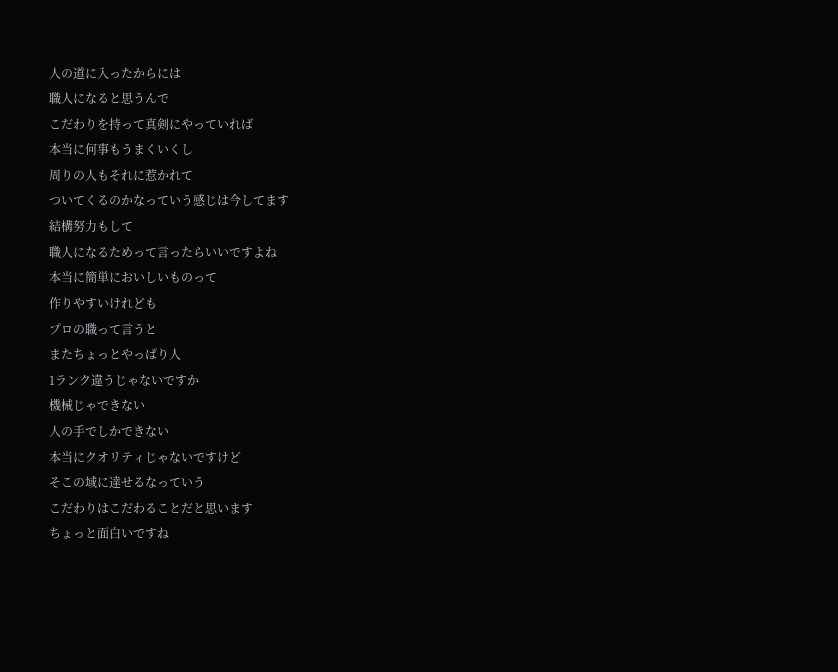人の道に入ったからには
職人になると思うんで
こだわりを持って真剣にやっていれば
本当に何事もうまくいくし
周りの人もそれに惹かれて
ついてくるのかなっていう感じは今してます
結構努力もして
職人になるためって言ったらいいですよね
本当に簡単においしいものって
作りやすいけれども
プロの職って言うと
またちょっとやっぱり人
1ランク違うじゃないですか
機械じゃできない
人の手でしかできない
本当にクオリティじゃないですけど
そこの域に達せるなっていう
こだわりはこだわることだと思います
ちょっと面白いですね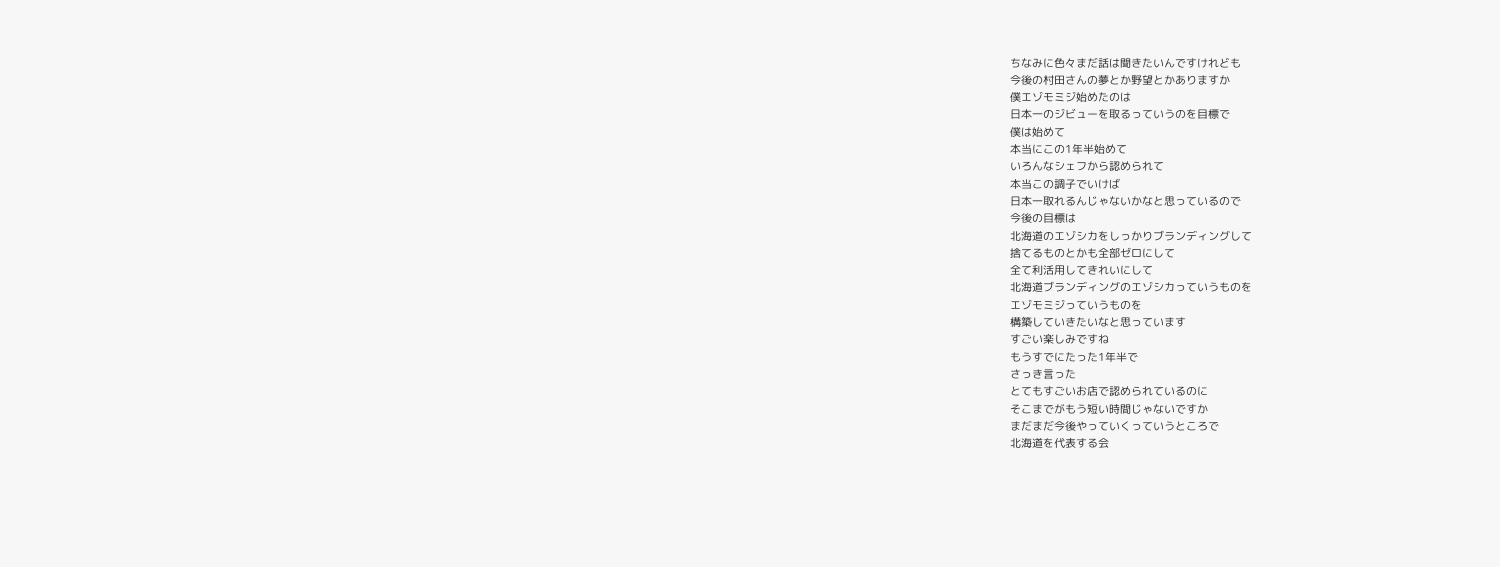ちなみに色々まだ話は聞きたいんですけれども
今後の村田さんの夢とか野望とかありますか
僕エゾモミジ始めたのは
日本一のジビューを取るっていうのを目標で
僕は始めて
本当にこの1年半始めて
いろんなシェフから認められて
本当この調子でいけば
日本一取れるんじゃないかなと思っているので
今後の目標は
北海道のエゾシカをしっかりブランディングして
捨てるものとかも全部ゼロにして
全て利活用してきれいにして
北海道ブランディングのエゾシカっていうものを
エゾモミジっていうものを
構築していきたいなと思っています
すごい楽しみですね
もうすでにたった1年半で
さっき言った
とてもすごいお店で認められているのに
そこまでがもう短い時間じゃないですか
まだまだ今後やっていくっていうところで
北海道を代表する会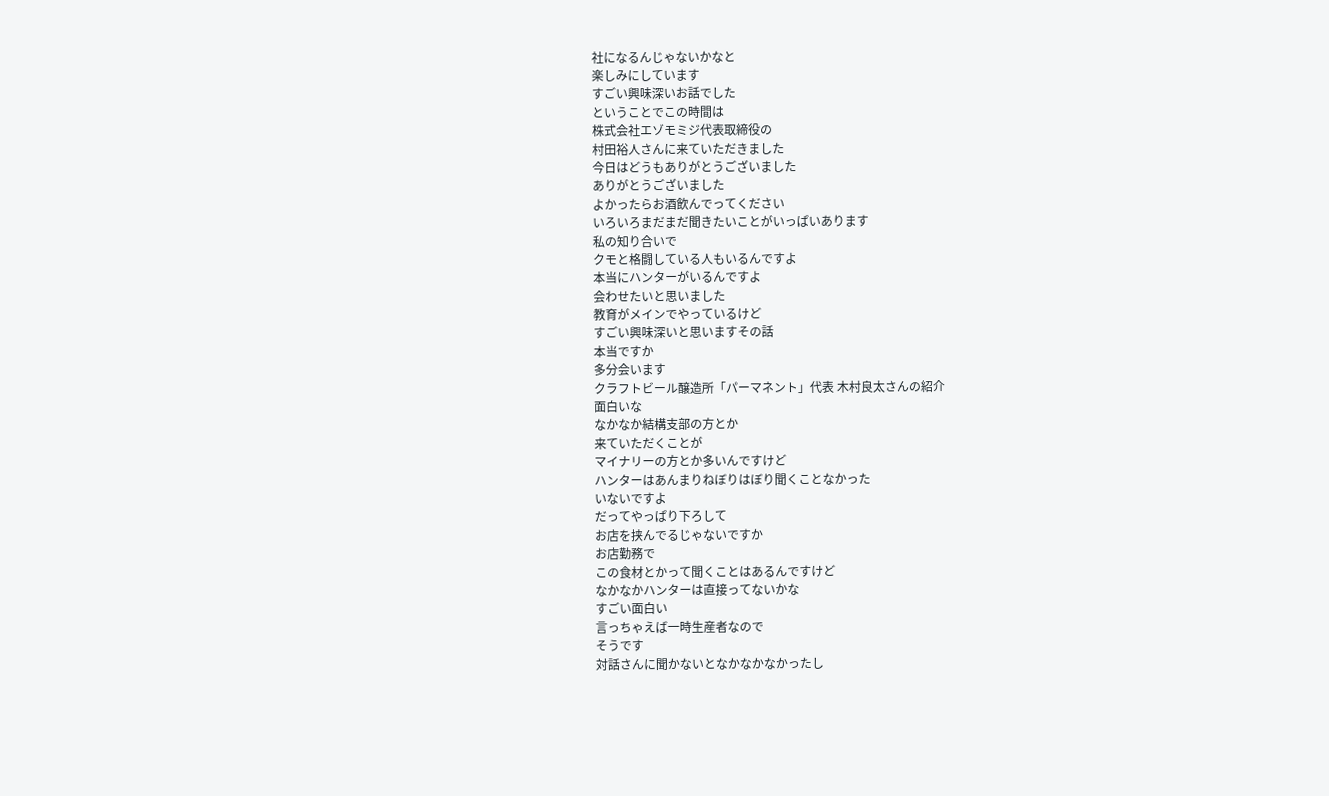社になるんじゃないかなと
楽しみにしています
すごい興味深いお話でした
ということでこの時間は
株式会社エゾモミジ代表取締役の
村田裕人さんに来ていただきました
今日はどうもありがとうございました
ありがとうございました
よかったらお酒飲んでってください
いろいろまだまだ聞きたいことがいっぱいあります
私の知り合いで
クモと格闘している人もいるんですよ
本当にハンターがいるんですよ
会わせたいと思いました
教育がメインでやっているけど
すごい興味深いと思いますその話
本当ですか
多分会います
クラフトビール醸造所「パーマネント」代表 木村良太さんの紹介
面白いな
なかなか結構支部の方とか
来ていただくことが
マイナリーの方とか多いんですけど
ハンターはあんまりねぼりはぼり聞くことなかった
いないですよ
だってやっぱり下ろして
お店を挟んでるじゃないですか
お店勤務で
この食材とかって聞くことはあるんですけど
なかなかハンターは直接ってないかな
すごい面白い
言っちゃえば一時生産者なので
そうです
対話さんに聞かないとなかなかなかったし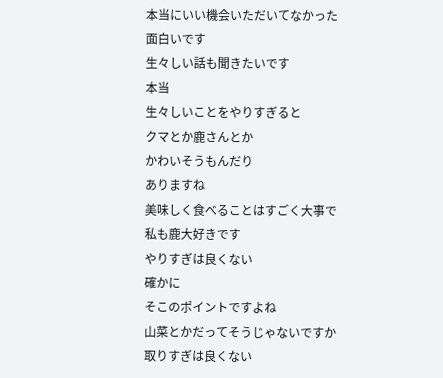本当にいい機会いただいてなかった
面白いです
生々しい話も聞きたいです
本当
生々しいことをやりすぎると
クマとか鹿さんとか
かわいそうもんだり
ありますね
美味しく食べることはすごく大事で
私も鹿大好きです
やりすぎは良くない
確かに
そこのポイントですよね
山菜とかだってそうじゃないですか
取りすぎは良くない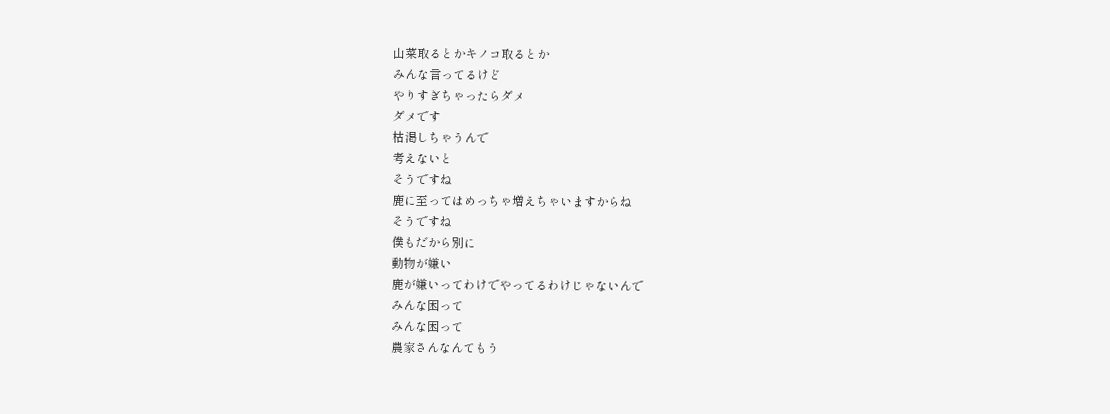山菜取るとかキノコ取るとか
みんな言ってるけど
やりすぎちゃったらダメ
ダメです
枯渇しちゃうんで
考えないと
そうですね
鹿に至ってはめっちゃ増えちゃいますからね
そうですね
僕もだから別に
動物が嫌い
鹿が嫌いってわけでやってるわけじゃないんで
みんな困って
みんな困って
農家さんなんてもう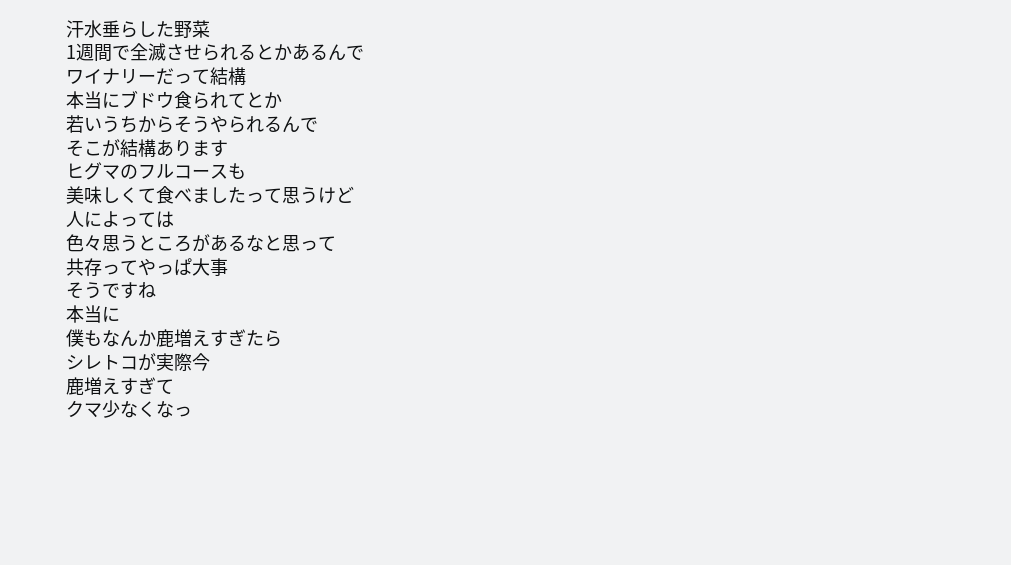汗水垂らした野菜
1週間で全滅させられるとかあるんで
ワイナリーだって結構
本当にブドウ食られてとか
若いうちからそうやられるんで
そこが結構あります
ヒグマのフルコースも
美味しくて食べましたって思うけど
人によっては
色々思うところがあるなと思って
共存ってやっぱ大事
そうですね
本当に
僕もなんか鹿増えすぎたら
シレトコが実際今
鹿増えすぎて
クマ少なくなっ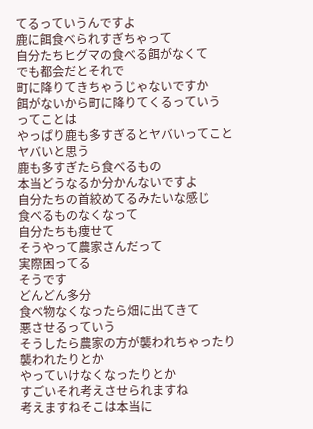てるっていうんですよ
鹿に餌食べられすぎちゃって
自分たちヒグマの食べる餌がなくて
でも都会だとそれで
町に降りてきちゃうじゃないですか
餌がないから町に降りてくるっていう
ってことは
やっぱり鹿も多すぎるとヤバいってこと
ヤバいと思う
鹿も多すぎたら食べるもの
本当どうなるか分かんないですよ
自分たちの首絞めてるみたいな感じ
食べるものなくなって
自分たちも痩せて
そうやって農家さんだって
実際困ってる
そうです
どんどん多分
食べ物なくなったら畑に出てきて
悪させるっていう
そうしたら農家の方が襲われちゃったり
襲われたりとか
やっていけなくなったりとか
すごいそれ考えさせられますね
考えますねそこは本当に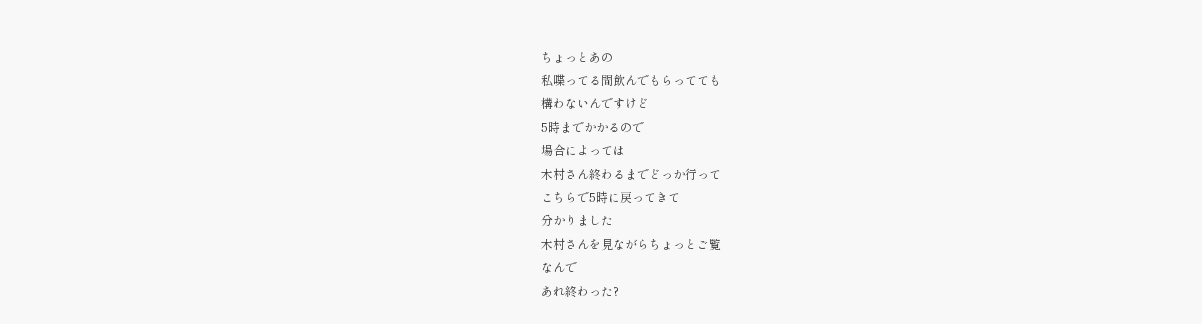ちょっとあの
私喋ってる間飲んでもらってても
構わないんですけど
5時までかかるので
場合によっては
木村さん終わるまでどっか行って
こちらで5時に戻ってきて
分かりました
木村さんを見ながらちょっとご覧
なんで
あれ終わった?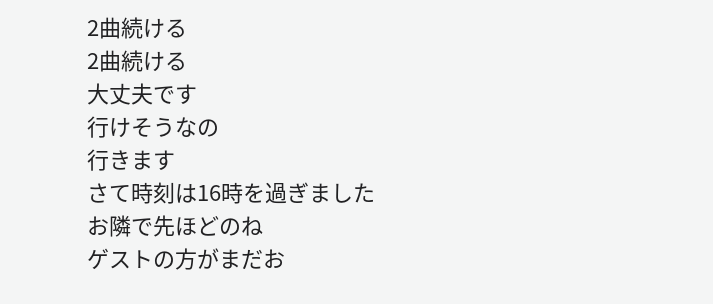2曲続ける
2曲続ける
大丈夫です
行けそうなの
行きます
さて時刻は16時を過ぎました
お隣で先ほどのね
ゲストの方がまだお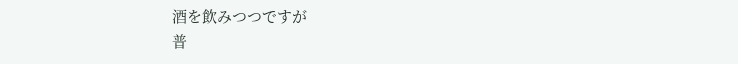酒を飲みつつですが
普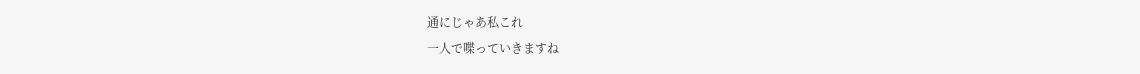通にじゃあ私これ
一人で喋っていきますね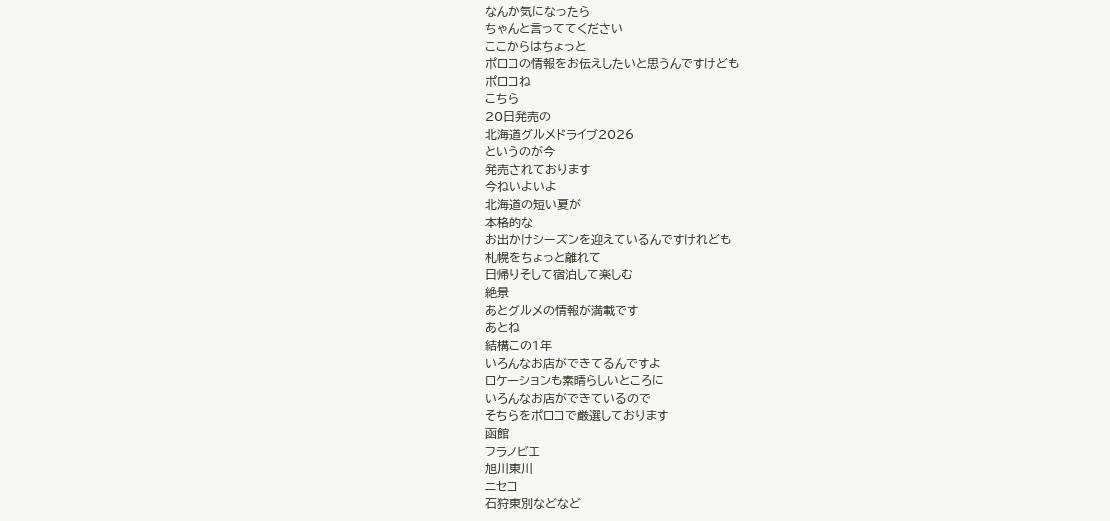なんか気になったら
ちゃんと言っててください
ここからはちょっと
ポロコの情報をお伝えしたいと思うんですけども
ポロコね
こちら
20日発売の
北海道グルメドライブ2026
というのが今
発売されております
今ねいよいよ
北海道の短い夏が
本格的な
お出かけシーズンを迎えているんですけれども
札幌をちょっと離れて
日帰りそして宿泊して楽しむ
絶景
あとグルメの情報が満載です
あとね
結構この1年
いろんなお店ができてるんですよ
ロケーションも素晴らしいところに
いろんなお店ができているので
そちらをポロコで厳選しております
函館
フラノビエ
旭川東川
ニセコ
石狩東別などなど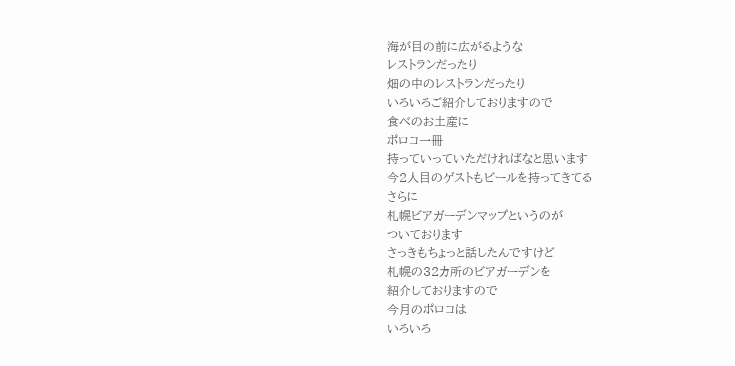海が目の前に広がるような
レストランだったり
畑の中のレストランだったり
いろいろご紹介しておりますので
食べのお土産に
ポロコ一冊
持っていっていただければなと思います
今2人目のゲストもビールを持ってきてる
さらに
札幌ビアガーデンマップというのが
ついております
さっきもちょっと話したんですけど
札幌の32カ所のビアガーデンを
紹介しておりますので
今月のポロコは
いろいろ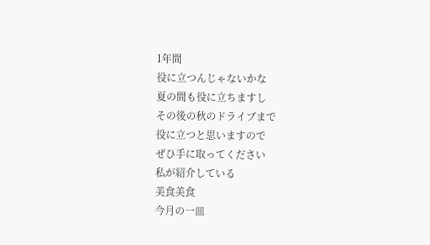1年間
役に立つんじゃないかな
夏の間も役に立ちますし
その後の秋のドライブまで
役に立つと思いますので
ぜひ手に取ってください
私が紹介している
美食美食
今月の一皿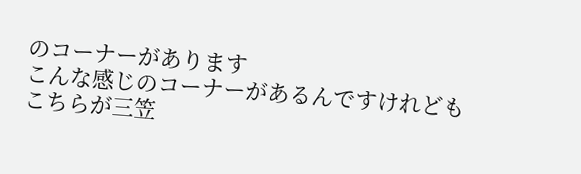のコーナーがあります
こんな感じのコーナーがあるんですけれども
こちらが三笠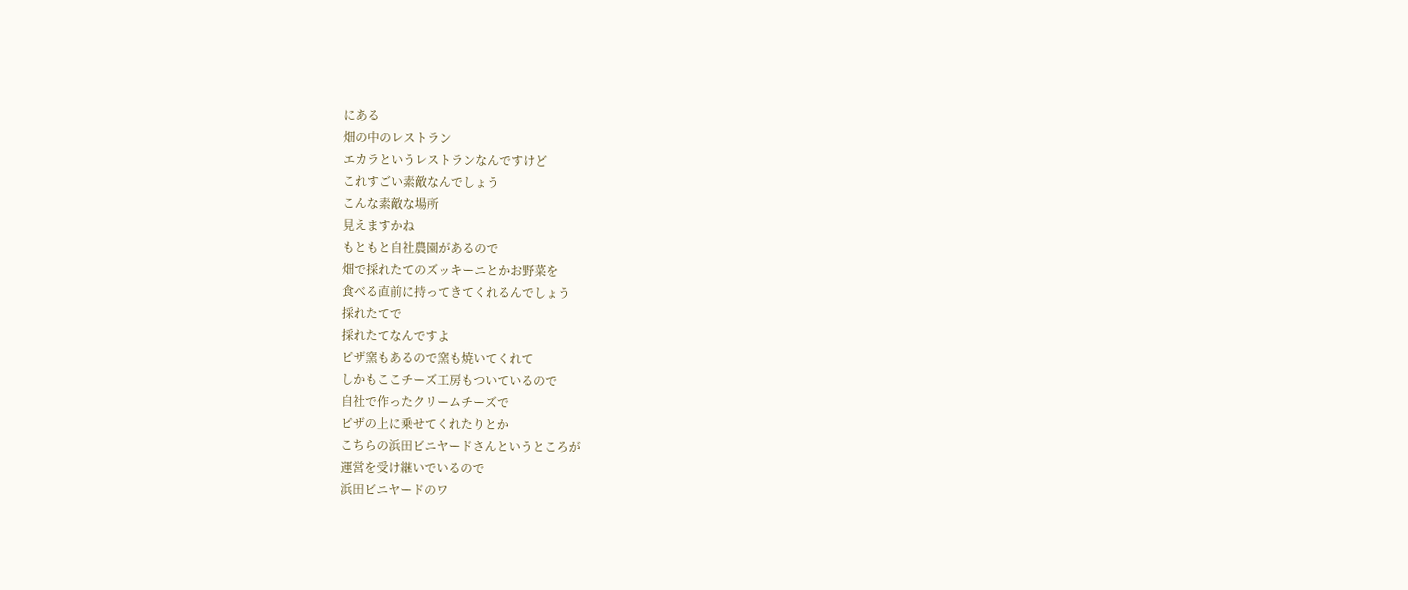にある
畑の中のレストラン
エカラというレストランなんですけど
これすごい素敵なんでしょう
こんな素敵な場所
見えますかね
もともと自社農園があるので
畑で採れたてのズッキーニとかお野菜を
食べる直前に持ってきてくれるんでしょう
採れたてで
採れたてなんですよ
ピザ窯もあるので窯も焼いてくれて
しかもここチーズ工房もついているので
自社で作ったクリームチーズで
ピザの上に乗せてくれたりとか
こちらの浜田ビニヤードさんというところが
運営を受け継いでいるので
浜田ビニヤードのワ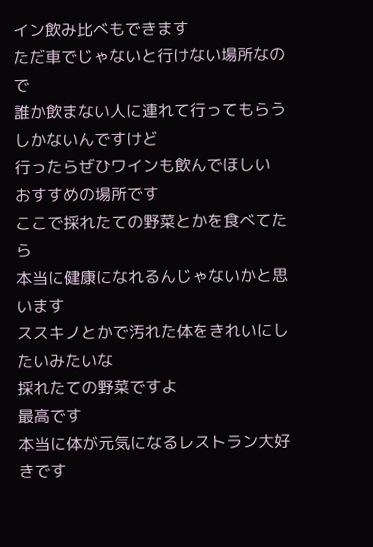イン飲み比べもできます
ただ車でじゃないと行けない場所なので
誰か飲まない人に連れて行ってもらうしかないんですけど
行ったらぜひワインも飲んでほしい
おすすめの場所です
ここで採れたての野菜とかを食べてたら
本当に健康になれるんじゃないかと思います
ススキノとかで汚れた体をきれいにしたいみたいな
採れたての野菜ですよ
最高です
本当に体が元気になるレストラン大好きです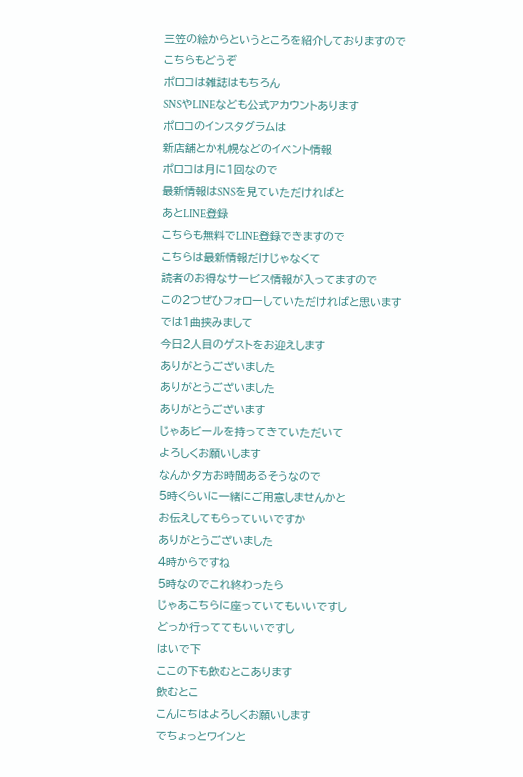三笠の絵からというところを紹介しておりますので
こちらもどうぞ
ポロコは雑誌はもちろん
SNSやLINEなども公式アカウントあります
ポロコのインスタグラムは
新店舗とか札幌などのイベント情報
ポロコは月に1回なので
最新情報はSNSを見ていただければと
あとLINE登録
こちらも無料でLINE登録できますので
こちらは最新情報だけじゃなくて
読者のお得なサービス情報が入ってますので
この2つぜひフォローしていただければと思います
では1曲挟みまして
今日2人目のゲストをお迎えします
ありがとうございました
ありがとうございました
ありがとうございます
じゃあビールを持ってきていただいて
よろしくお願いします
なんか夕方お時間あるそうなので
5時くらいに一緒にご用意しませんかと
お伝えしてもらっていいですか
ありがとうございました
4時からですね
5時なのでこれ終わったら
じゃあこちらに座っていてもいいですし
どっか行っててもいいですし
はいで下
ここの下も飲むとこあります
飲むとこ
こんにちはよろしくお願いします
でちょっとワインと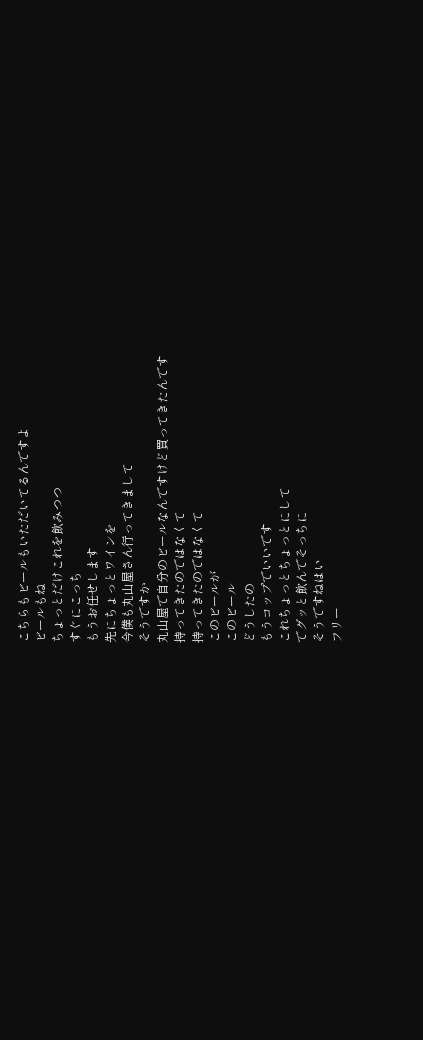こちらもビールもいただいてるんですよ
ビールもね
ちょっとだけこれを飲みつつ
すぐにこっち
もうお任せします
先にちょっとワインを
今僕も丸山屋さん行ってきまして
そうですか
丸山屋で自分のビールなんですけど買ってきたんです
持ってきたのではなくて
持ってきたのではなくて
このビールが
このビール
どうしたの
もうコップでいいです
これちょっとちょっとにして
でグッと飲んでそっちに
そうですねはい
フリー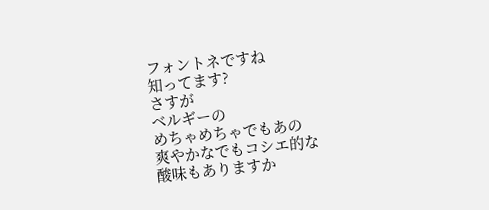フォントネですね
知ってます?
さすが
ベルギーの
めちゃめちゃでもあの
爽やかなでもコシエ的な
酸味もありますか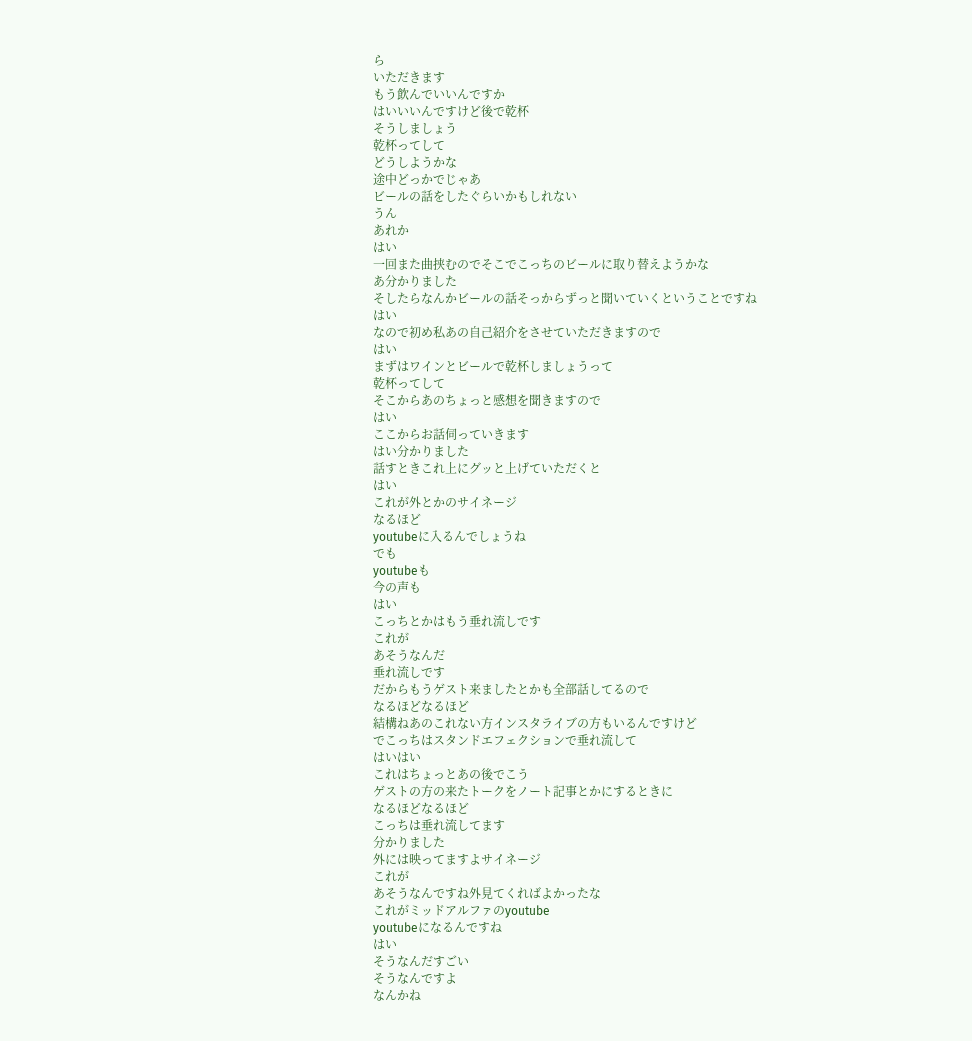ら
いただきます
もう飲んでいいんですか
はいいいんですけど後で乾杯
そうしましょう
乾杯ってして
どうしようかな
途中どっかでじゃあ
ビールの話をしたぐらいかもしれない
うん
あれか
はい
一回また曲挟むのでそこでこっちのビールに取り替えようかな
あ分かりました
そしたらなんかビールの話そっからずっと聞いていくということですね
はい
なので初め私あの自己紹介をさせていただきますので
はい
まずはワインとビールで乾杯しましょうって
乾杯ってして
そこからあのちょっと感想を聞きますので
はい
ここからお話伺っていきます
はい分かりました
話すときこれ上にグッと上げていただくと
はい
これが外とかのサイネージ
なるほど
youtubeに入るんでしょうね
でも
youtubeも
今の声も
はい
こっちとかはもう垂れ流しです
これが
あそうなんだ
垂れ流しです
だからもうゲスト来ましたとかも全部話してるので
なるほどなるほど
結構ねあのこれない方インスタライブの方もいるんですけど
でこっちはスタンドエフェクションで垂れ流して
はいはい
これはちょっとあの後でこう
ゲストの方の来たトークをノート記事とかにするときに
なるほどなるほど
こっちは垂れ流してます
分かりました
外には映ってますよサイネージ
これが
あそうなんですね外見てくればよかったな
これがミッドアルファのyoutube
youtubeになるんですね
はい
そうなんだすごい
そうなんですよ
なんかね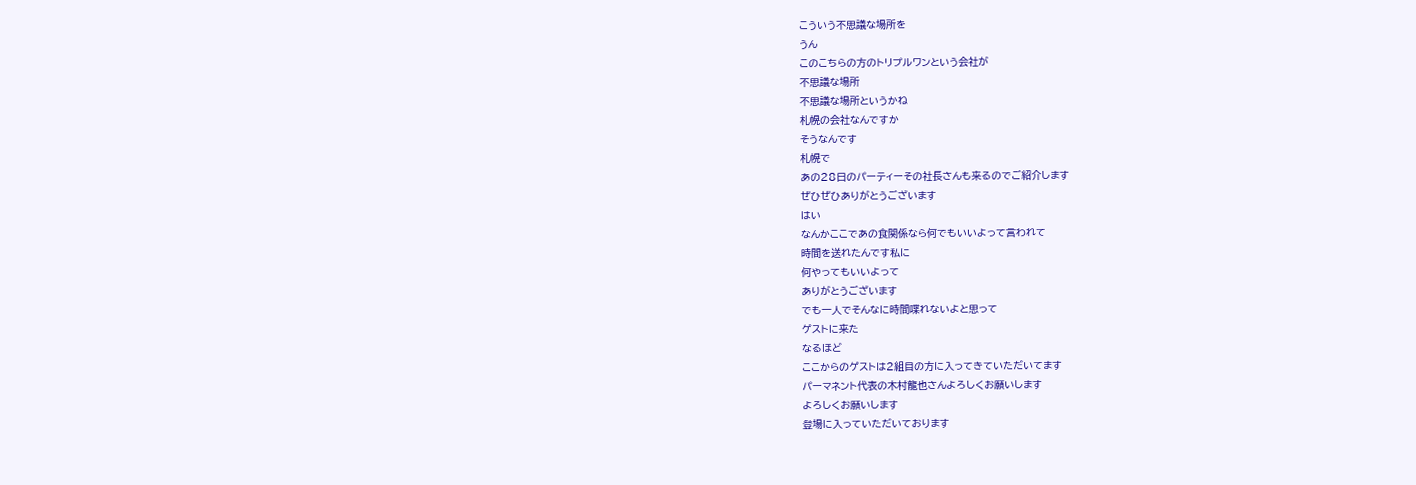こういう不思議な場所を
うん
このこちらの方のトリプルワンという会社が
不思議な場所
不思議な場所というかね
札幌の会社なんですか
そうなんです
札幌で
あの28日のパーティーその社長さんも来るのでご紹介します
ぜひぜひありがとうございます
はい
なんかここであの食関係なら何でもいいよって言われて
時間を送れたんです私に
何やってもいいよって
ありがとうございます
でも一人でそんなに時間喋れないよと思って
ゲストに来た
なるほど
ここからのゲストは2組目の方に入ってきていただいてます
パーマネント代表の木村龍也さんよろしくお願いします
よろしくお願いします
登場に入っていただいております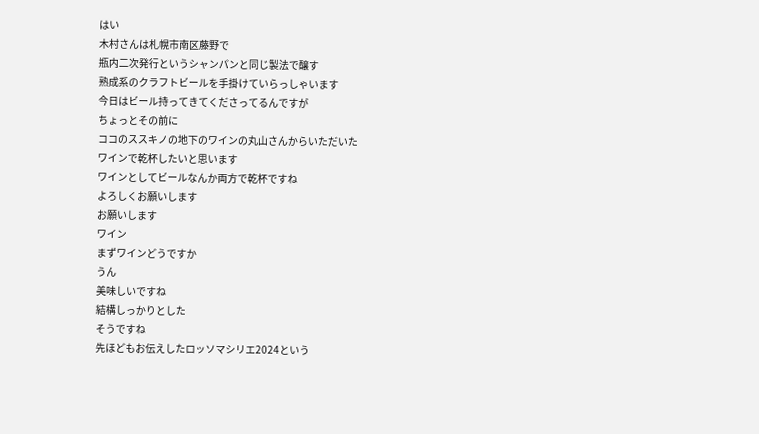はい
木村さんは札幌市南区藤野で
瓶内二次発行というシャンパンと同じ製法で醸す
熟成系のクラフトビールを手掛けていらっしゃいます
今日はビール持ってきてくださってるんですが
ちょっとその前に
ココのススキノの地下のワインの丸山さんからいただいた
ワインで乾杯したいと思います
ワインとしてビールなんか両方で乾杯ですね
よろしくお願いします
お願いします
ワイン
まずワインどうですか
うん
美味しいですね
結構しっかりとした
そうですね
先ほどもお伝えしたロッソマシリエ2024という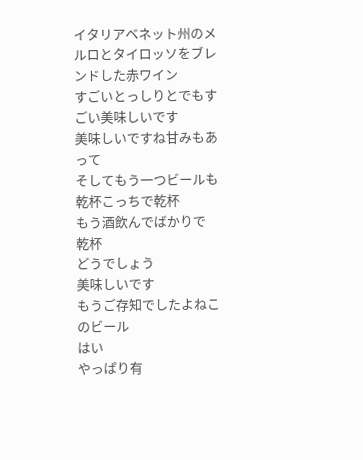イタリアベネット州のメルロとタイロッソをブレンドした赤ワイン
すごいとっしりとでもすごい美味しいです
美味しいですね甘みもあって
そしてもう一つビールも
乾杯こっちで乾杯
もう酒飲んでばかりで
乾杯
どうでしょう
美味しいです
もうご存知でしたよねこのビール
はい
やっぱり有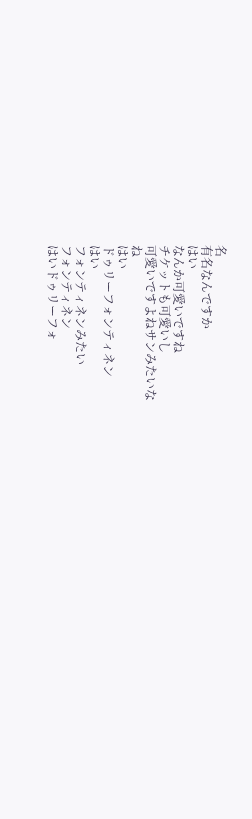名
有名なんですか
はい
なんか可愛いですね
チケットも可愛いし
可愛いですよねサンみたいな
ね
はい
ドゥリーフォンティネン
はい
フォンティネンみたい
フォンティネン
はいドゥリーフォ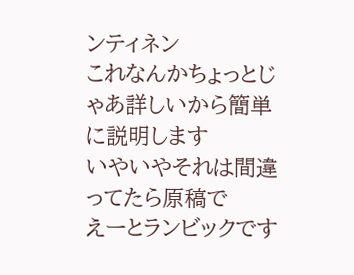ンティネン
これなんかちょっとじゃあ詳しいから簡単に説明します
いやいやそれは間違ってたら原稿で
えーとランビックです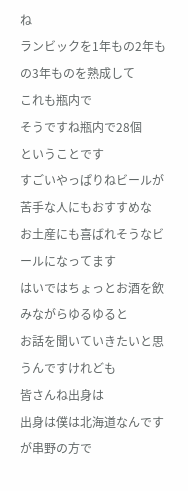ね
ランビックを1年もの2年もの3年ものを熟成して
これも瓶内で
そうですね瓶内で28個
ということです
すごいやっぱりねビールが苦手な人にもおすすめな
お土産にも喜ばれそうなビールになってます
はいではちょっとお酒を飲みながらゆるゆると
お話を聞いていきたいと思うんですけれども
皆さんね出身は
出身は僕は北海道なんですが串野の方で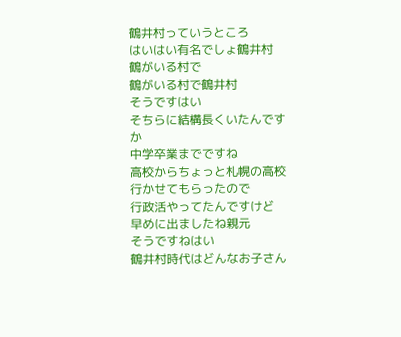鶴井村っていうところ
はいはい有名でしょ鶴井村
鶴がいる村で
鶴がいる村で鶴井村
そうですはい
そちらに結構長くいたんですか
中学卒業までですね
高校からちょっと札幌の高校行かせてもらったので
行政活やってたんですけど
早めに出ましたね親元
そうですねはい
鶴井村時代はどんなお子さん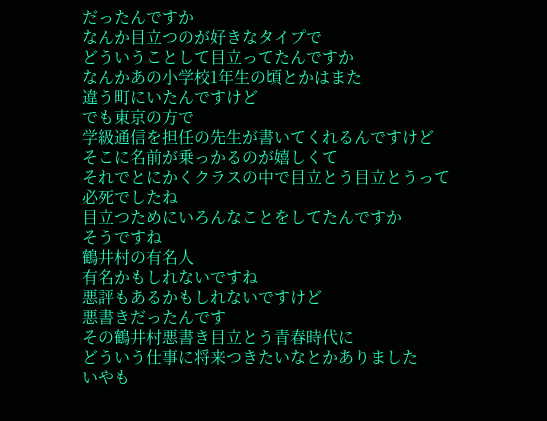だったんですか
なんか目立つのが好きなタイプで
どういうことして目立ってたんですか
なんかあの小学校1年生の頃とかはまた
違う町にいたんですけど
でも東京の方で
学級通信を担任の先生が書いてくれるんですけど
そこに名前が乗っかるのが嬉しくて
それでとにかくクラスの中で目立とう目立とうって
必死でしたね
目立つためにいろんなことをしてたんですか
そうですね
鶴井村の有名人
有名かもしれないですね
悪評もあるかもしれないですけど
悪書きだったんです
その鶴井村悪書き目立とう青春時代に
どういう仕事に将来つきたいなとかありました
いやも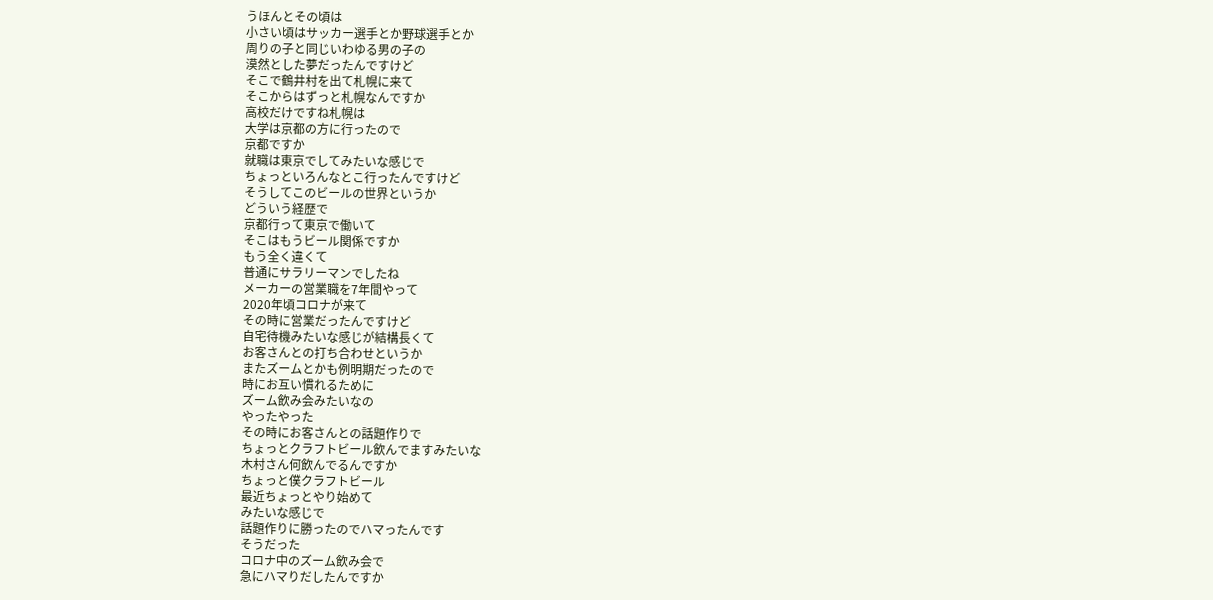うほんとその頃は
小さい頃はサッカー選手とか野球選手とか
周りの子と同じいわゆる男の子の
漠然とした夢だったんですけど
そこで鶴井村を出て札幌に来て
そこからはずっと札幌なんですか
高校だけですね札幌は
大学は京都の方に行ったので
京都ですか
就職は東京でしてみたいな感じで
ちょっといろんなとこ行ったんですけど
そうしてこのビールの世界というか
どういう経歴で
京都行って東京で働いて
そこはもうビール関係ですか
もう全く違くて
普通にサラリーマンでしたね
メーカーの営業職を7年間やって
2020年頃コロナが来て
その時に営業だったんですけど
自宅待機みたいな感じが結構長くて
お客さんとの打ち合わせというか
またズームとかも例明期だったので
時にお互い慣れるために
ズーム飲み会みたいなの
やったやった
その時にお客さんとの話題作りで
ちょっとクラフトビール飲んでますみたいな
木村さん何飲んでるんですか
ちょっと僕クラフトビール
最近ちょっとやり始めて
みたいな感じで
話題作りに勝ったのでハマったんです
そうだった
コロナ中のズーム飲み会で
急にハマりだしたんですか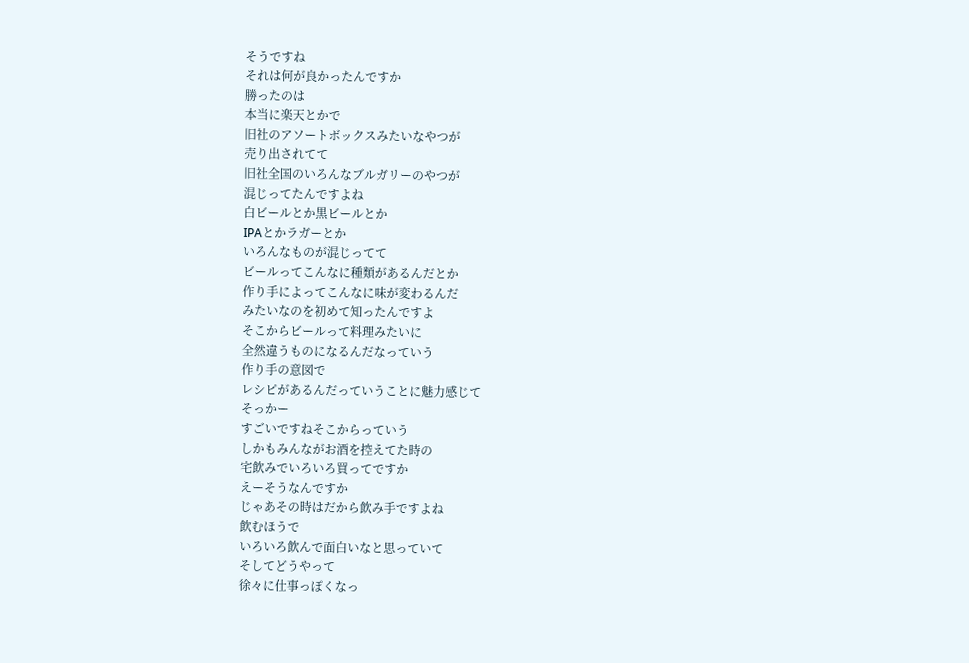そうですね
それは何が良かったんですか
勝ったのは
本当に楽天とかで
旧社のアソートボックスみたいなやつが
売り出されてて
旧社全国のいろんなブルガリーのやつが
混じってたんですよね
白ビールとか黒ビールとか
IPAとかラガーとか
いろんなものが混じってて
ビールってこんなに種類があるんだとか
作り手によってこんなに味が変わるんだ
みたいなのを初めて知ったんですよ
そこからビールって料理みたいに
全然違うものになるんだなっていう
作り手の意図で
レシピがあるんだっていうことに魅力感じて
そっかー
すごいですねそこからっていう
しかもみんながお酒を控えてた時の
宅飲みでいろいろ買ってですか
えーそうなんですか
じゃあその時はだから飲み手ですよね
飲むほうで
いろいろ飲んで面白いなと思っていて
そしてどうやって
徐々に仕事っぽくなっ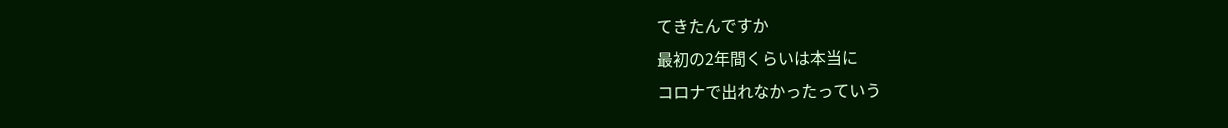てきたんですか
最初の2年間くらいは本当に
コロナで出れなかったっていう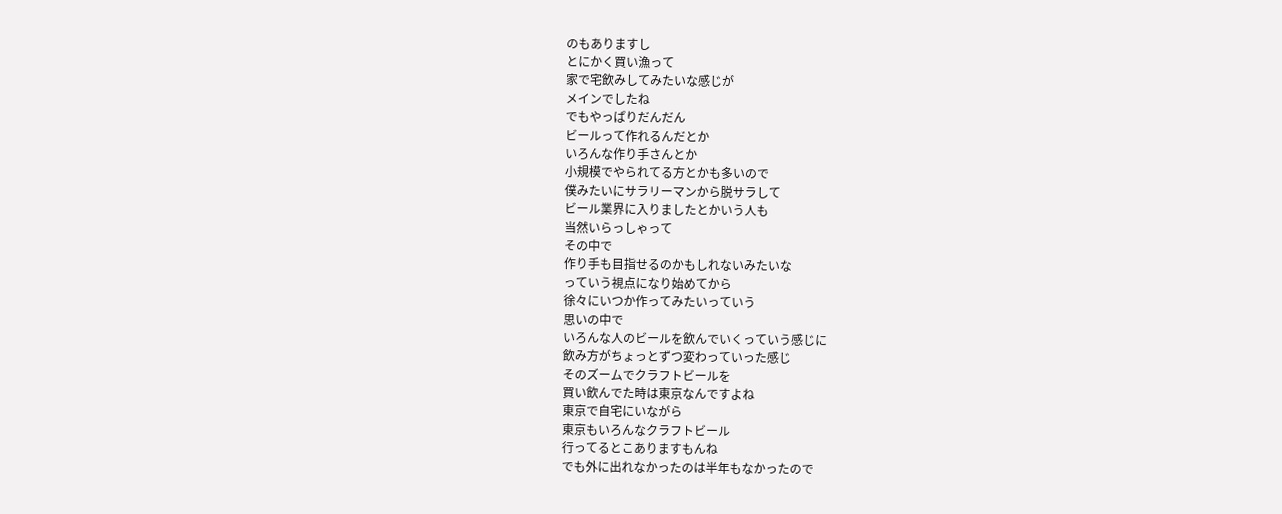のもありますし
とにかく買い漁って
家で宅飲みしてみたいな感じが
メインでしたね
でもやっぱりだんだん
ビールって作れるんだとか
いろんな作り手さんとか
小規模でやられてる方とかも多いので
僕みたいにサラリーマンから脱サラして
ビール業界に入りましたとかいう人も
当然いらっしゃって
その中で
作り手も目指せるのかもしれないみたいな
っていう視点になり始めてから
徐々にいつか作ってみたいっていう
思いの中で
いろんな人のビールを飲んでいくっていう感じに
飲み方がちょっとずつ変わっていった感じ
そのズームでクラフトビールを
買い飲んでた時は東京なんですよね
東京で自宅にいながら
東京もいろんなクラフトビール
行ってるとこありますもんね
でも外に出れなかったのは半年もなかったので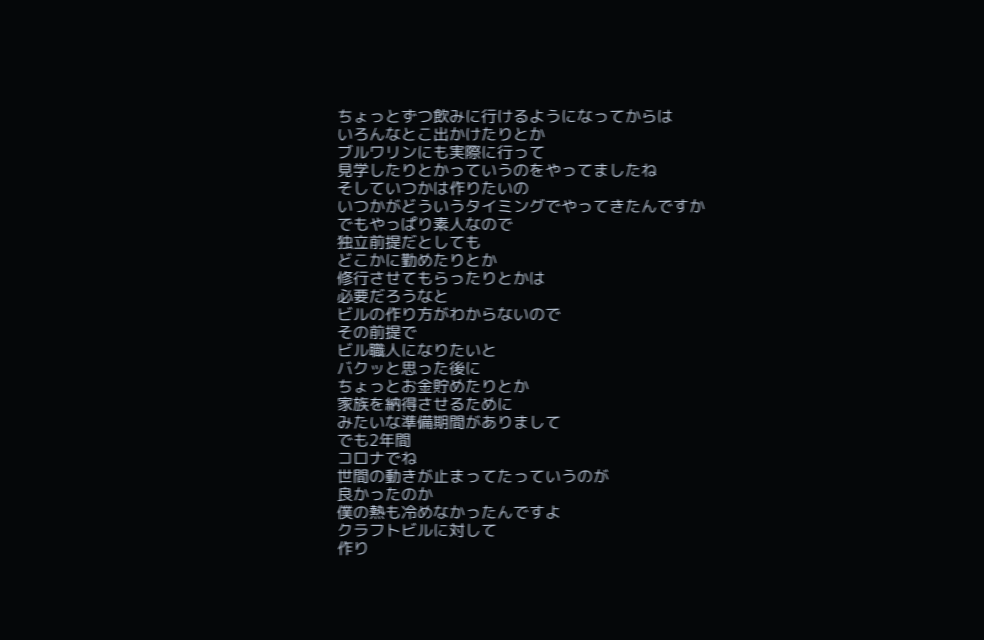ちょっとずつ飲みに行けるようになってからは
いろんなとこ出かけたりとか
ブルワリンにも実際に行って
見学したりとかっていうのをやってましたね
そしていつかは作りたいの
いつかがどういうタイミングでやってきたんですか
でもやっぱり素人なので
独立前提だとしても
どこかに勤めたりとか
修行させてもらったりとかは
必要だろうなと
ビルの作り方がわからないので
その前提で
ビル職人になりたいと
バクッと思った後に
ちょっとお金貯めたりとか
家族を納得させるために
みたいな準備期間がありまして
でも2年間
コロナでね
世間の動きが止まってたっていうのが
良かったのか
僕の熱も冷めなかったんですよ
クラフトビルに対して
作り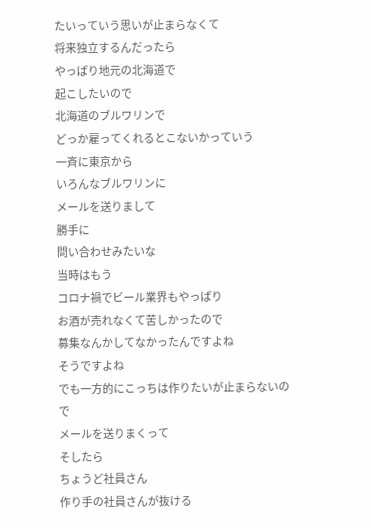たいっていう思いが止まらなくて
将来独立するんだったら
やっぱり地元の北海道で
起こしたいので
北海道のブルワリンで
どっか雇ってくれるとこないかっていう
一斉に東京から
いろんなブルワリンに
メールを送りまして
勝手に
問い合わせみたいな
当時はもう
コロナ禍でビール業界もやっぱり
お酒が売れなくて苦しかったので
募集なんかしてなかったんですよね
そうですよね
でも一方的にこっちは作りたいが止まらないので
メールを送りまくって
そしたら
ちょうど社員さん
作り手の社員さんが抜ける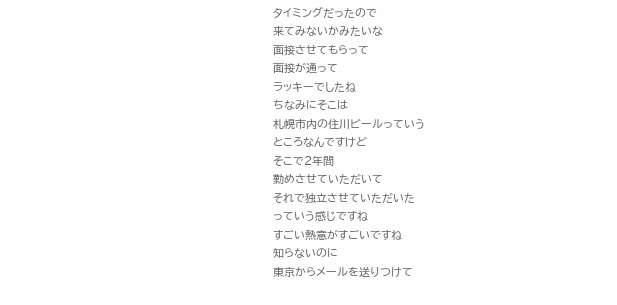タイミングだったので
来てみないかみたいな
面接させてもらって
面接が通って
ラッキーでしたね
ちなみにそこは
札幌市内の住川ビールっていう
ところなんですけど
そこで2年間
勤めさせていただいて
それで独立させていただいた
っていう感じですね
すごい熱意がすごいですね
知らないのに
東京からメールを送りつけて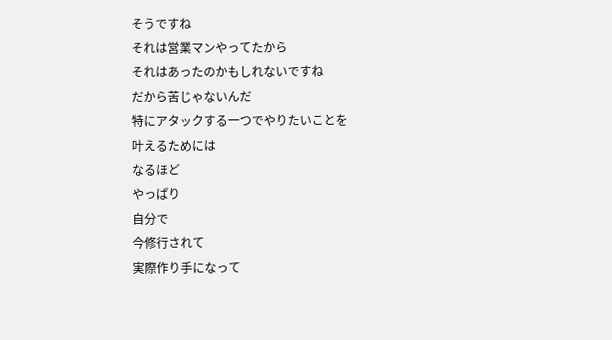そうですね
それは営業マンやってたから
それはあったのかもしれないですね
だから苦じゃないんだ
特にアタックする一つでやりたいことを
叶えるためには
なるほど
やっぱり
自分で
今修行されて
実際作り手になって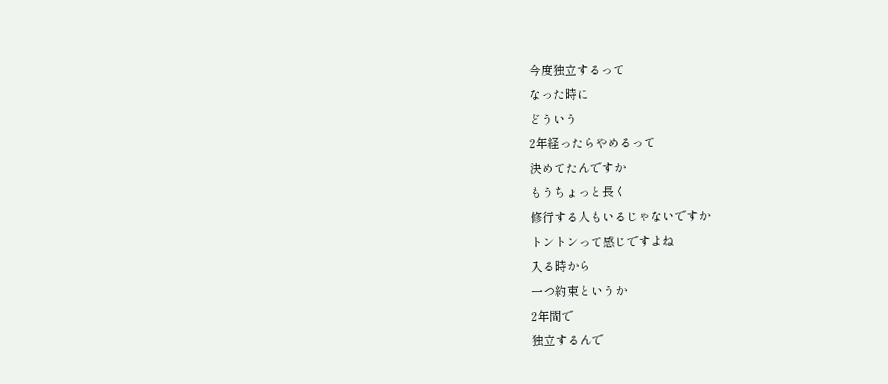今度独立するって
なった時に
どういう
2年経ったらやめるって
決めてたんですか
もうちょっと長く
修行する人もいるじゃないですか
トントンって感じですよね
入る時から
一つ約束というか
2年間で
独立するんで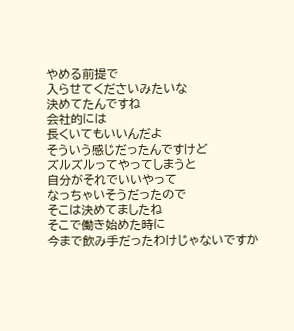やめる前提で
入らせてくださいみたいな
決めてたんですね
会社的には
長くいてもいいんだよ
そういう感じだったんですけど
ズルズルってやってしまうと
自分がそれでいいやって
なっちゃいそうだったので
そこは決めてましたね
そこで働き始めた時に
今まで飲み手だったわけじゃないですか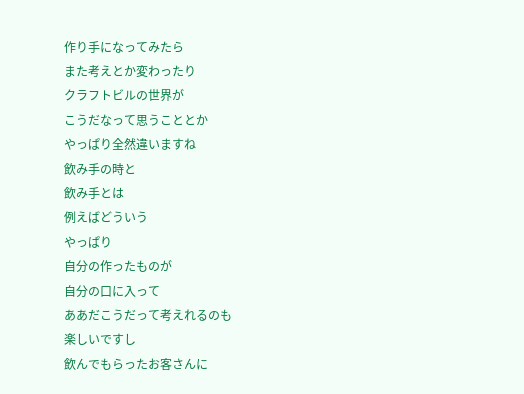作り手になってみたら
また考えとか変わったり
クラフトビルの世界が
こうだなって思うこととか
やっぱり全然違いますね
飲み手の時と
飲み手とは
例えばどういう
やっぱり
自分の作ったものが
自分の口に入って
ああだこうだって考えれるのも
楽しいですし
飲んでもらったお客さんに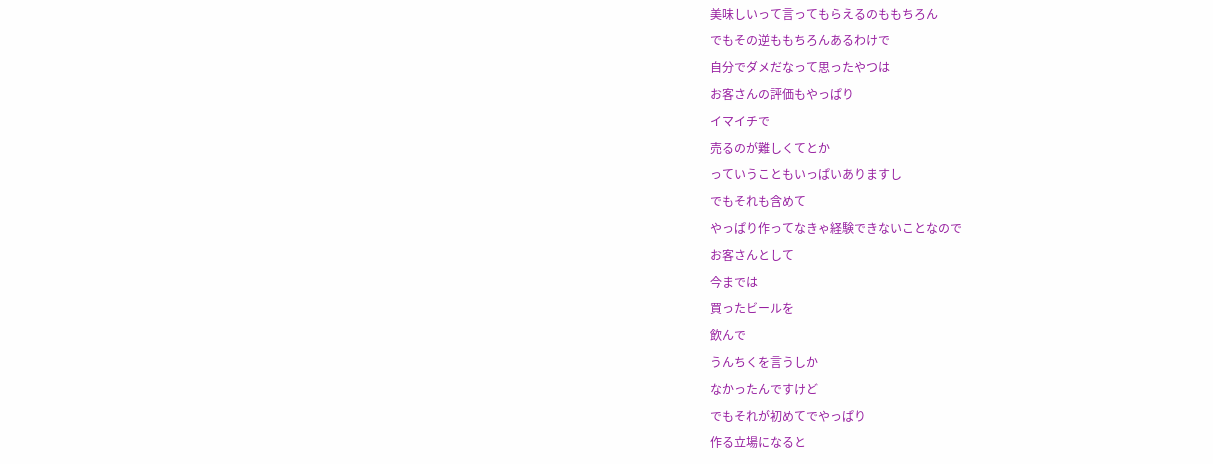美味しいって言ってもらえるのももちろん
でもその逆ももちろんあるわけで
自分でダメだなって思ったやつは
お客さんの評価もやっぱり
イマイチで
売るのが難しくてとか
っていうこともいっぱいありますし
でもそれも含めて
やっぱり作ってなきゃ経験できないことなので
お客さんとして
今までは
買ったビールを
飲んで
うんちくを言うしか
なかったんですけど
でもそれが初めてでやっぱり
作る立場になると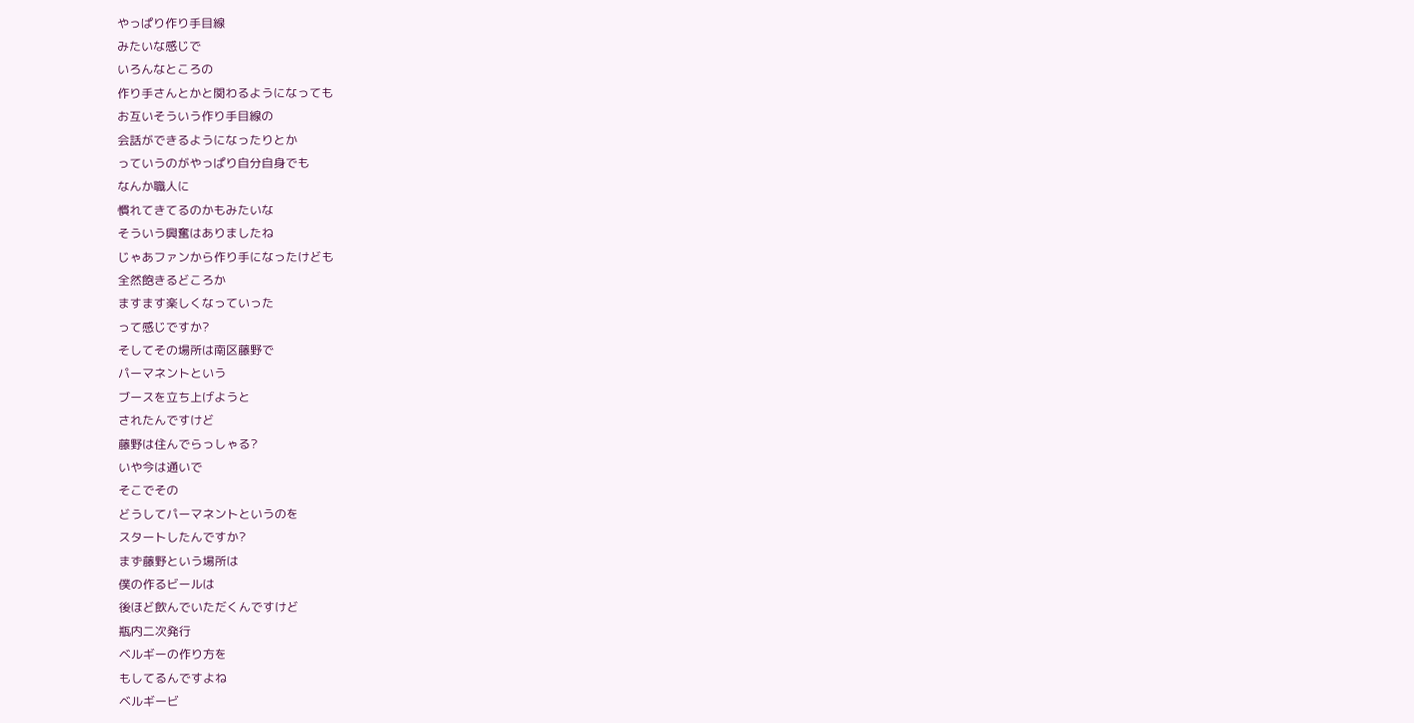やっぱり作り手目線
みたいな感じで
いろんなところの
作り手さんとかと関わるようになっても
お互いそういう作り手目線の
会話ができるようになったりとか
っていうのがやっぱり自分自身でも
なんか職人に
慣れてきてるのかもみたいな
そういう興奮はありましたね
じゃあファンから作り手になったけども
全然飽きるどころか
ますます楽しくなっていった
って感じですか?
そしてその場所は南区藤野で
パーマネントという
ブースを立ち上げようと
されたんですけど
藤野は住んでらっしゃる?
いや今は通いで
そこでその
どうしてパーマネントというのを
スタートしたんですか?
まず藤野という場所は
僕の作るビールは
後ほど飲んでいただくんですけど
瓶内二次発行
ベルギーの作り方を
もしてるんですよね
ベルギービ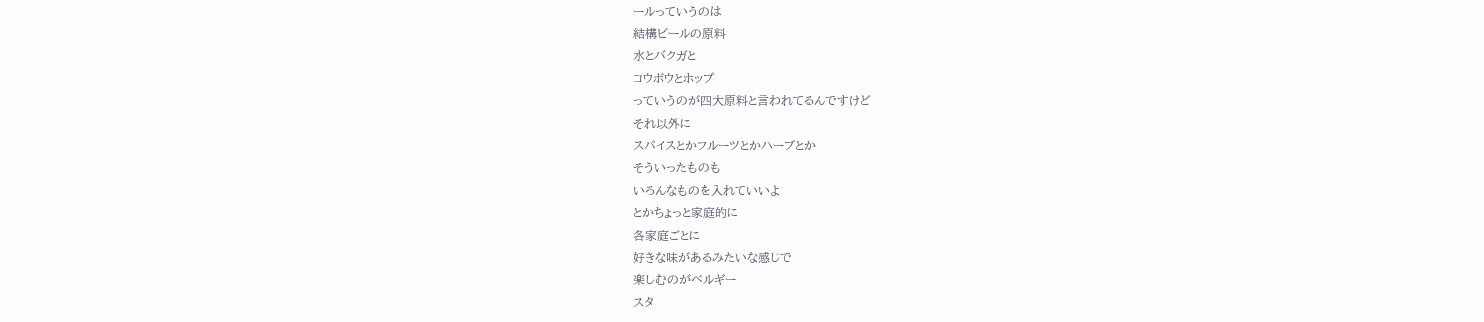ールっていうのは
結構ビールの原料
水とバクガと
コウボウとホップ
っていうのが四大原料と言われてるんですけど
それ以外に
スパイスとかフルーツとかハーブとか
そういったものも
いろんなものを入れていいよ
とかちょっと家庭的に
各家庭ごとに
好きな味があるみたいな感じで
楽しむのがベルギー
スタ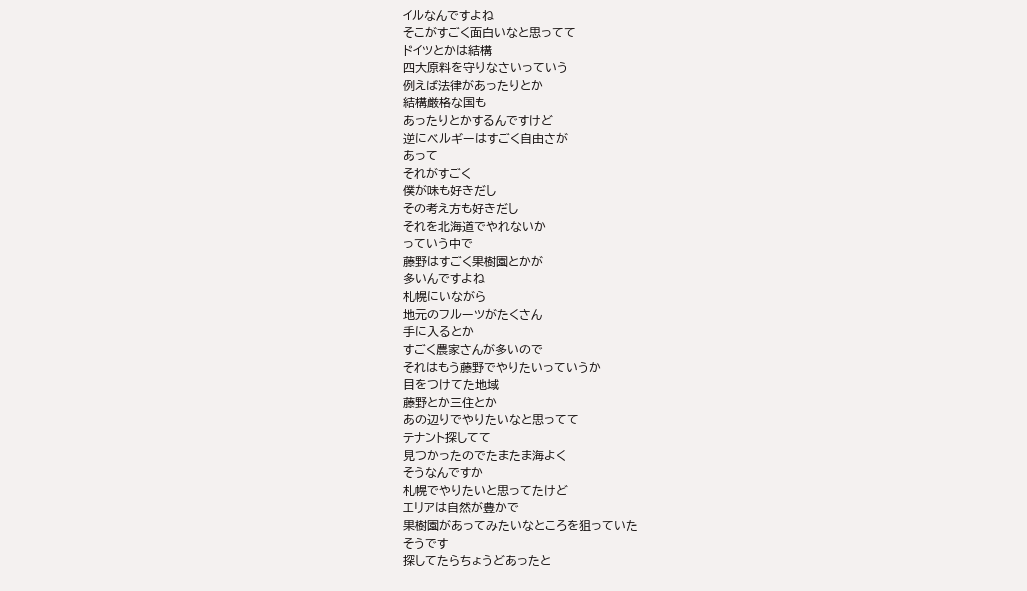イルなんですよね
そこがすごく面白いなと思ってて
ドイツとかは結構
四大原料を守りなさいっていう
例えば法律があったりとか
結構厳格な国も
あったりとかするんですけど
逆にベルギーはすごく自由さが
あって
それがすごく
僕が味も好きだし
その考え方も好きだし
それを北海道でやれないか
っていう中で
藤野はすごく果樹園とかが
多いんですよね
札幌にいながら
地元のフルーツがたくさん
手に入るとか
すごく農家さんが多いので
それはもう藤野でやりたいっていうか
目をつけてた地域
藤野とか三住とか
あの辺りでやりたいなと思ってて
テナント探してて
見つかったのでたまたま海よく
そうなんですか
札幌でやりたいと思ってたけど
エリアは自然が豊かで
果樹園があってみたいなところを狙っていた
そうです
探してたらちょうどあったと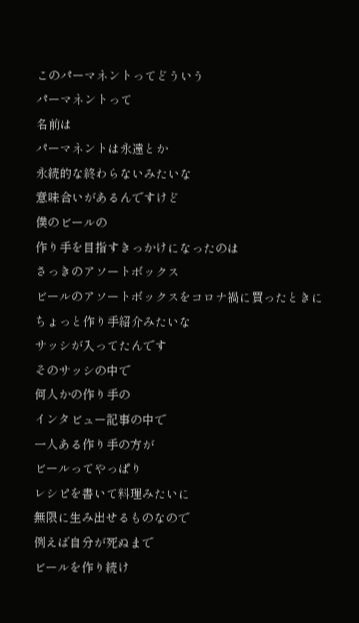このパーマネントってどういう
パーマネントって
名前は
パーマネントは永遠とか
永続的な終わらないみたいな
意味合いがあるんですけど
僕のビールの
作り手を目指すきっかけになったのは
さっきのアソートボックス
ビールのアソートボックスをコロナ禍に買ったときに
ちょっと作り手紹介みたいな
サッシが入ってたんです
そのサッシの中で
何人かの作り手の
インタビュー記事の中で
一人ある作り手の方が
ビールってやっぱり
レシピを書いて料理みたいに
無限に生み出せるものなので
例えば自分が死ぬまで
ビールを作り続け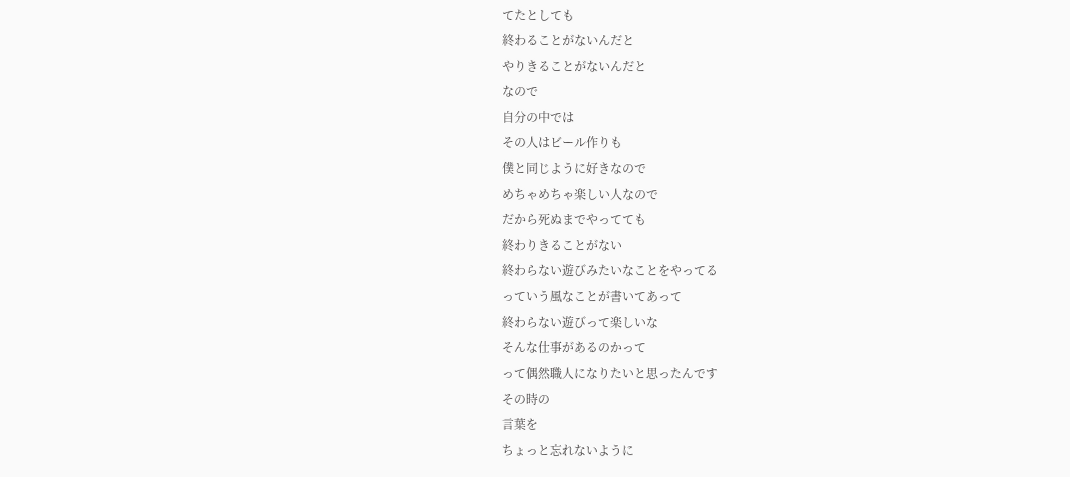てたとしても
終わることがないんだと
やりきることがないんだと
なので
自分の中では
その人はビール作りも
僕と同じように好きなので
めちゃめちゃ楽しい人なので
だから死ぬまでやってても
終わりきることがない
終わらない遊びみたいなことをやってる
っていう風なことが書いてあって
終わらない遊びって楽しいな
そんな仕事があるのかって
って偶然職人になりたいと思ったんです
その時の
言葉を
ちょっと忘れないように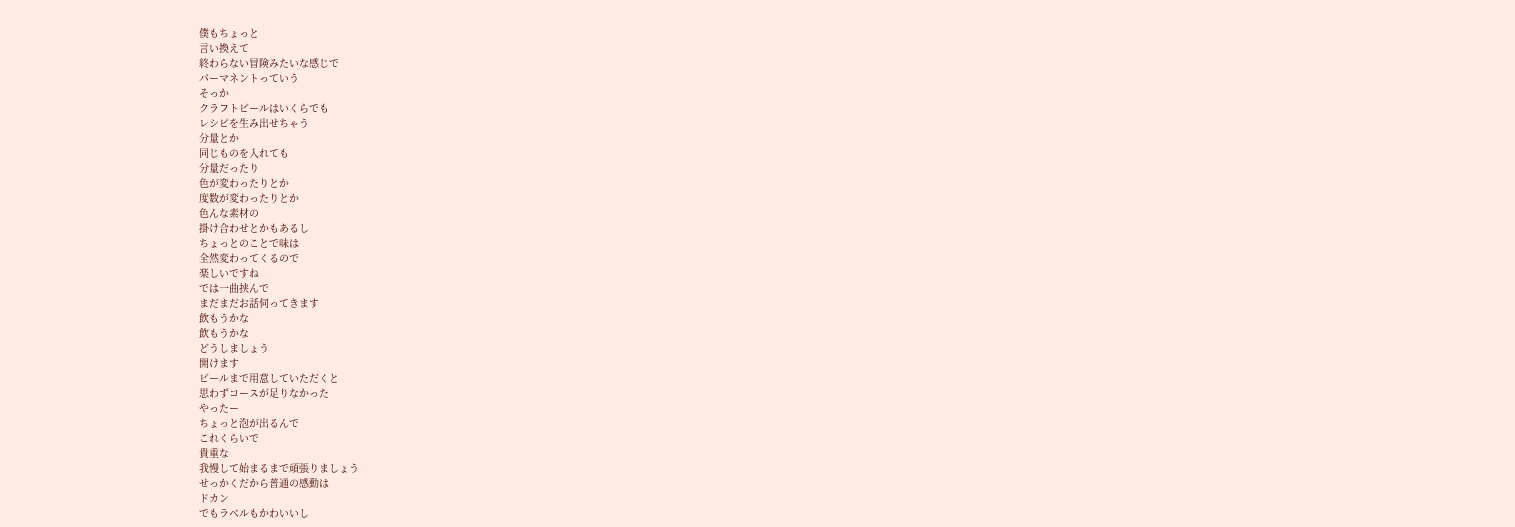僕もちょっと
言い換えて
終わらない冒険みたいな感じで
パーマネントっていう
そっか
クラフトビールはいくらでも
レシピを生み出せちゃう
分量とか
同じものを入れても
分量だったり
色が変わったりとか
度数が変わったりとか
色んな素材の
掛け合わせとかもあるし
ちょっとのことで味は
全然変わってくるので
楽しいですね
では一曲挟んで
まだまだお話伺ってきます
飲もうかな
飲もうかな
どうしましょう
開けます
ビールまで用意していただくと
思わずコースが足りなかった
やったー
ちょっと泡が出るんで
これくらいで
貴重な
我慢して始まるまで頑張りましょう
せっかくだから普通の感動は
ドカン
でもラベルもかわいいし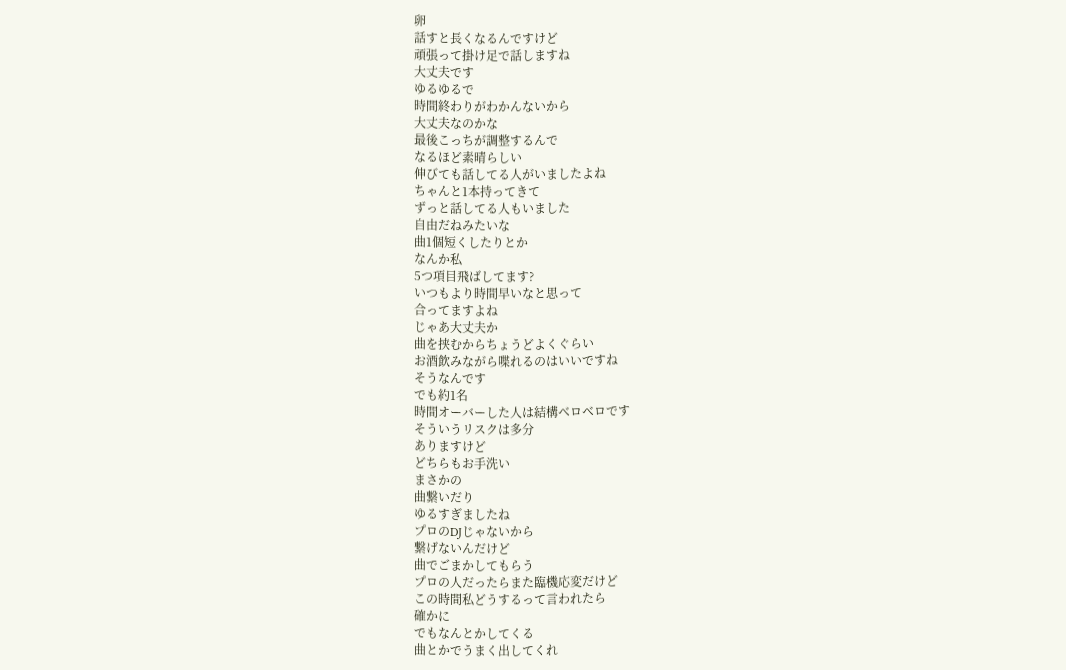卵
話すと長くなるんですけど
頑張って掛け足で話しますね
大丈夫です
ゆるゆるで
時間終わりがわかんないから
大丈夫なのかな
最後こっちが調整するんで
なるほど素晴らしい
伸びても話してる人がいましたよね
ちゃんと1本持ってきて
ずっと話してる人もいました
自由だねみたいな
曲1個短くしたりとか
なんか私
5つ項目飛ばしてます?
いつもより時間早いなと思って
合ってますよね
じゃあ大丈夫か
曲を挟むからちょうどよくぐらい
お酒飲みながら喋れるのはいいですね
そうなんです
でも約1名
時間オーバーした人は結構ベロベロです
そういうリスクは多分
ありますけど
どちらもお手洗い
まさかの
曲繋いだり
ゆるすぎましたね
プロのDJじゃないから
繋げないんだけど
曲でごまかしてもらう
プロの人だったらまた臨機応変だけど
この時間私どうするって言われたら
確かに
でもなんとかしてくる
曲とかでうまく出してくれ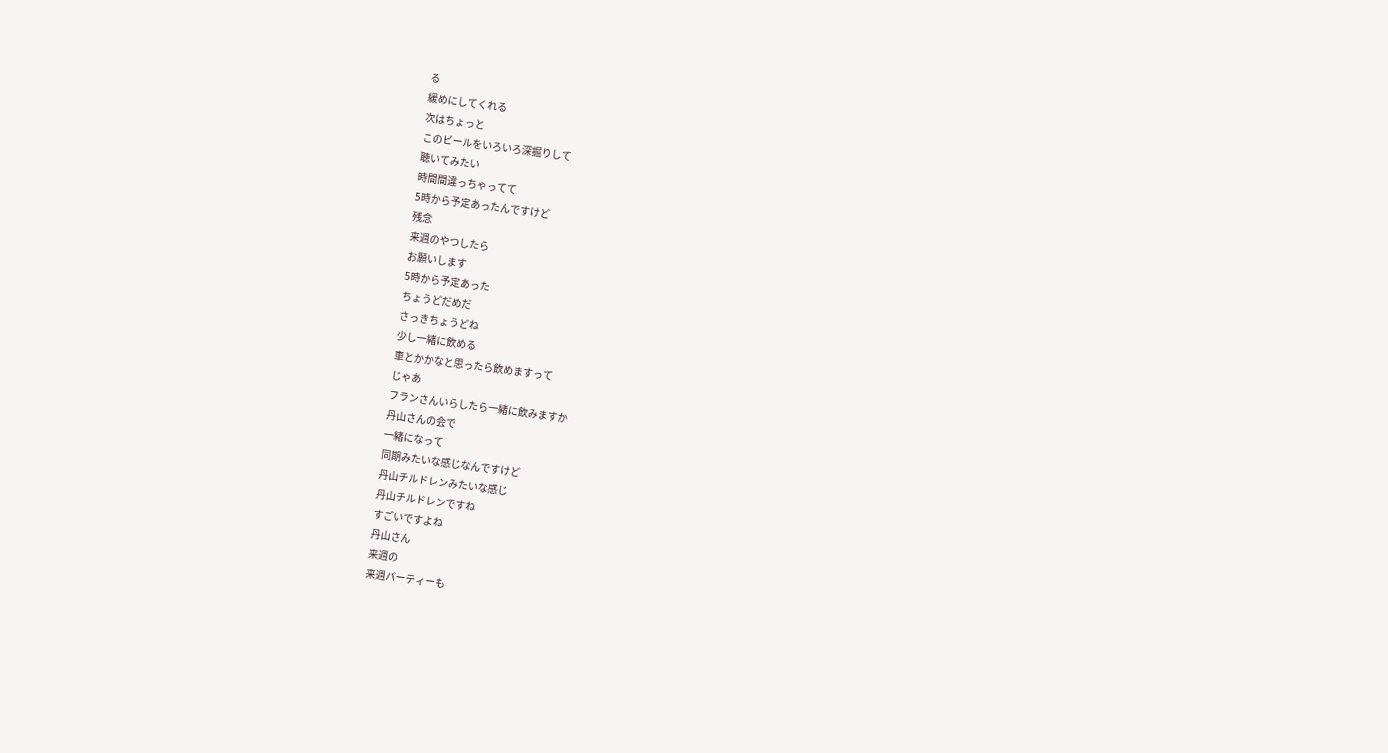る
緩めにしてくれる
次はちょっと
このビールをいろいろ深掘りして
聴いてみたい
時間間違っちゃってて
5時から予定あったんですけど
残念
来週のやつしたら
お願いします
5時から予定あった
ちょうどだめだ
さっきちょうどね
少し一緒に飲める
車とかかなと思ったら飲めますって
じゃあ
フランさんいらしたら一緒に飲みますか
丹山さんの会で
一緒になって
同期みたいな感じなんですけど
丹山チルドレンみたいな感じ
丹山チルドレンですね
すごいですよね
丹山さん
来週の
来週パーティーも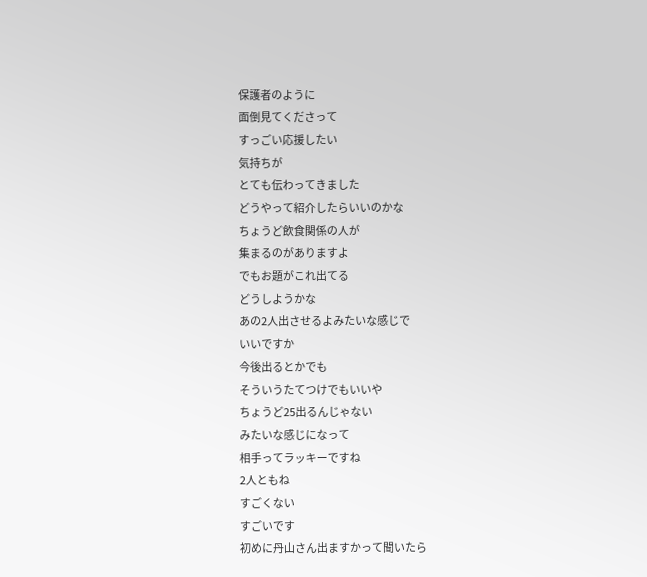保護者のように
面倒見てくださって
すっごい応援したい
気持ちが
とても伝わってきました
どうやって紹介したらいいのかな
ちょうど飲食関係の人が
集まるのがありますよ
でもお題がこれ出てる
どうしようかな
あの2人出させるよみたいな感じで
いいですか
今後出るとかでも
そういうたてつけでもいいや
ちょうど25出るんじゃない
みたいな感じになって
相手ってラッキーですね
2人ともね
すごくない
すごいです
初めに丹山さん出ますかって聞いたら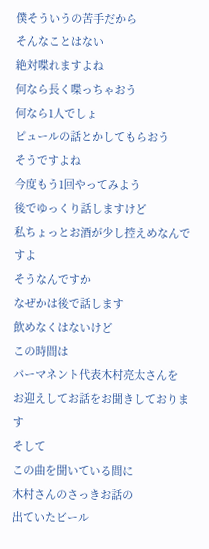僕そういうの苦手だから
そんなことはない
絶対喋れますよね
何なら長く喋っちゃおう
何なら1人でしょ
ピュールの話とかしてもらおう
そうですよね
今度もう1回やってみよう
後でゆっくり話しますけど
私ちょっとお酒が少し控えめなんですよ
そうなんですか
なぜかは後で話します
飲めなくはないけど
この時間は
パーマネント代表木村亮太さんを
お迎えしてお話をお聞きしております
そして
この曲を聞いている間に
木村さんのさっきお話の
出ていたビール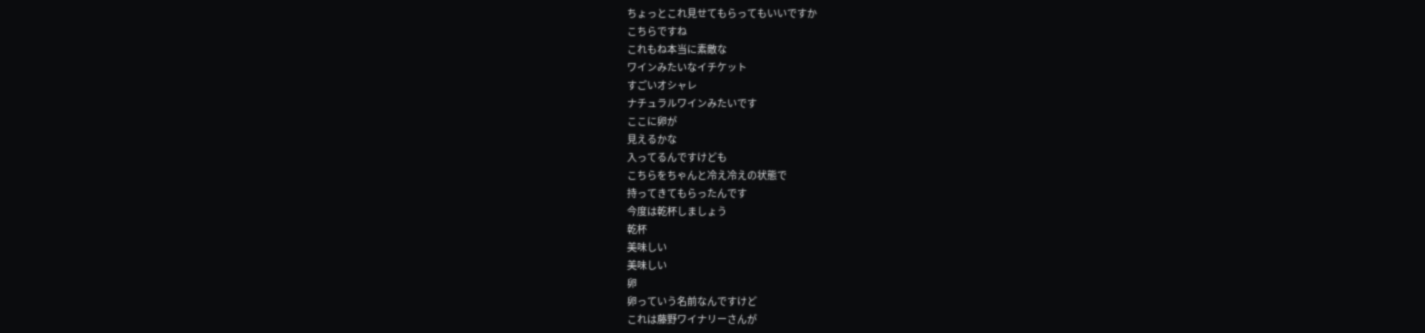ちょっとこれ見せてもらってもいいですか
こちらですね
これもね本当に素敵な
ワインみたいなイチケット
すごいオシャレ
ナチュラルワインみたいです
ここに卵が
見えるかな
入ってるんですけども
こちらをちゃんと冷え冷えの状態で
持ってきてもらったんです
今度は乾杯しましょう
乾杯
美味しい
美味しい
卵
卵っていう名前なんですけど
これは藤野ワイナリーさんが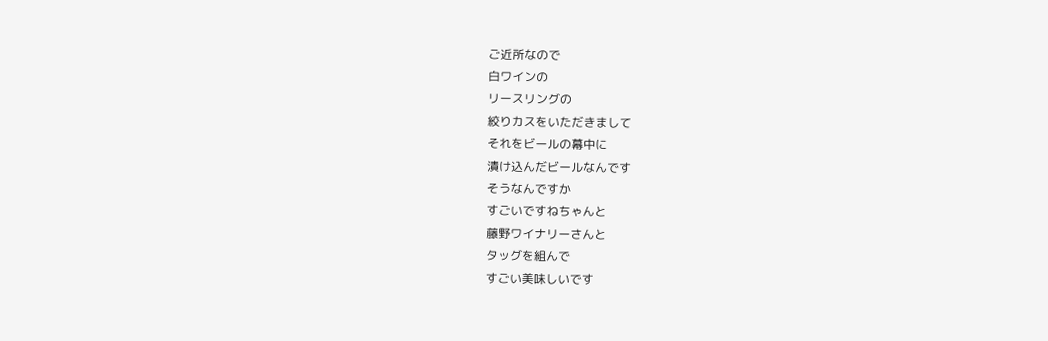ご近所なので
白ワインの
リースリングの
絞りカスをいただきまして
それをビールの幕中に
漬け込んだビールなんです
そうなんですか
すごいですねちゃんと
藤野ワイナリーさんと
タッグを組んで
すごい美味しいです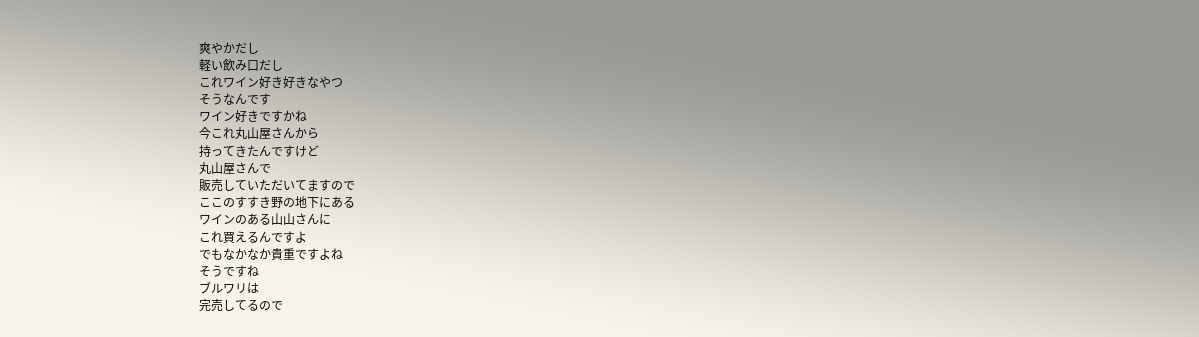爽やかだし
軽い飲み口だし
これワイン好き好きなやつ
そうなんです
ワイン好きですかね
今これ丸山屋さんから
持ってきたんですけど
丸山屋さんで
販売していただいてますので
ここのすすき野の地下にある
ワインのある山山さんに
これ買えるんですよ
でもなかなか貴重ですよね
そうですね
ブルワリは
完売してるので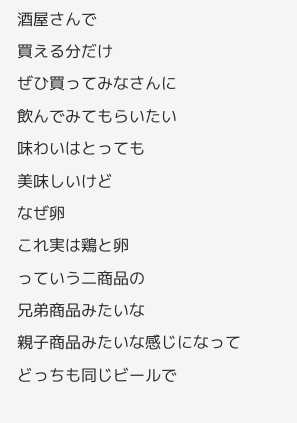酒屋さんで
買える分だけ
ぜひ買ってみなさんに
飲んでみてもらいたい
味わいはとっても
美味しいけど
なぜ卵
これ実は鶏と卵
っていう二商品の
兄弟商品みたいな
親子商品みたいな感じになって
どっちも同じビールで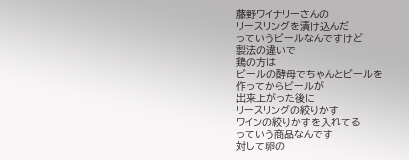藤野ワイナリーさんの
リースリングを漬け込んだ
っていうビールなんですけど
製法の違いで
鶏の方は
ビールの酵母でちゃんとビールを
作ってからビールが
出来上がった後に
リースリングの絞りかす
ワインの絞りかすを入れてる
っていう商品なんです
対して卵の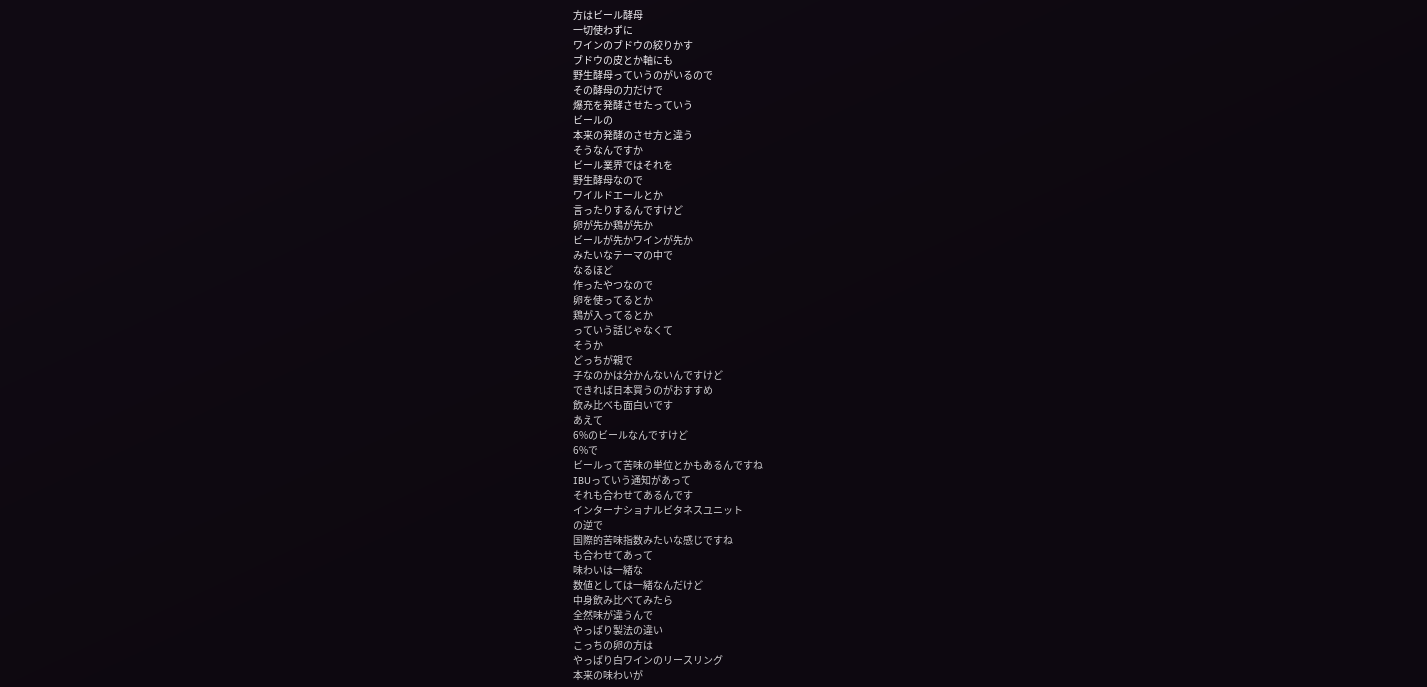方はビール酵母
一切使わずに
ワインのブドウの絞りかす
ブドウの皮とか軸にも
野生酵母っていうのがいるので
その酵母の力だけで
爆充を発酵させたっていう
ビールの
本来の発酵のさせ方と違う
そうなんですか
ビール業界ではそれを
野生酵母なので
ワイルドエールとか
言ったりするんですけど
卵が先か鶏が先か
ビールが先かワインが先か
みたいなテーマの中で
なるほど
作ったやつなので
卵を使ってるとか
鶏が入ってるとか
っていう話じゃなくて
そうか
どっちが親で
子なのかは分かんないんですけど
できれば日本買うのがおすすめ
飲み比べも面白いです
あえて
6%のビールなんですけど
6%で
ビールって苦味の単位とかもあるんですね
IBUっていう通知があって
それも合わせてあるんです
インターナショナルビタネスユニット
の逆で
国際的苦味指数みたいな感じですね
も合わせてあって
味わいは一緒な
数値としては一緒なんだけど
中身飲み比べてみたら
全然味が違うんで
やっぱり製法の違い
こっちの卵の方は
やっぱり白ワインのリースリング
本来の味わいが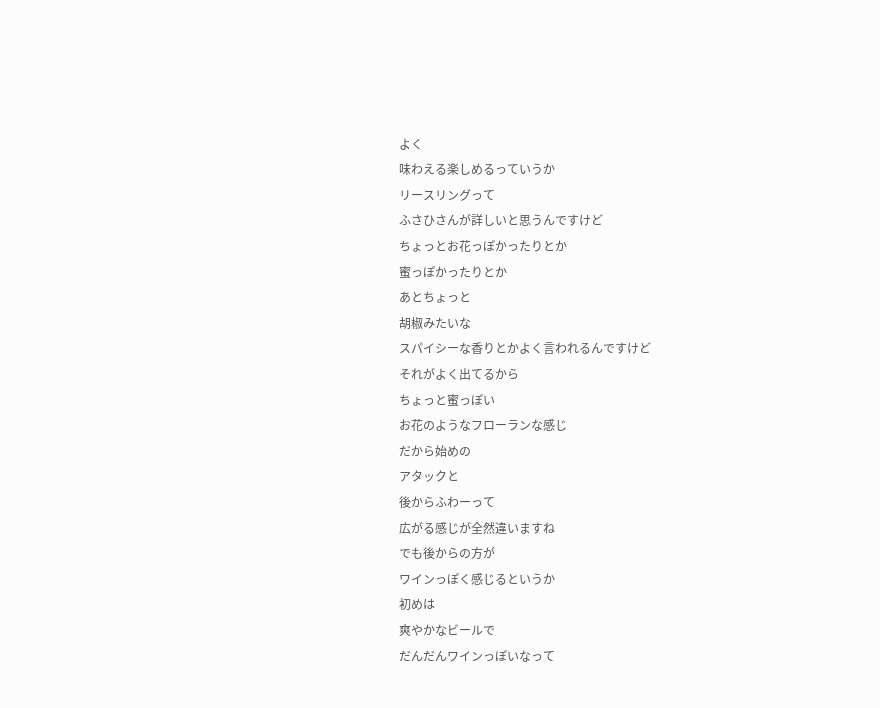よく
味わえる楽しめるっていうか
リースリングって
ふさひさんが詳しいと思うんですけど
ちょっとお花っぽかったりとか
蜜っぽかったりとか
あとちょっと
胡椒みたいな
スパイシーな香りとかよく言われるんですけど
それがよく出てるから
ちょっと蜜っぽい
お花のようなフローランな感じ
だから始めの
アタックと
後からふわーって
広がる感じが全然違いますね
でも後からの方が
ワインっぽく感じるというか
初めは
爽やかなビールで
だんだんワインっぽいなって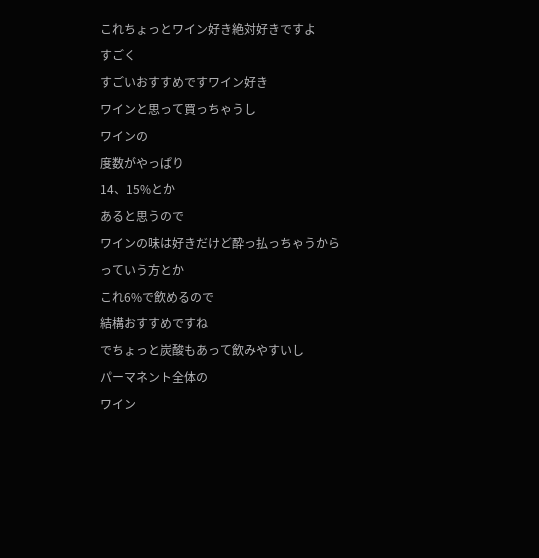これちょっとワイン好き絶対好きですよ
すごく
すごいおすすめですワイン好き
ワインと思って買っちゃうし
ワインの
度数がやっぱり
14、15%とか
あると思うので
ワインの味は好きだけど酔っ払っちゃうから
っていう方とか
これ6%で飲めるので
結構おすすめですね
でちょっと炭酸もあって飲みやすいし
パーマネント全体の
ワイン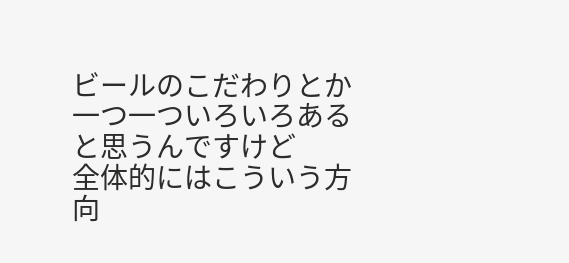ビールのこだわりとか
一つ一ついろいろあると思うんですけど
全体的にはこういう方向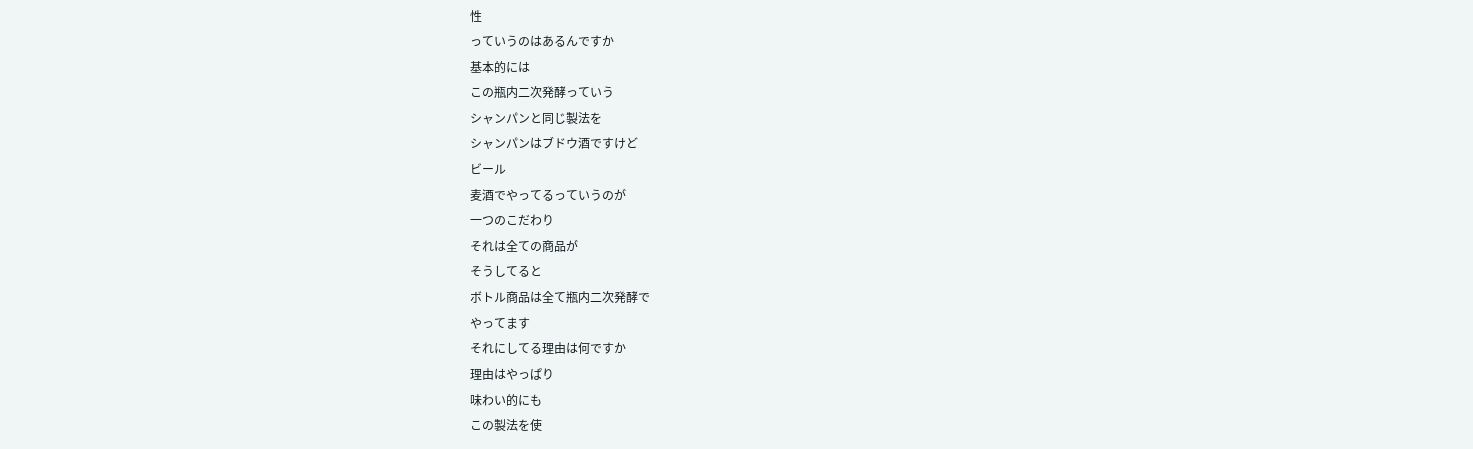性
っていうのはあるんですか
基本的には
この瓶内二次発酵っていう
シャンパンと同じ製法を
シャンパンはブドウ酒ですけど
ビール
麦酒でやってるっていうのが
一つのこだわり
それは全ての商品が
そうしてると
ボトル商品は全て瓶内二次発酵で
やってます
それにしてる理由は何ですか
理由はやっぱり
味わい的にも
この製法を使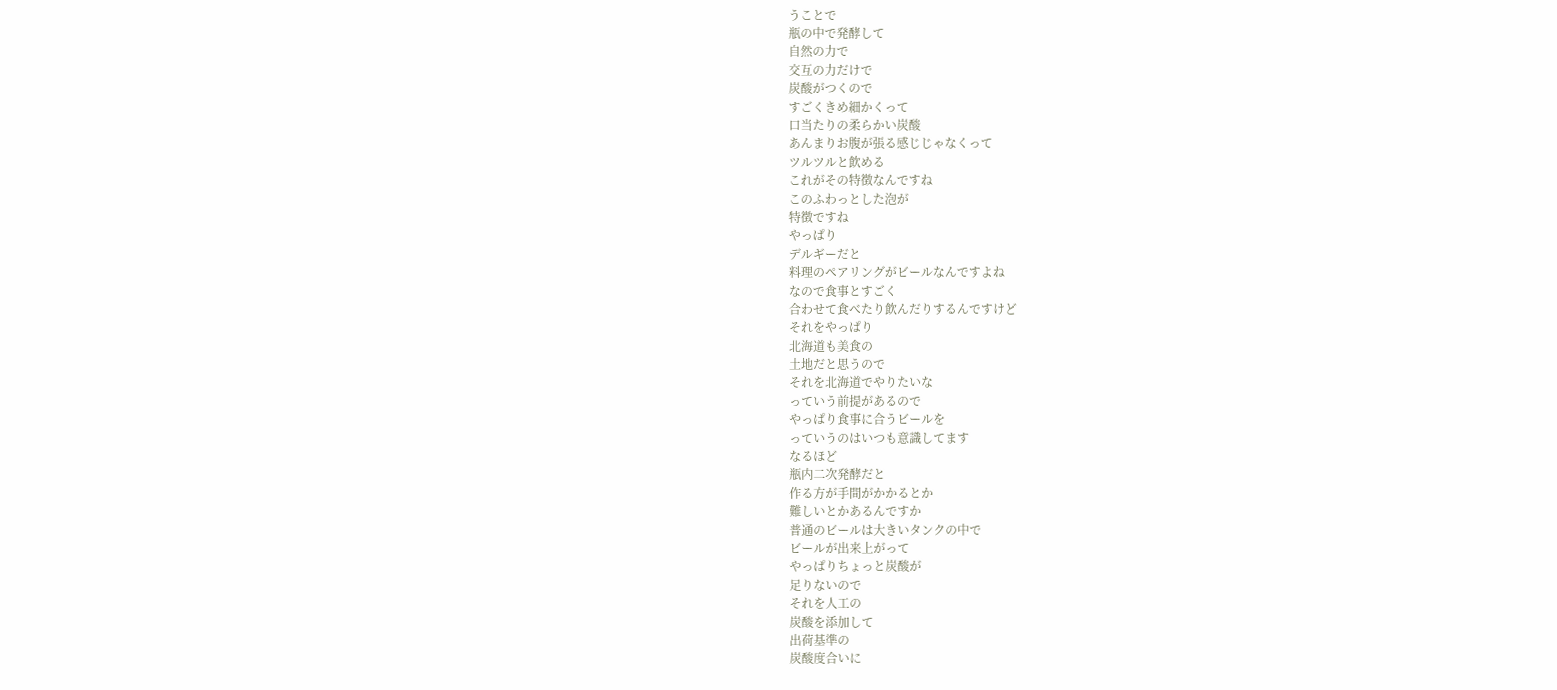うことで
瓶の中で発酵して
自然の力で
交互の力だけで
炭酸がつくので
すごくきめ細かくって
口当たりの柔らかい炭酸
あんまりお腹が張る感じじゃなくって
ツルツルと飲める
これがその特徴なんですね
このふわっとした泡が
特徴ですね
やっぱり
デルギーだと
料理のペアリングがビールなんですよね
なので食事とすごく
合わせて食べたり飲んだりするんですけど
それをやっぱり
北海道も美食の
土地だと思うので
それを北海道でやりたいな
っていう前提があるので
やっぱり食事に合うビールを
っていうのはいつも意識してます
なるほど
瓶内二次発酵だと
作る方が手間がかかるとか
難しいとかあるんですか
普通のビールは大きいタンクの中で
ビールが出来上がって
やっぱりちょっと炭酸が
足りないので
それを人工の
炭酸を添加して
出荷基準の
炭酸度合いに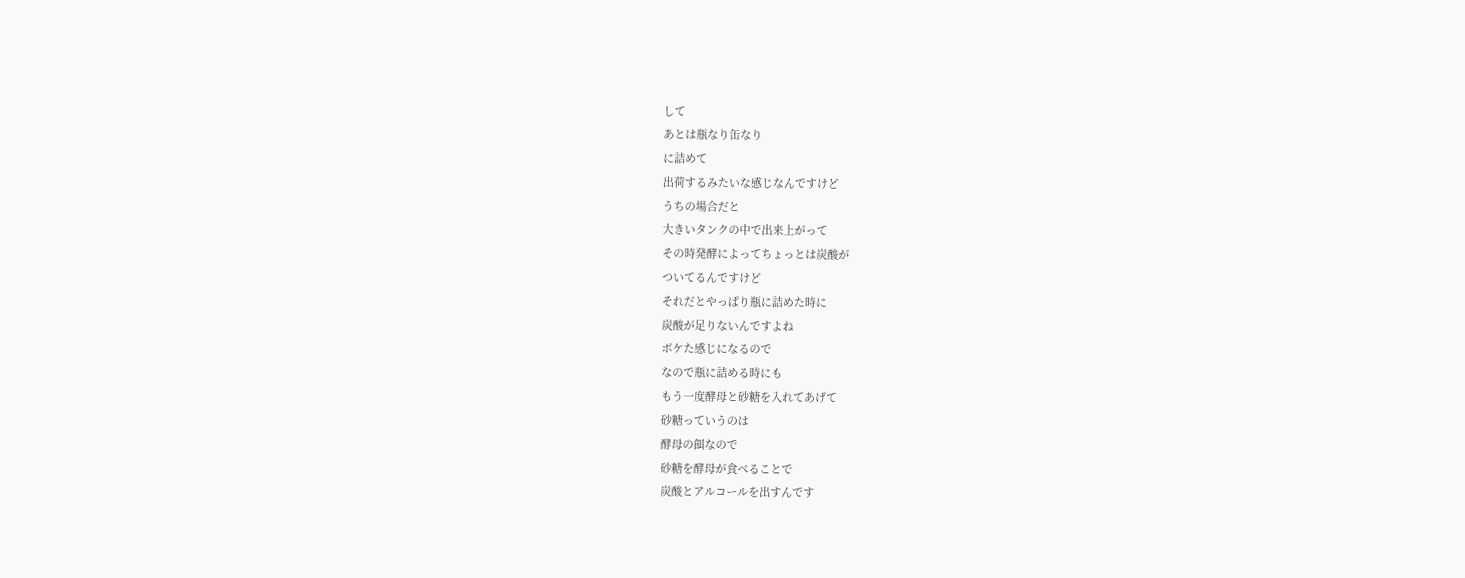して
あとは瓶なり缶なり
に詰めて
出荷するみたいな感じなんですけど
うちの場合だと
大きいタンクの中で出来上がって
その時発酵によってちょっとは炭酸が
ついてるんですけど
それだとやっぱり瓶に詰めた時に
炭酸が足りないんですよね
ボケた感じになるので
なので瓶に詰める時にも
もう一度酵母と砂糖を入れてあげて
砂糖っていうのは
酵母の餌なので
砂糖を酵母が食べることで
炭酸とアルコールを出すんです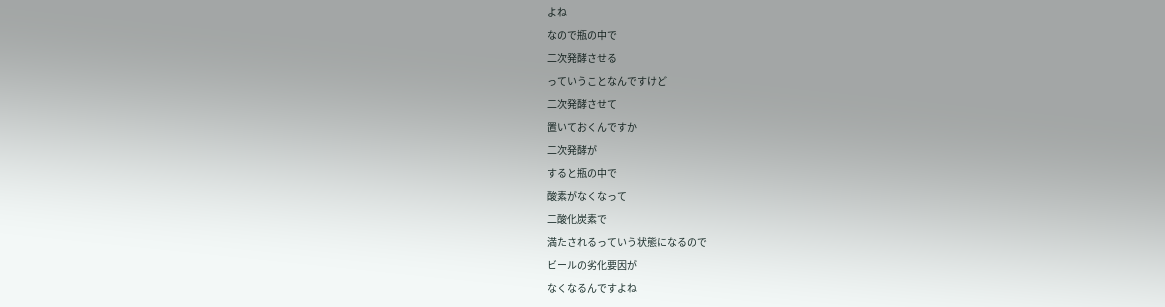よね
なので瓶の中で
二次発酵させる
っていうことなんですけど
二次発酵させて
置いておくんですか
二次発酵が
すると瓶の中で
酸素がなくなって
二酸化炭素で
満たされるっていう状態になるので
ビールの劣化要因が
なくなるんですよね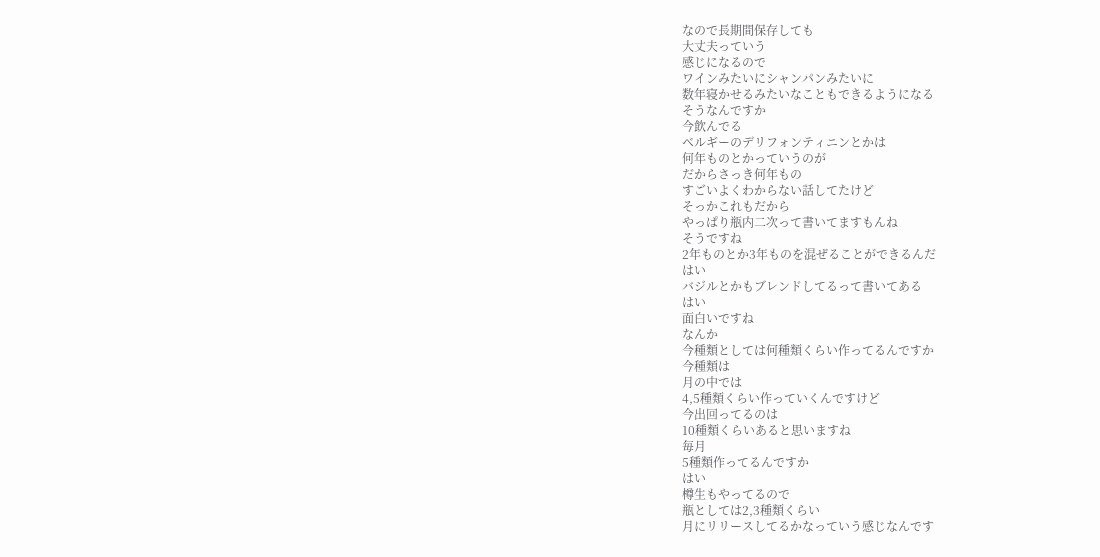なので長期間保存しても
大丈夫っていう
感じになるので
ワインみたいにシャンパンみたいに
数年寝かせるみたいなこともできるようになる
そうなんですか
今飲んでる
ベルギーのデリフォンティニンとかは
何年ものとかっていうのが
だからさっき何年もの
すごいよくわからない話してたけど
そっかこれもだから
やっぱり瓶内二次って書いてますもんね
そうですね
2年ものとか3年ものを混ぜることができるんだ
はい
バジルとかもブレンドしてるって書いてある
はい
面白いですね
なんか
今種類としては何種類くらい作ってるんですか
今種類は
月の中では
4,5種類くらい作っていくんですけど
今出回ってるのは
10種類くらいあると思いますね
毎月
5種類作ってるんですか
はい
樽生もやってるので
瓶としては2,3種類くらい
月にリリースしてるかなっていう感じなんです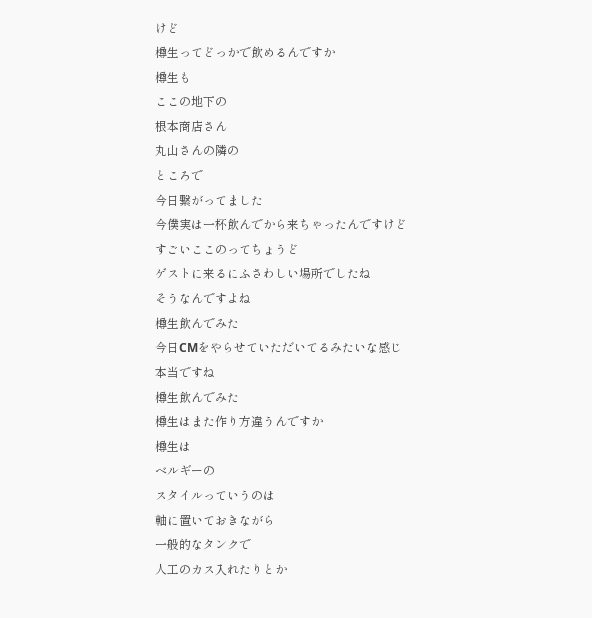けど
樽生ってどっかで飲めるんですか
樽生も
ここの地下の
根本商店さん
丸山さんの隣の
ところで
今日繋がってました
今僕実は一杯飲んでから来ちゃったんですけど
すごいここのってちょうど
ゲストに来るにふさわしい場所でしたね
そうなんですよね
樽生飲んでみた
今日CMをやらせていただいてるみたいな感じ
本当ですね
樽生飲んでみた
樽生はまた作り方違うんですか
樽生は
ベルギーの
スタイルっていうのは
軸に置いておきながら
一般的なタンクで
人工のカス入れたりとか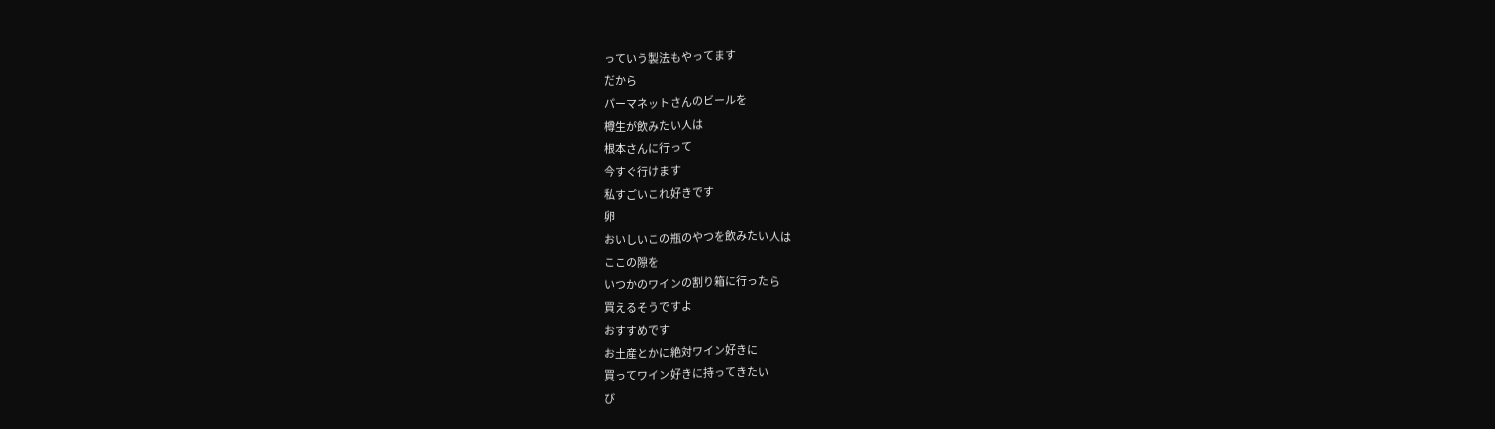っていう製法もやってます
だから
パーマネットさんのビールを
樽生が飲みたい人は
根本さんに行って
今すぐ行けます
私すごいこれ好きです
卵
おいしいこの瓶のやつを飲みたい人は
ここの隙を
いつかのワインの割り箱に行ったら
買えるそうですよ
おすすめです
お土産とかに絶対ワイン好きに
買ってワイン好きに持ってきたい
び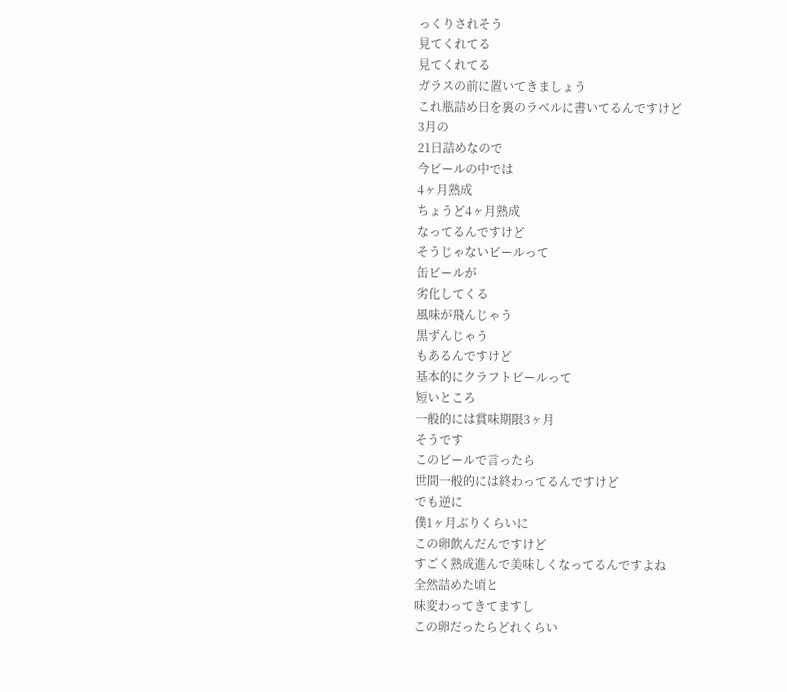っくりされそう
見てくれてる
見てくれてる
ガラスの前に置いてきましょう
これ瓶詰め日を裏のラベルに書いてるんですけど
3月の
21日詰めなので
今ビールの中では
4ヶ月熟成
ちょうど4ヶ月熟成
なってるんですけど
そうじゃないビールって
缶ビールが
劣化してくる
風味が飛んじゃう
黒ずんじゃう
もあるんですけど
基本的にクラフトビールって
短いところ
一般的には賞味期限3ヶ月
そうです
このビールで言ったら
世間一般的には終わってるんですけど
でも逆に
僕1ヶ月ぶりくらいに
この卵飲んだんですけど
すごく熟成進んで美味しくなってるんですよね
全然詰めた頃と
味変わってきてますし
この卵だったらどれくらい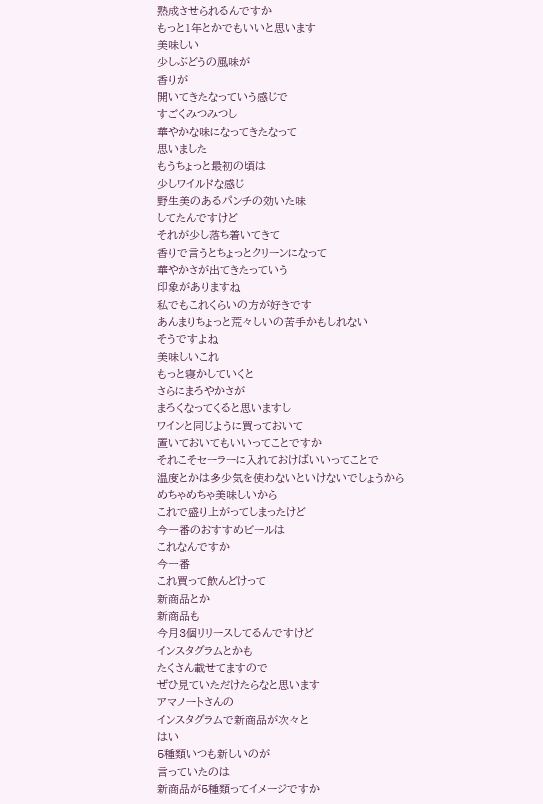熟成させられるんですか
もっと1年とかでもいいと思います
美味しい
少しぶどうの風味が
香りが
開いてきたなっていう感じで
すごくみつみつし
華やかな味になってきたなって
思いました
もうちょっと最初の頃は
少しワイルドな感じ
野生美のあるパンチの効いた味
してたんですけど
それが少し落ち着いてきて
香りで言うとちょっとクリーンになって
華やかさが出てきたっていう
印象がありますね
私でもこれくらいの方が好きです
あんまりちょっと荒々しいの苦手かもしれない
そうですよね
美味しいこれ
もっと寝かしていくと
さらにまろやかさが
まろくなってくると思いますし
ワインと同じように買っておいて
置いておいてもいいってことですか
それこそセーラーに入れておけばいいってことで
温度とかは多少気を使わないといけないでしょうから
めちゃめちゃ美味しいから
これで盛り上がってしまったけど
今一番のおすすめビールは
これなんですか
今一番
これ買って飲んどけって
新商品とか
新商品も
今月3個リリースしてるんですけど
インスタグラムとかも
たくさん載せてますので
ぜひ見ていただけたらなと思います
アマノートさんの
インスタグラムで新商品が次々と
はい
5種類いつも新しいのが
言っていたのは
新商品が5種類ってイメージですか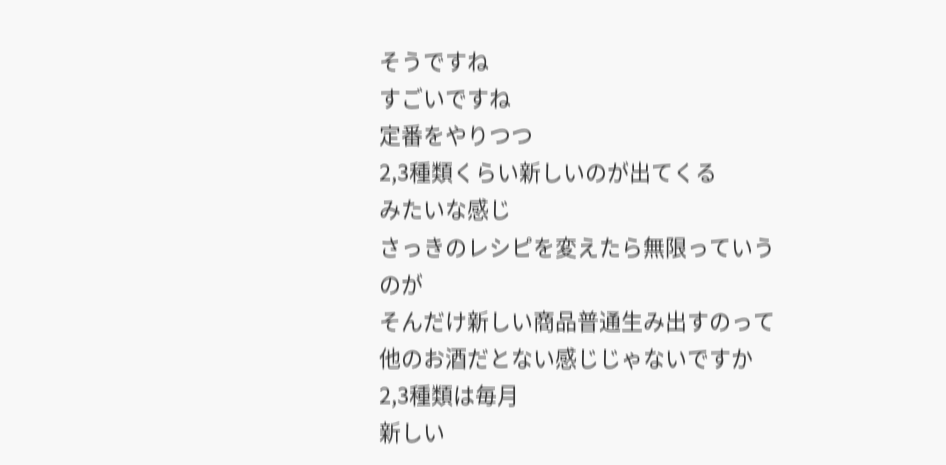そうですね
すごいですね
定番をやりつつ
2,3種類くらい新しいのが出てくる
みたいな感じ
さっきのレシピを変えたら無限っていうのが
そんだけ新しい商品普通生み出すのって
他のお酒だとない感じじゃないですか
2,3種類は毎月
新しい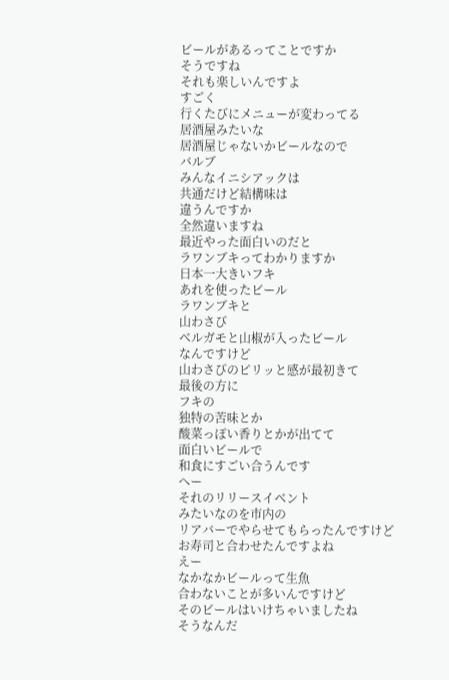ビールがあるってことですか
そうですね
それも楽しいんですよ
すごく
行くたびにメニューが変わってる
居酒屋みたいな
居酒屋じゃないかビールなので
バルブ
みんなイニシアックは
共通だけど結構味は
違うんですか
全然違いますね
最近やった面白いのだと
ラワンブキってわかりますか
日本一大きいフキ
あれを使ったビール
ラワンブキと
山わさび
ベルガモと山椒が入ったビール
なんですけど
山わさびのピリッと感が最初きて
最後の方に
フキの
独特の苦味とか
酸菜っぽい香りとかが出てて
面白いビールで
和食にすごい合うんです
へー
それのリリースイベント
みたいなのを市内の
リアバーでやらせてもらったんですけど
お寿司と合わせたんですよね
えー
なかなかビールって生魚
合わないことが多いんですけど
そのビールはいけちゃいましたね
そうなんだ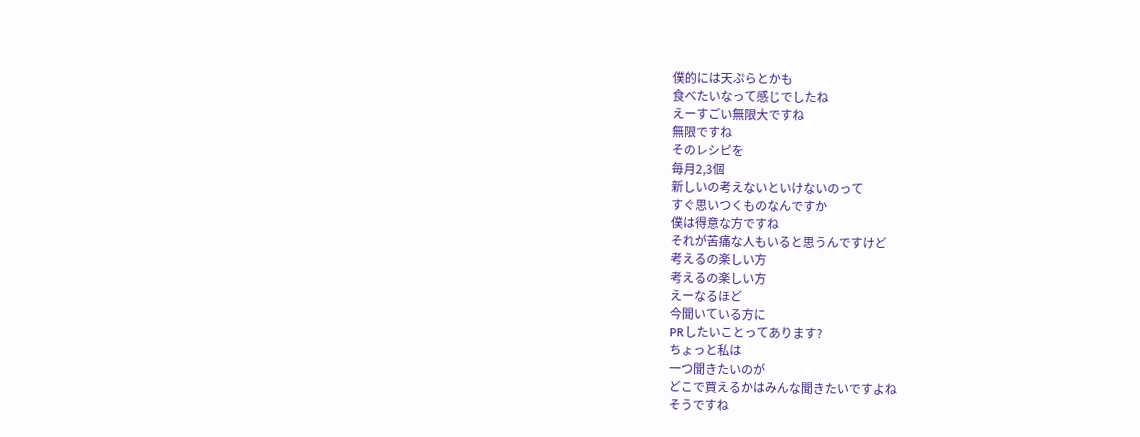僕的には天ぷらとかも
食べたいなって感じでしたね
えーすごい無限大ですね
無限ですね
そのレシピを
毎月2,3個
新しいの考えないといけないのって
すぐ思いつくものなんですか
僕は得意な方ですね
それが苦痛な人もいると思うんですけど
考えるの楽しい方
考えるの楽しい方
えーなるほど
今聞いている方に
PRしたいことってあります?
ちょっと私は
一つ聞きたいのが
どこで買えるかはみんな聞きたいですよね
そうですね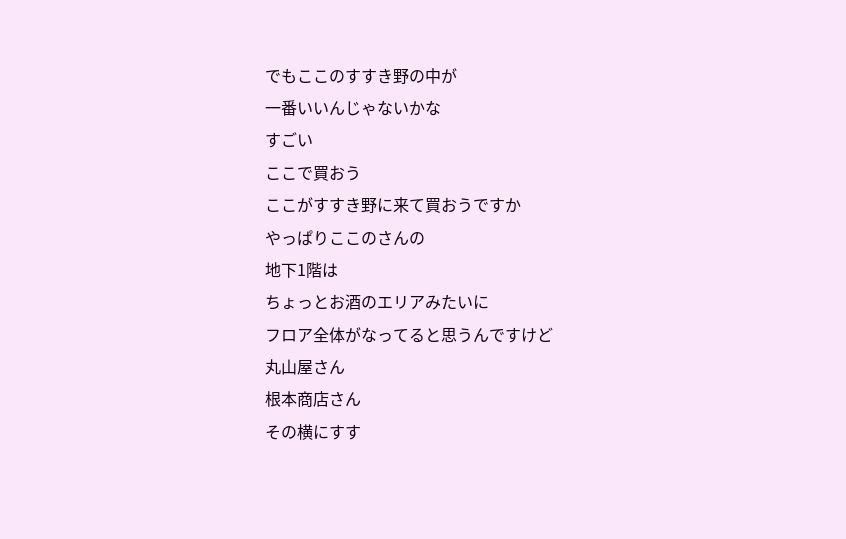でもここのすすき野の中が
一番いいんじゃないかな
すごい
ここで買おう
ここがすすき野に来て買おうですか
やっぱりここのさんの
地下1階は
ちょっとお酒のエリアみたいに
フロア全体がなってると思うんですけど
丸山屋さん
根本商店さん
その横にすす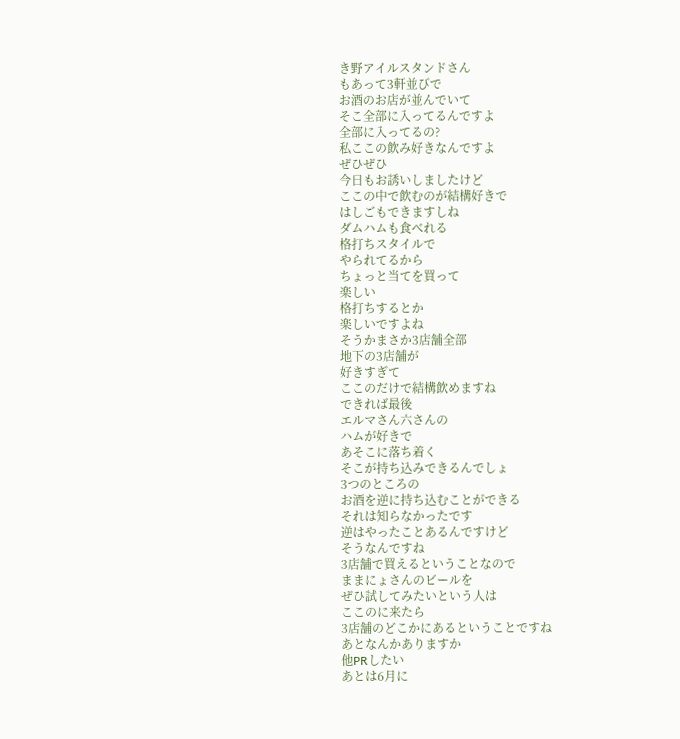き野アイルスタンドさん
もあって3軒並びで
お酒のお店が並んでいて
そこ全部に入ってるんですよ
全部に入ってるの?
私ここの飲み好きなんですよ
ぜひぜひ
今日もお誘いしましたけど
ここの中で飲むのが結構好きで
はしごもできますしね
ダムハムも食べれる
格打ちスタイルで
やられてるから
ちょっと当てを買って
楽しい
格打ちするとか
楽しいですよね
そうかまさか3店舗全部
地下の3店舗が
好きすぎて
ここのだけで結構飲めますね
できれば最後
エルマさん六さんの
ハムが好きで
あそこに落ち着く
そこが持ち込みできるんでしょ
3つのところの
お酒を逆に持ち込むことができる
それは知らなかったです
逆はやったことあるんですけど
そうなんですね
3店舗で買えるということなので
ままにょさんのビールを
ぜひ試してみたいという人は
ここのに来たら
3店舗のどこかにあるということですね
あとなんかありますか
他PRしたい
あとは6月に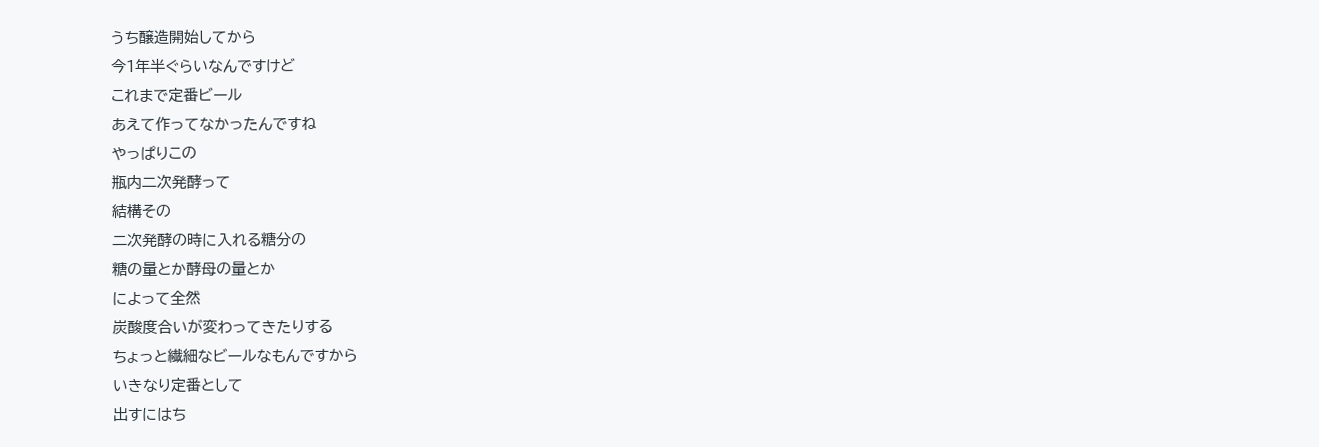うち醸造開始してから
今1年半ぐらいなんですけど
これまで定番ビール
あえて作ってなかったんですね
やっぱりこの
瓶内二次発酵って
結構その
二次発酵の時に入れる糖分の
糖の量とか酵母の量とか
によって全然
炭酸度合いが変わってきたりする
ちょっと繊細なビールなもんですから
いきなり定番として
出すにはち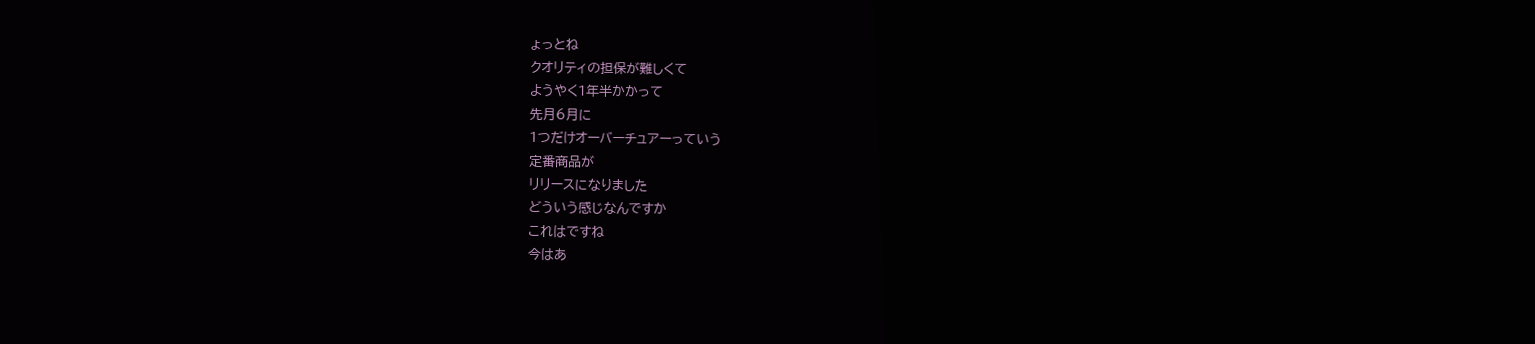ょっとね
クオリティの担保が難しくて
ようやく1年半かかって
先月6月に
1つだけオーバーチュアーっていう
定番商品が
リリースになりました
どういう感じなんですか
これはですね
今はあ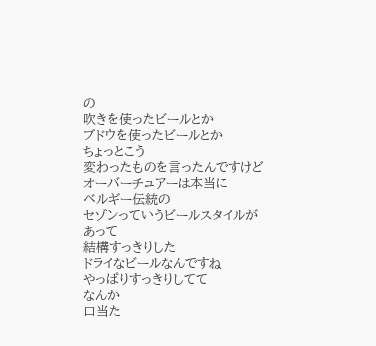の
吹きを使ったビールとか
ブドウを使ったビールとか
ちょっとこう
変わったものを言ったんですけど
オーバーチュアーは本当に
ベルギー伝統の
セゾンっていうビールスタイルがあって
結構すっきりした
ドライなビールなんですね
やっぱりすっきりしてて
なんか
口当た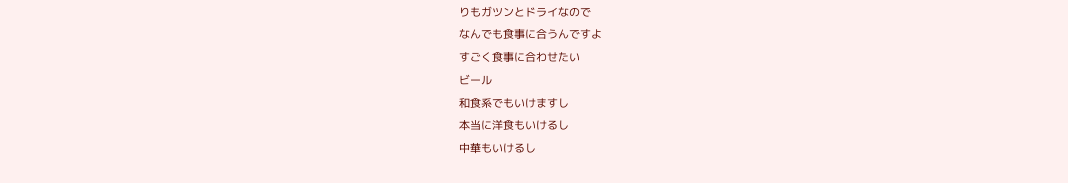りもガツンとドライなので
なんでも食事に合うんですよ
すごく食事に合わせたい
ビール
和食系でもいけますし
本当に洋食もいけるし
中華もいけるし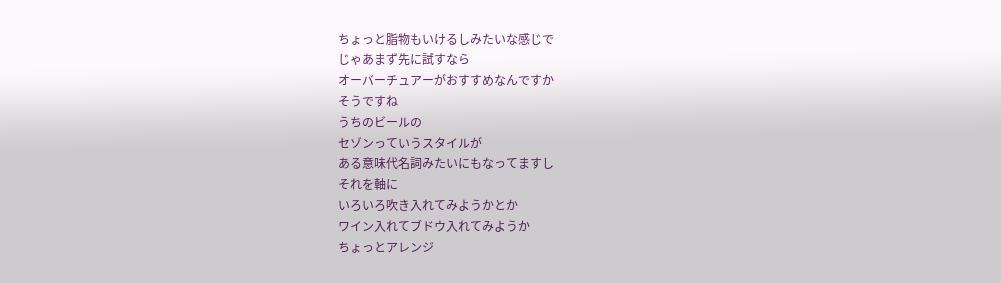ちょっと脂物もいけるしみたいな感じで
じゃあまず先に試すなら
オーバーチュアーがおすすめなんですか
そうですね
うちのビールの
セゾンっていうスタイルが
ある意味代名詞みたいにもなってますし
それを軸に
いろいろ吹き入れてみようかとか
ワイン入れてブドウ入れてみようか
ちょっとアレンジ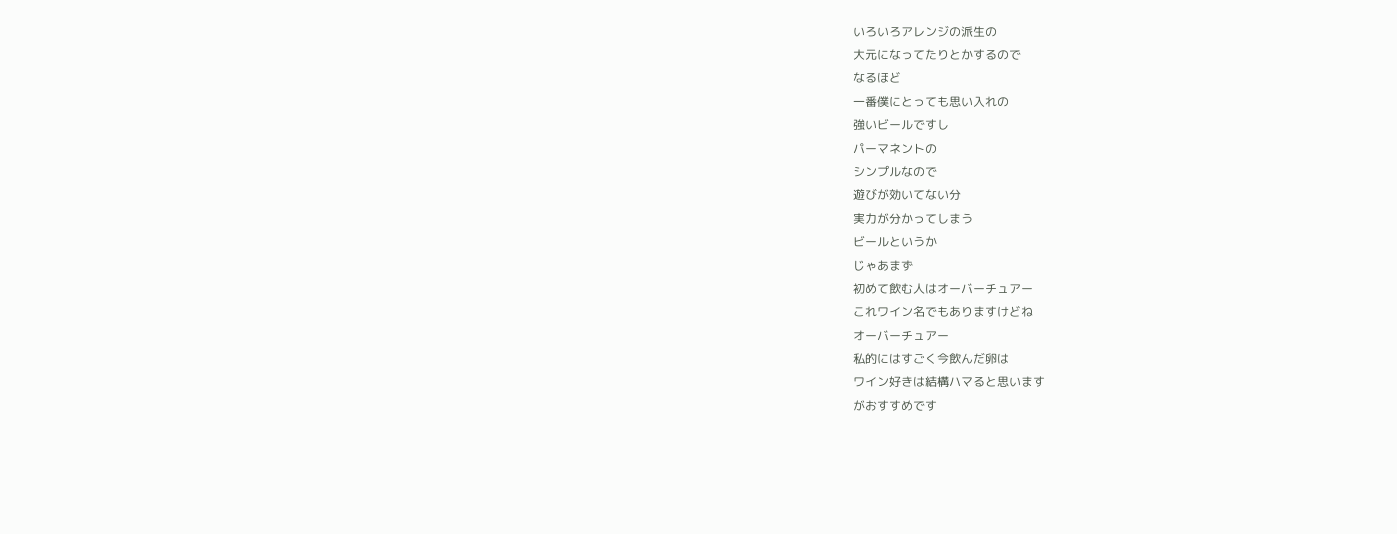いろいろアレンジの派生の
大元になってたりとかするので
なるほど
一番僕にとっても思い入れの
強いビールですし
パーマネントの
シンプルなので
遊びが効いてない分
実力が分かってしまう
ビールというか
じゃあまず
初めて飲む人はオーバーチュアー
これワイン名でもありますけどね
オーバーチュアー
私的にはすごく今飲んだ卵は
ワイン好きは結構ハマると思います
がおすすめです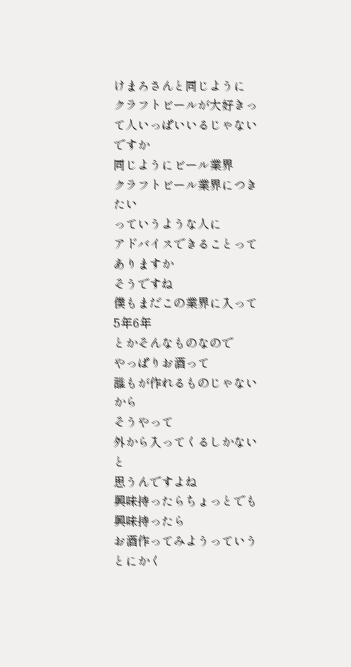けまろさんと同じように
クラフトビールが大好きって人いっぱいいるじゃないですか
同じようにビール業界
クラフトビール業界につきたい
っていうような人に
アドバイスできることってありますか
そうですね
僕もまだこの業界に入って5年6年
とかそんなものなので
やっぱりお酒って
誰もが作れるものじゃないから
そうやって
外から入ってくるしかないと
思うんですよね
興味持ったらちょっとでも興味持ったら
お酒作ってみようっていう
とにかく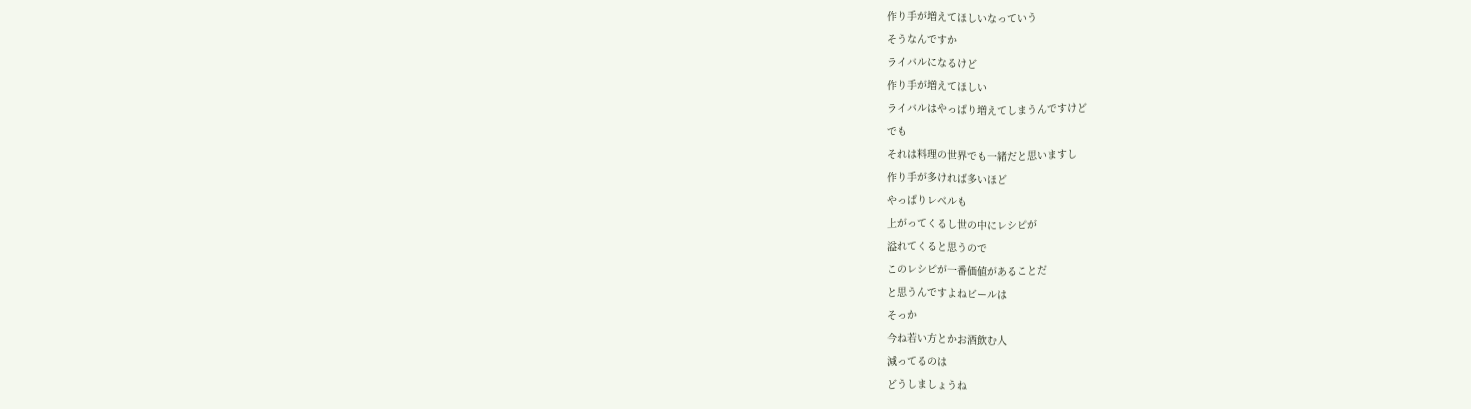作り手が増えてほしいなっていう
そうなんですか
ライバルになるけど
作り手が増えてほしい
ライバルはやっぱり増えてしまうんですけど
でも
それは料理の世界でも一緒だと思いますし
作り手が多ければ多いほど
やっぱりレベルも
上がってくるし世の中にレシピが
溢れてくると思うので
このレシピが一番価値があることだ
と思うんですよねビールは
そっか
今ね若い方とかお酒飲む人
減ってるのは
どうしましょうね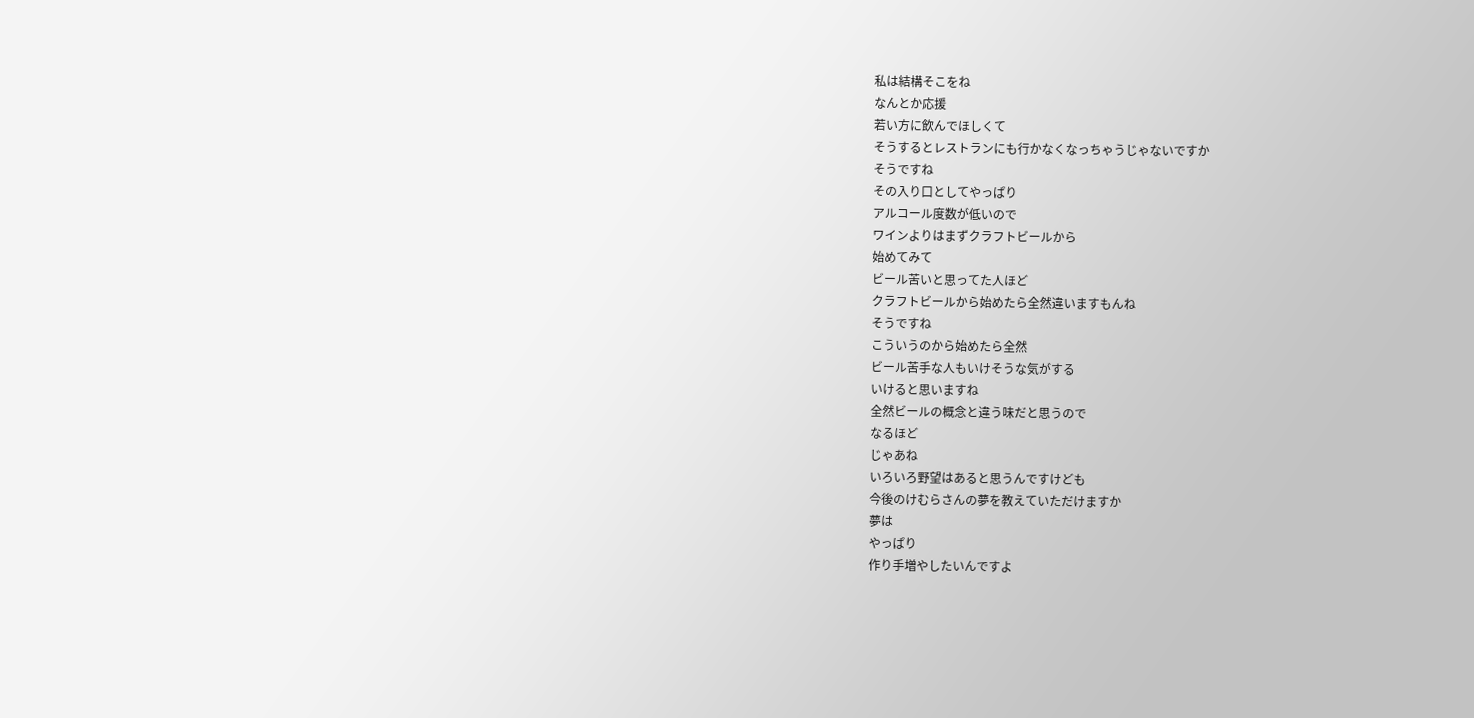私は結構そこをね
なんとか応援
若い方に飲んでほしくて
そうするとレストランにも行かなくなっちゃうじゃないですか
そうですね
その入り口としてやっぱり
アルコール度数が低いので
ワインよりはまずクラフトビールから
始めてみて
ビール苦いと思ってた人ほど
クラフトビールから始めたら全然違いますもんね
そうですね
こういうのから始めたら全然
ビール苦手な人もいけそうな気がする
いけると思いますね
全然ビールの概念と違う味だと思うので
なるほど
じゃあね
いろいろ野望はあると思うんですけども
今後のけむらさんの夢を教えていただけますか
夢は
やっぱり
作り手増やしたいんですよ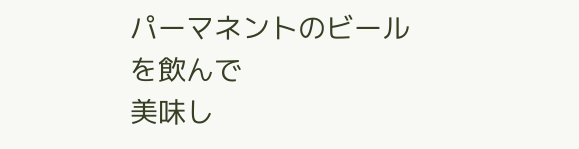パーマネントのビールを飲んで
美味し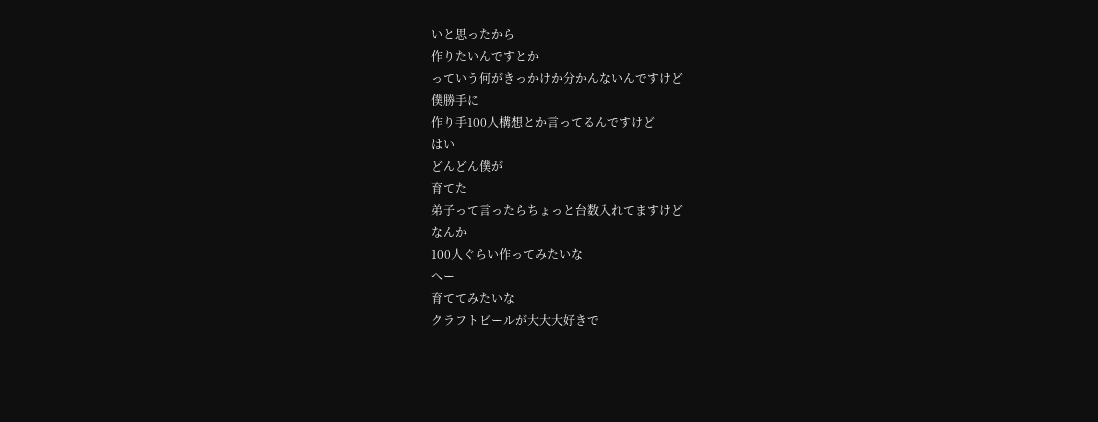いと思ったから
作りたいんですとか
っていう何がきっかけか分かんないんですけど
僕勝手に
作り手100人構想とか言ってるんですけど
はい
どんどん僕が
育てた
弟子って言ったらちょっと台数入れてますけど
なんか
100人ぐらい作ってみたいな
へー
育ててみたいな
クラフトビールが大大大好きで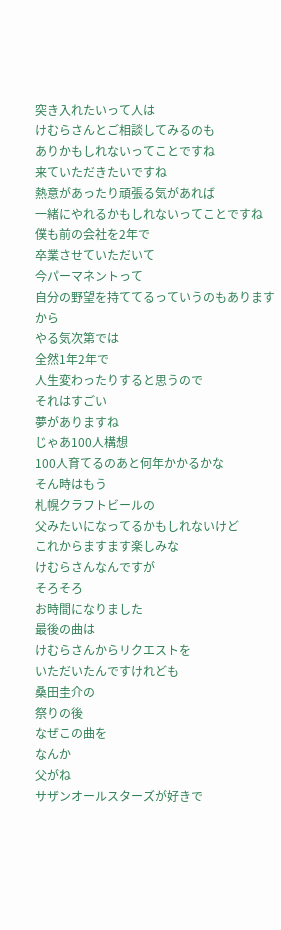突き入れたいって人は
けむらさんとご相談してみるのも
ありかもしれないってことですね
来ていただきたいですね
熱意があったり頑張る気があれば
一緒にやれるかもしれないってことですね
僕も前の会社を2年で
卒業させていただいて
今パーマネントって
自分の野望を持ててるっていうのもありますから
やる気次第では
全然1年2年で
人生変わったりすると思うので
それはすごい
夢がありますね
じゃあ100人構想
100人育てるのあと何年かかるかな
そん時はもう
札幌クラフトビールの
父みたいになってるかもしれないけど
これからますます楽しみな
けむらさんなんですが
そろそろ
お時間になりました
最後の曲は
けむらさんからリクエストを
いただいたんですけれども
桑田圭介の
祭りの後
なぜこの曲を
なんか
父がね
サザンオールスターズが好きで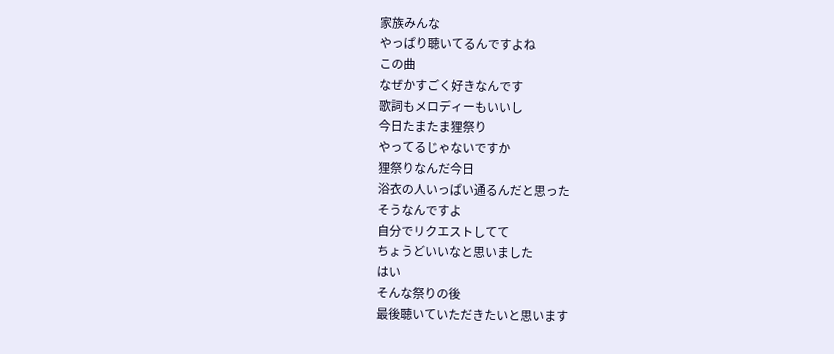家族みんな
やっぱり聴いてるんですよね
この曲
なぜかすごく好きなんです
歌詞もメロディーもいいし
今日たまたま狸祭り
やってるじゃないですか
狸祭りなんだ今日
浴衣の人いっぱい通るんだと思った
そうなんですよ
自分でリクエストしてて
ちょうどいいなと思いました
はい
そんな祭りの後
最後聴いていただきたいと思います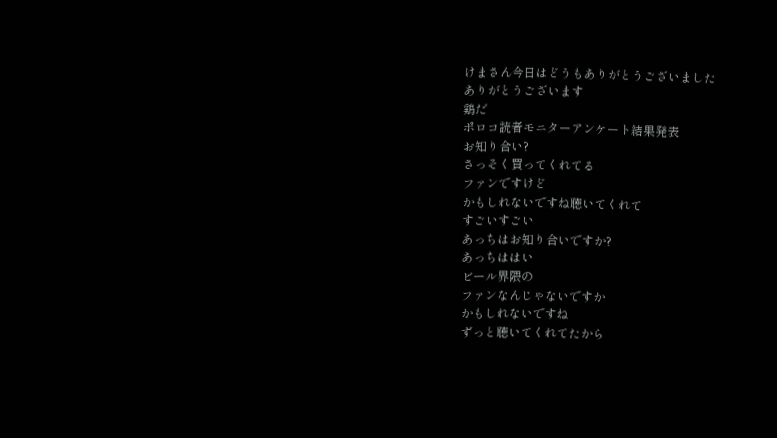けまさん今日はどうもありがとうございました
ありがとうございます
鶏だ
ポロコ読者モニターアンケート結果発表
お知り合い?
さっそく買ってくれてる
ファンですけど
かもしれないですね聴いてくれて
すごいすごい
あっちはお知り合いですか?
あっちははい
ビール界隈の
ファンなんじゃないですか
かもしれないですね
ずっと聴いてくれてたから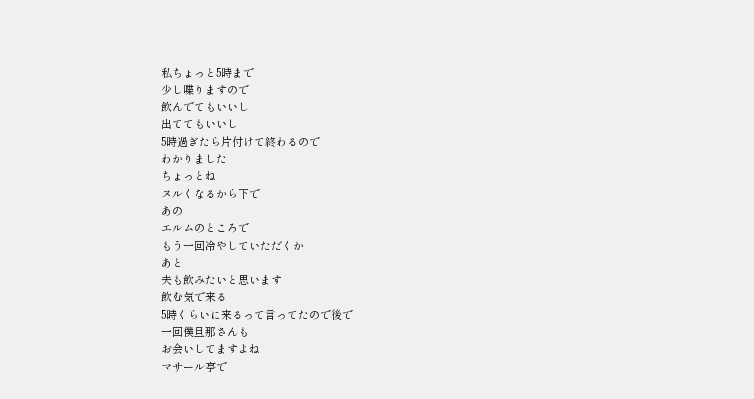私ちょっと5時まで
少し喋りますので
飲んでてもいいし
出ててもいいし
5時過ぎたら片付けて終わるので
わかりました
ちょっとね
ヌルくなるから下で
あの
エルムのところで
もう一回冷やしていただくか
あと
夫も飲みたいと思います
飲む気で来る
5時くらいに来るって言ってたので後で
一回僕旦那さんも
お会いしてますよね
マサール亭で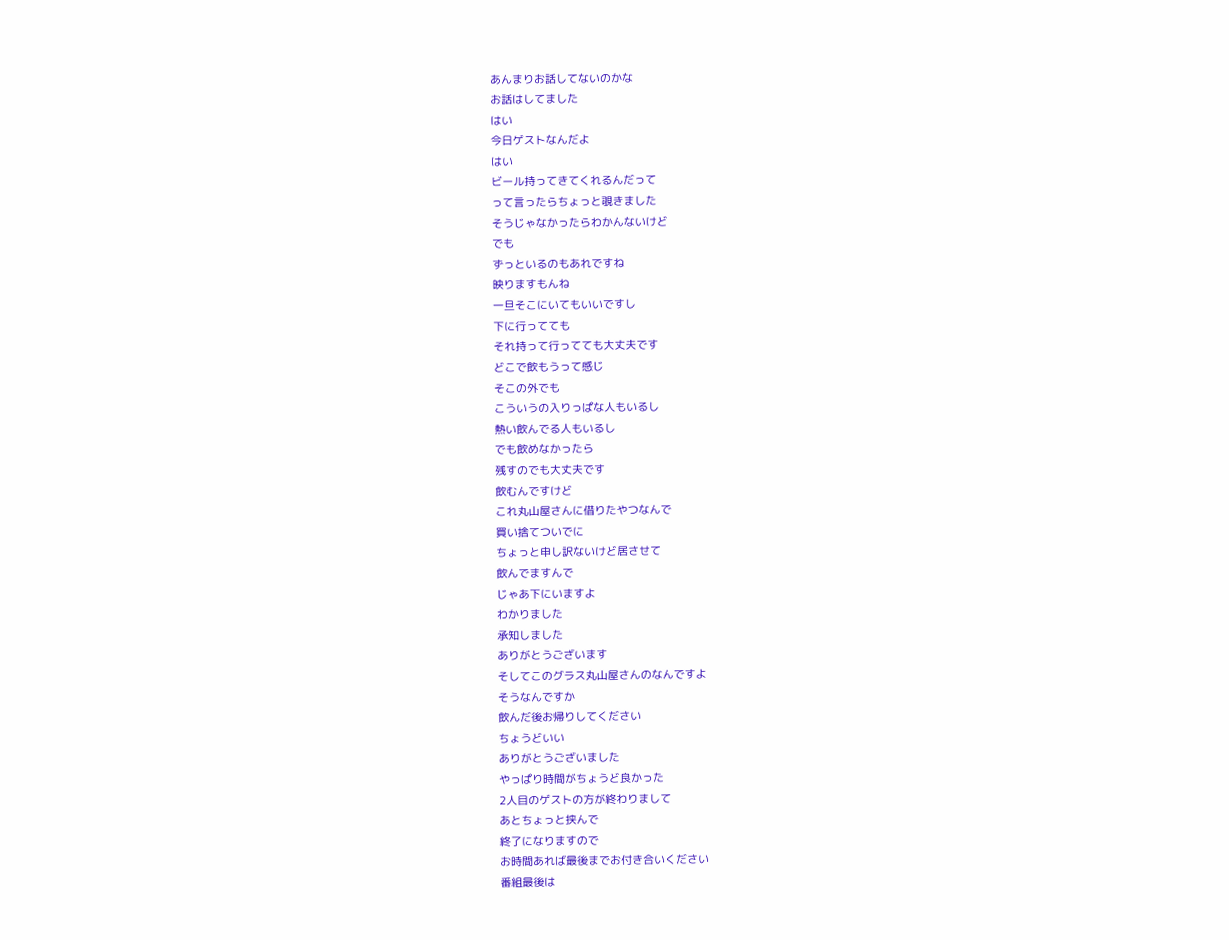あんまりお話してないのかな
お話はしてました
はい
今日ゲストなんだよ
はい
ビール持ってきてくれるんだって
って言ったらちょっと覗きました
そうじゃなかったらわかんないけど
でも
ずっといるのもあれですね
映りますもんね
一旦そこにいてもいいですし
下に行ってても
それ持って行ってても大丈夫です
どこで飲もうって感じ
そこの外でも
こういうの入りっぱな人もいるし
熱い飲んでる人もいるし
でも飲めなかったら
残すのでも大丈夫です
飲むんですけど
これ丸山屋さんに借りたやつなんで
買い捨てついでに
ちょっと申し訳ないけど居させて
飲んでますんで
じゃあ下にいますよ
わかりました
承知しました
ありがとうございます
そしてこのグラス丸山屋さんのなんですよ
そうなんですか
飲んだ後お帰りしてください
ちょうどいい
ありがとうございました
やっぱり時間がちょうど良かった
2人目のゲストの方が終わりまして
あとちょっと挟んで
終了になりますので
お時間あれば最後までお付き合いください
番組最後は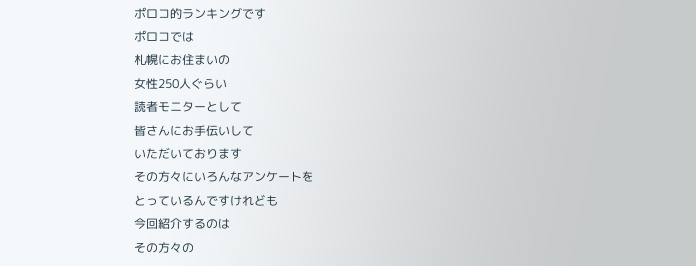ポロコ的ランキングです
ポロコでは
札幌にお住まいの
女性250人ぐらい
読者モニターとして
皆さんにお手伝いして
いただいております
その方々にいろんなアンケートを
とっているんですけれども
今回紹介するのは
その方々の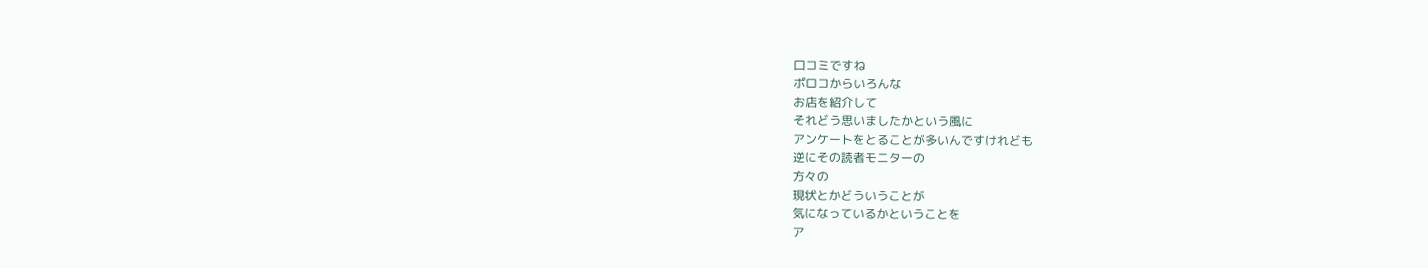口コミですね
ポロコからいろんな
お店を紹介して
それどう思いましたかという風に
アンケートをとることが多いんですけれども
逆にその読者モニターの
方々の
現状とかどういうことが
気になっているかということを
ア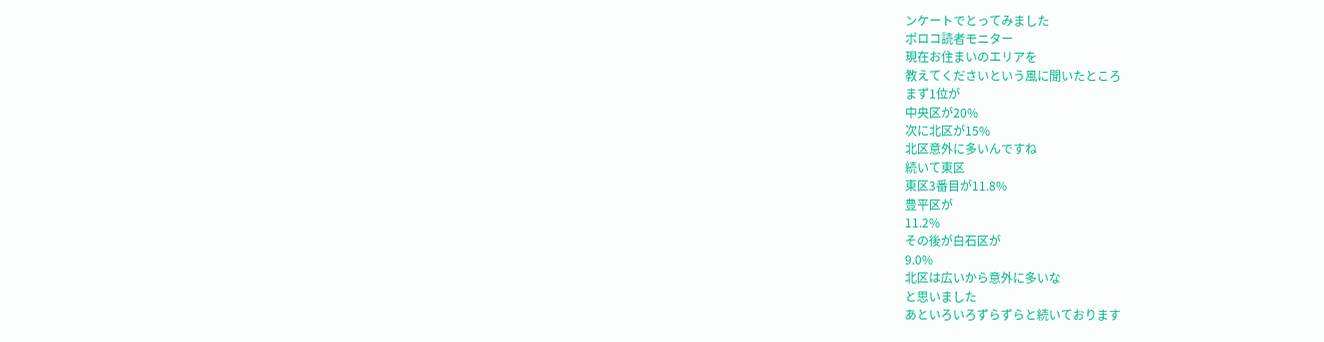ンケートでとってみました
ポロコ読者モニター
現在お住まいのエリアを
教えてくださいという風に聞いたところ
まず1位が
中央区が20%
次に北区が15%
北区意外に多いんですね
続いて東区
東区3番目が11.8%
豊平区が
11.2%
その後が白石区が
9.0%
北区は広いから意外に多いな
と思いました
あといろいろずらずらと続いております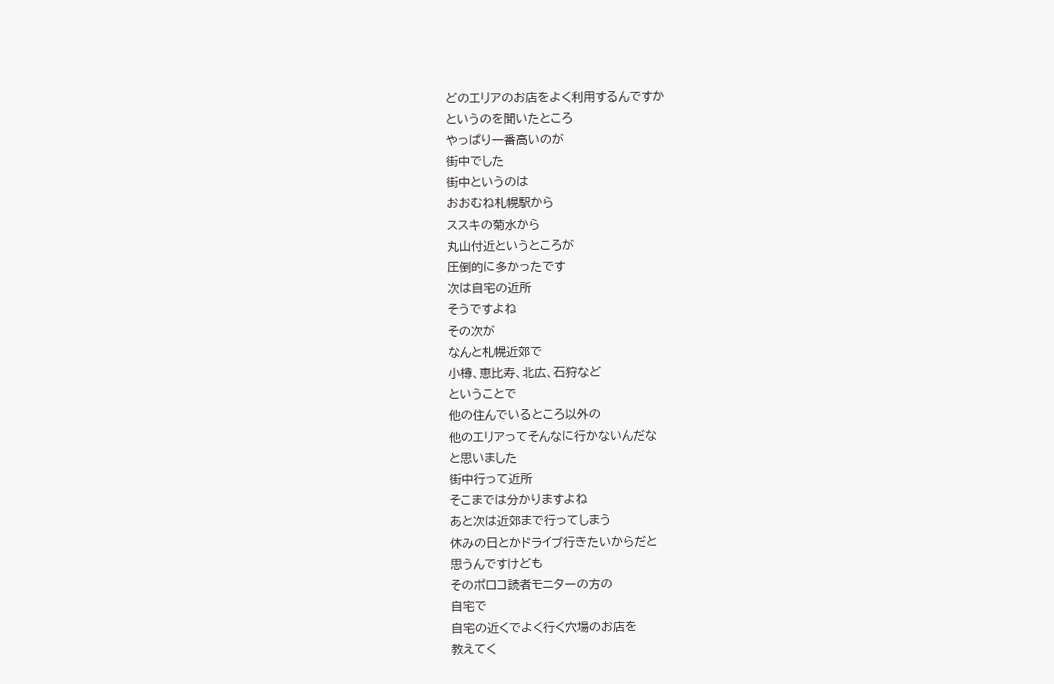どのエリアのお店をよく利用するんですか
というのを聞いたところ
やっぱり一番高いのが
街中でした
街中というのは
おおむね札幌駅から
ススキの菊水から
丸山付近というところが
圧倒的に多かったです
次は自宅の近所
そうですよね
その次が
なんと札幌近郊で
小樽、恵比寿、北広、石狩など
ということで
他の住んでいるところ以外の
他のエリアってそんなに行かないんだな
と思いました
街中行って近所
そこまでは分かりますよね
あと次は近郊まで行ってしまう
休みの日とかドライブ行きたいからだと
思うんですけども
そのポロコ読者モニターの方の
自宅で
自宅の近くでよく行く穴場のお店を
教えてく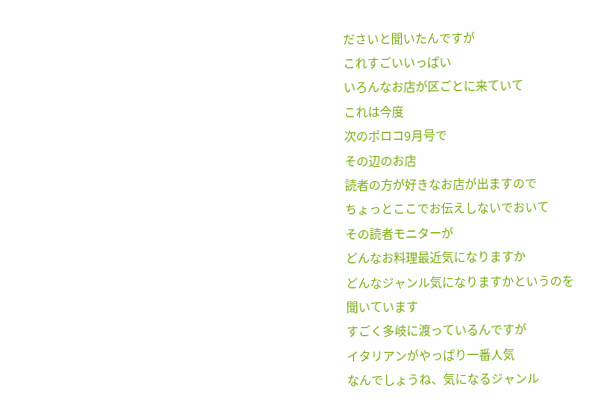ださいと聞いたんですが
これすごいいっぱい
いろんなお店が区ごとに来ていて
これは今度
次のポロコ9月号で
その辺のお店
読者の方が好きなお店が出ますので
ちょっとここでお伝えしないでおいて
その読者モニターが
どんなお料理最近気になりますか
どんなジャンル気になりますかというのを
聞いています
すごく多岐に渡っているんですが
イタリアンがやっぱり一番人気
なんでしょうね、気になるジャンル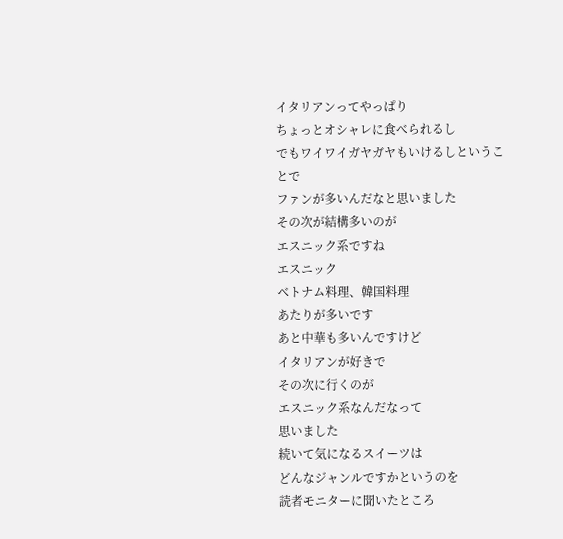イタリアンってやっぱり
ちょっとオシャレに食べられるし
でもワイワイガヤガヤもいけるしということで
ファンが多いんだなと思いました
その次が結構多いのが
エスニック系ですね
エスニック
ベトナム料理、韓国料理
あたりが多いです
あと中華も多いんですけど
イタリアンが好きで
その次に行くのが
エスニック系なんだなって
思いました
続いて気になるスイーツは
どんなジャンルですかというのを
読者モニターに聞いたところ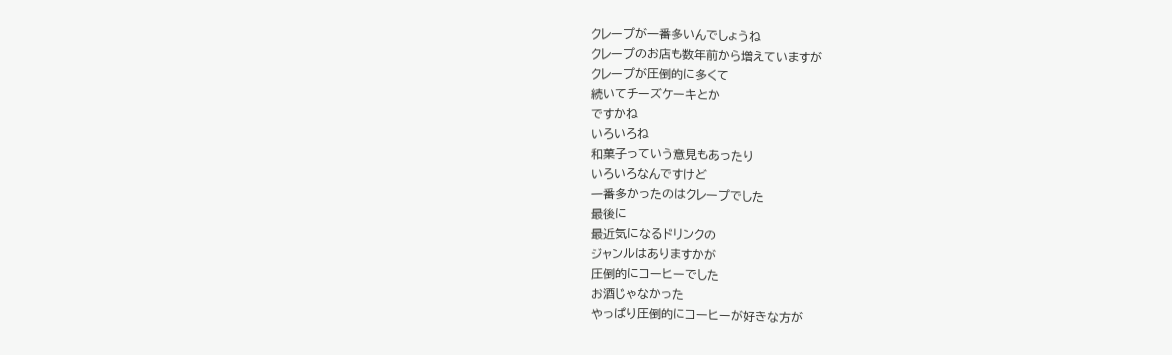クレープが一番多いんでしょうね
クレープのお店も数年前から増えていますが
クレープが圧倒的に多くて
続いてチーズケーキとか
ですかね
いろいろね
和菓子っていう意見もあったり
いろいろなんですけど
一番多かったのはクレープでした
最後に
最近気になるドリンクの
ジャンルはありますかが
圧倒的にコーヒーでした
お酒じゃなかった
やっぱり圧倒的にコーヒーが好きな方が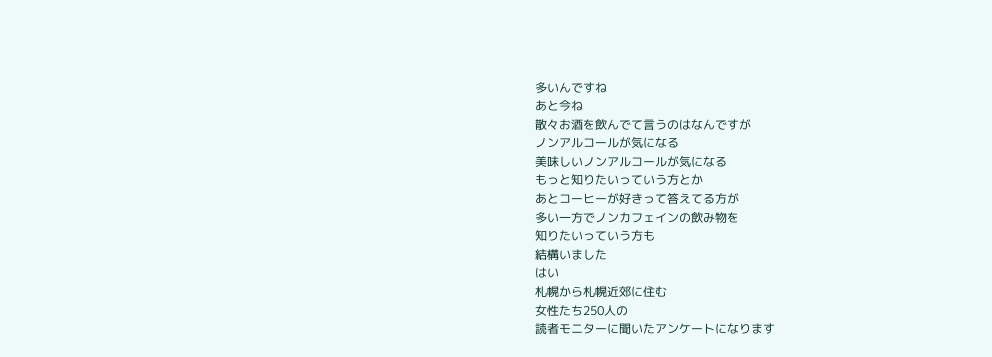多いんですね
あと今ね
散々お酒を飲んでて言うのはなんですが
ノンアルコールが気になる
美味しいノンアルコールが気になる
もっと知りたいっていう方とか
あとコーヒーが好きって答えてる方が
多い一方でノンカフェインの飲み物を
知りたいっていう方も
結構いました
はい
札幌から札幌近郊に住む
女性たち250人の
読者モニターに聞いたアンケートになります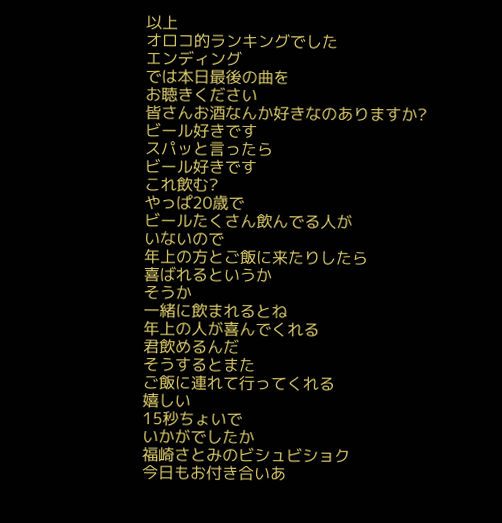以上
オロコ的ランキングでした
エンディング
では本日最後の曲を
お聴きください
皆さんお酒なんか好きなのありますか?
ビール好きです
スパッと言ったら
ビール好きです
これ飲む?
やっぱ20歳で
ビールたくさん飲んでる人が
いないので
年上の方とご飯に来たりしたら
喜ばれるというか
そうか
一緒に飲まれるとね
年上の人が喜んでくれる
君飲めるんだ
そうするとまた
ご飯に連れて行ってくれる
嬉しい
15秒ちょいで
いかがでしたか
福崎さとみのビシュビショク
今日もお付き合いあ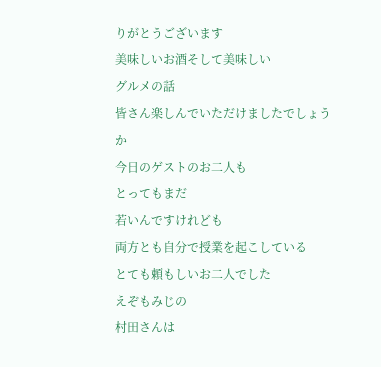りがとうございます
美味しいお酒そして美味しい
グルメの話
皆さん楽しんでいただけましたでしょうか
今日のゲストのお二人も
とってもまだ
若いんですけれども
両方とも自分で授業を起こしている
とても頼もしいお二人でした
えぞもみじの
村田さんは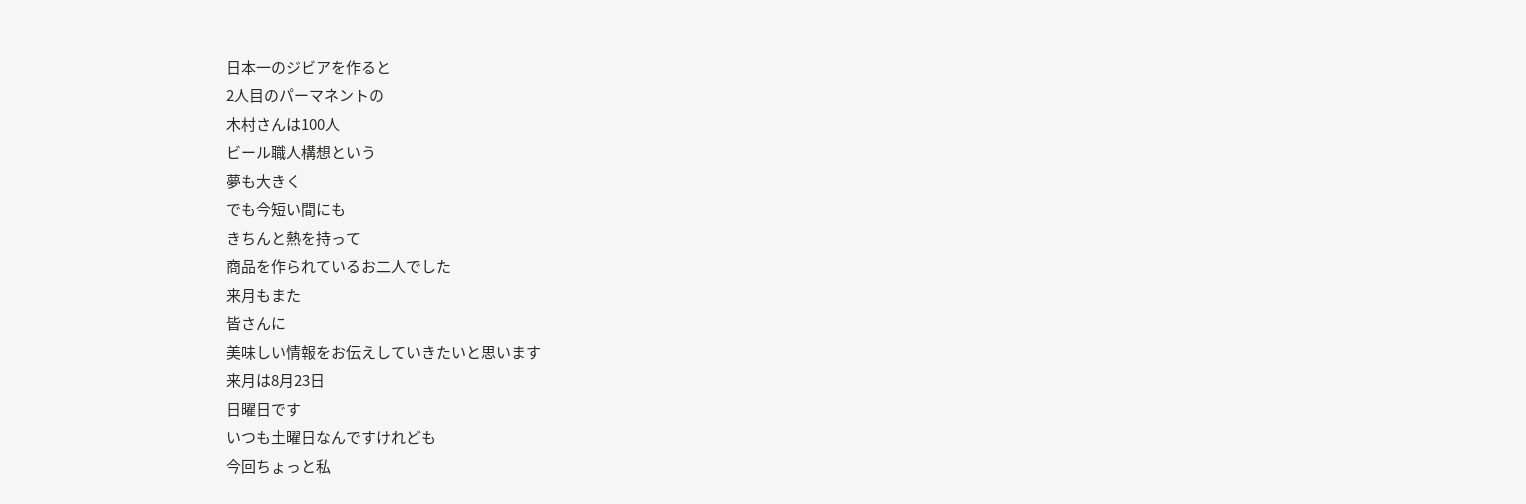日本一のジビアを作ると
2人目のパーマネントの
木村さんは100人
ビール職人構想という
夢も大きく
でも今短い間にも
きちんと熱を持って
商品を作られているお二人でした
来月もまた
皆さんに
美味しい情報をお伝えしていきたいと思います
来月は8月23日
日曜日です
いつも土曜日なんですけれども
今回ちょっと私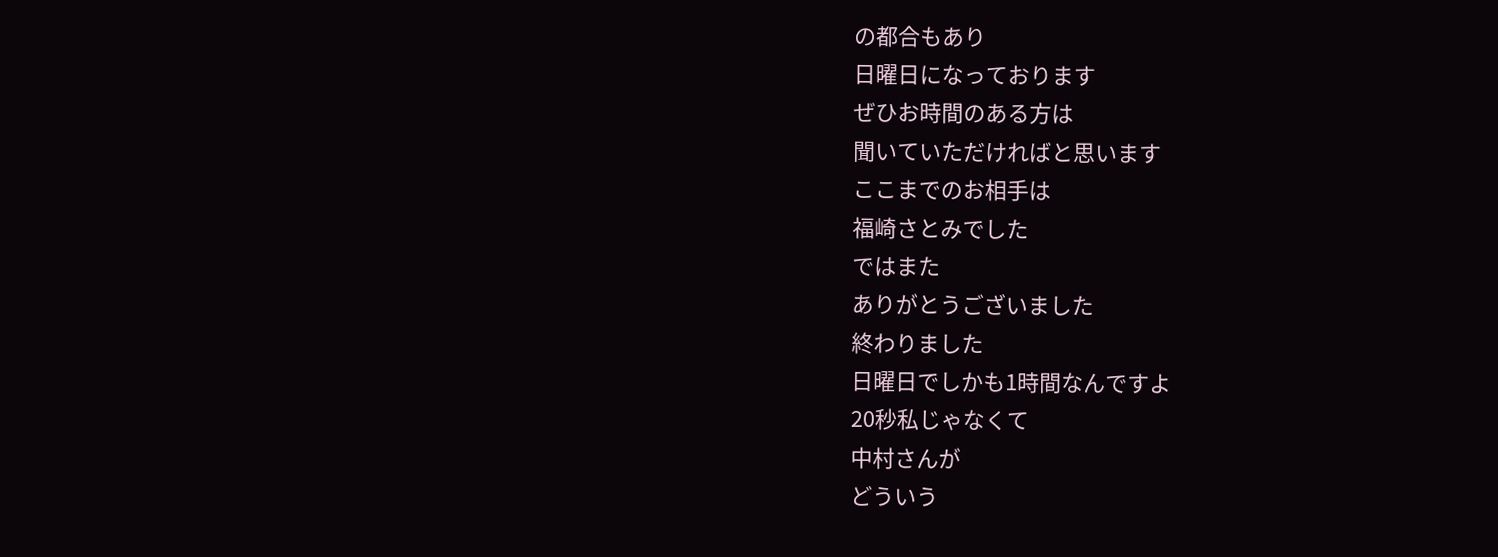の都合もあり
日曜日になっております
ぜひお時間のある方は
聞いていただければと思います
ここまでのお相手は
福崎さとみでした
ではまた
ありがとうございました
終わりました
日曜日でしかも1時間なんですよ
20秒私じゃなくて
中村さんが
どういう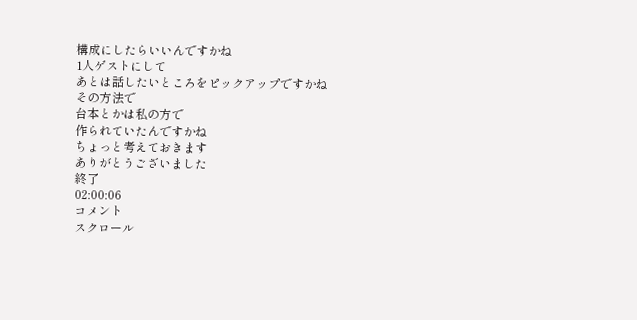構成にしたらいいんですかね
1人ゲストにして
あとは話したいところをピックアップですかね
その方法で
台本とかは私の方で
作られていたんですかね
ちょっと考えておきます
ありがとうございました
終了
02:00:06
コメント
スクロール